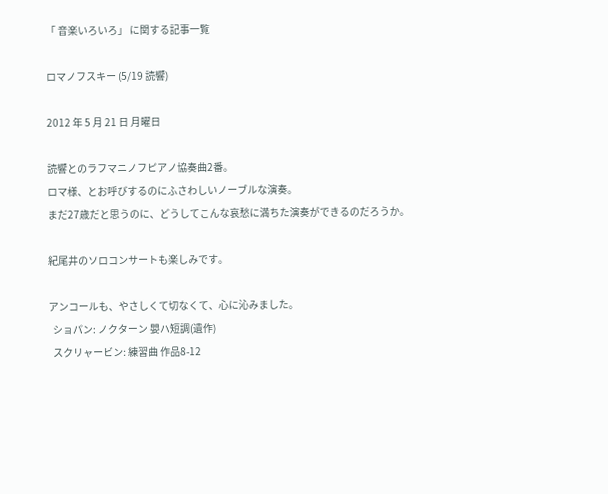「 音楽いろいろ」 に関する記事一覧

ロマノフスキー (5/19 読響)

2012 年 5 月 21 日 月曜日

読響とのラフマニノフピアノ協奏曲2番。
ロマ様、とお呼びするのにふさわしいノーブルな演奏。
まだ27歳だと思うのに、どうしてこんな哀愁に満ちた演奏ができるのだろうか。

紀尾井のソロコンサートも楽しみです。

アンコールも、やさしくて切なくて、心に沁みました。
  ショパン: ノクターン 嬰ハ短調(遺作)
  スクリャービン: 練習曲 作品8-12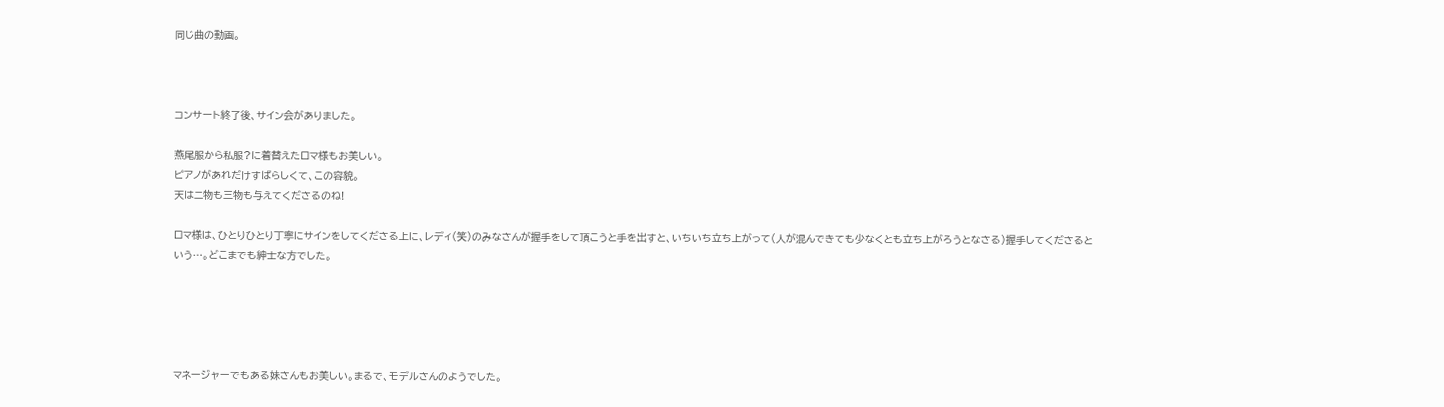同じ曲の動画。



コンサート終了後、サイン会がありました。

燕尾服から私服?に着替えたロマ様もお美しい。
ピアノがあれだけすばらしくて、この容貌。
天はニ物も三物も与えてくださるのね!

ロマ様は、ひとりひとり丁寧にサインをしてくださる上に、レディ(笑)のみなさんが握手をして頂こうと手を出すと、いちいち立ち上がって(人が混んできても少なくとも立ち上がろうとなさる)握手してくださるという…。どこまでも紳士な方でした。





マネージャーでもある妹さんもお美しい。まるで、モデルさんのようでした。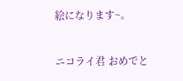絵になります~。

ニコライ君 おめでと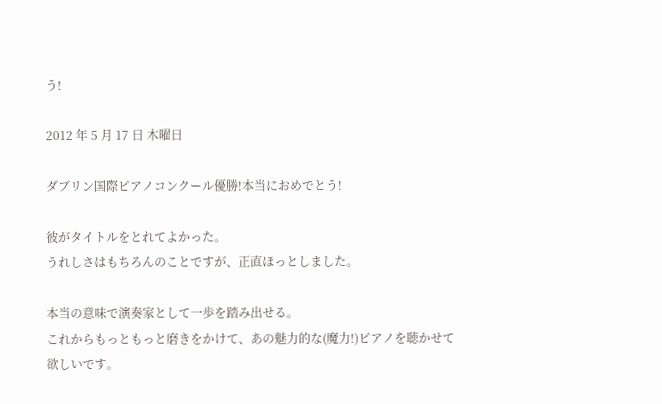う!

2012 年 5 月 17 日 木曜日

ダブリン国際ピアノコンクール優勝!本当におめでとう!

彼がタイトルをとれてよかった。
うれしさはもちろんのことですが、正直ほっとしました。

本当の意味で演奏家として一歩を踏み出せる。
これからもっともっと磨きをかけて、あの魅力的な(魔力!)ピアノを聴かせて欲しいです。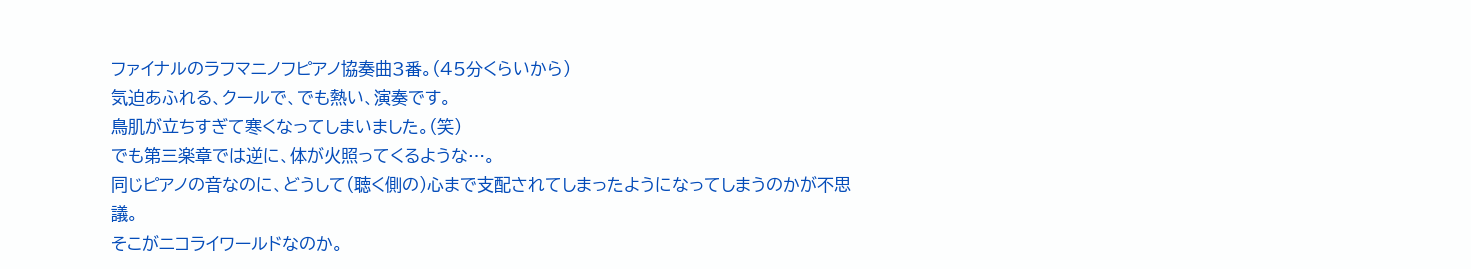ファイナルのラフマニノフピアノ協奏曲3番。(45分くらいから)
気迫あふれる、クールで、でも熱い、演奏です。
鳥肌が立ちすぎて寒くなってしまいました。(笑)
でも第三楽章では逆に、体が火照ってくるような…。
同じピアノの音なのに、どうして(聴く側の)心まで支配されてしまったようになってしまうのかが不思議。
そこがニコライワールドなのか。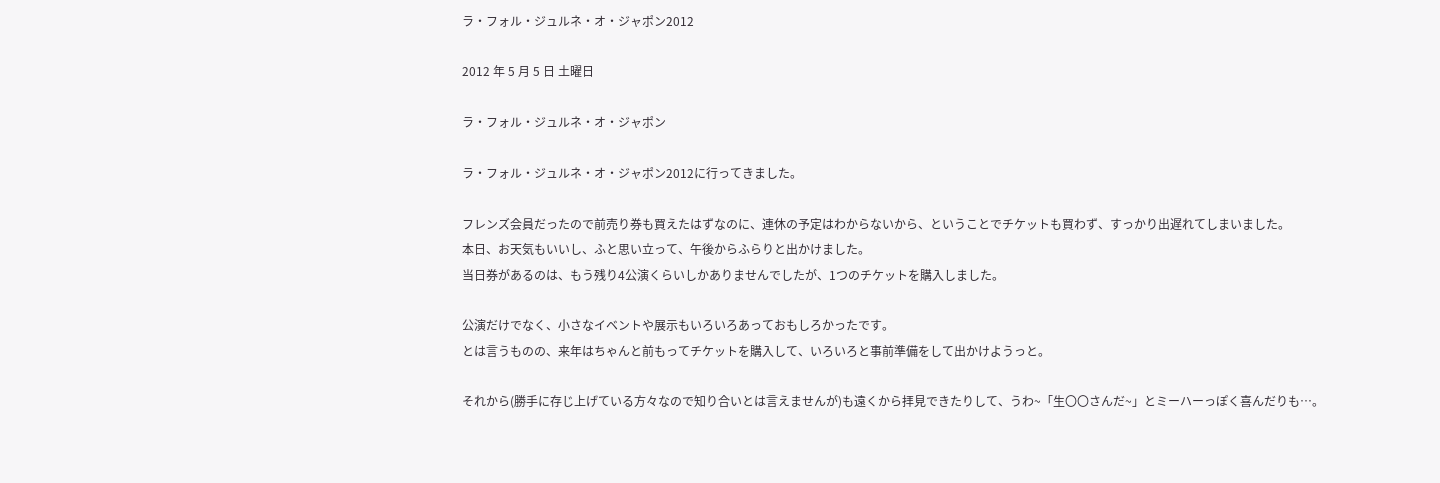ラ・フォル・ジュルネ・オ・ジャポン2012

2012 年 5 月 5 日 土曜日

ラ・フォル・ジュルネ・オ・ジャポン

ラ・フォル・ジュルネ・オ・ジャポン2012に行ってきました。

フレンズ会員だったので前売り券も買えたはずなのに、連休の予定はわからないから、ということでチケットも買わず、すっかり出遅れてしまいました。
本日、お天気もいいし、ふと思い立って、午後からふらりと出かけました。
当日券があるのは、もう残り4公演くらいしかありませんでしたが、1つのチケットを購入しました。

公演だけでなく、小さなイベントや展示もいろいろあっておもしろかったです。
とは言うものの、来年はちゃんと前もってチケットを購入して、いろいろと事前準備をして出かけようっと。

それから(勝手に存じ上げている方々なので知り合いとは言えませんが)も遠くから拝見できたりして、うわ~「生〇〇さんだ~」とミーハーっぽく喜んだりも…。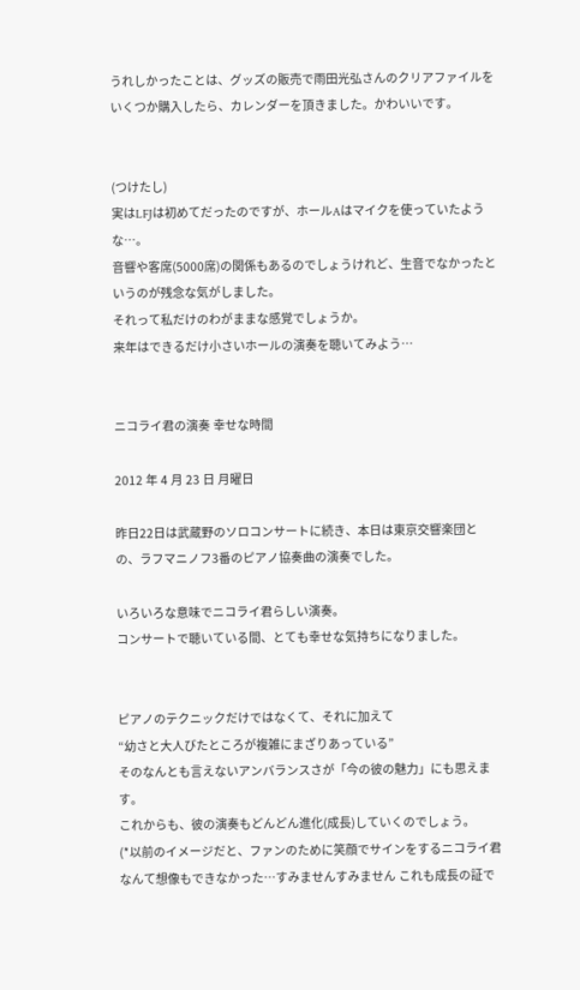うれしかったことは、グッズの販売で雨田光弘さんのクリアファイルをいくつか購入したら、カレンダーを頂きました。かわいいです。


(つけたし)
実はLFJは初めてだったのですが、ホールAはマイクを使っていたような…。
音響や客席(5000席)の関係もあるのでしょうけれど、生音でなかったというのが残念な気がしました。
それって私だけのわがままな感覚でしょうか。
来年はできるだけ小さいホールの演奏を聴いてみよう…


ニコライ君の演奏 幸せな時間

2012 年 4 月 23 日 月曜日

昨日22日は武蔵野のソロコンサートに続き、本日は東京交響楽団との、ラフマニノフ3番のピアノ協奏曲の演奏でした。

いろいろな意味でニコライ君らしい演奏。
コンサートで聴いている間、とても幸せな気持ちになりました。


ピアノのテクニックだけではなくて、それに加えて
“幼さと大人びたところが複雑にまざりあっている”
そのなんとも言えないアンバランスさが「今の彼の魅力」にも思えます。
これからも、彼の演奏もどんどん進化(成長)していくのでしょう。
(*以前のイメージだと、ファンのために笑顔でサインをするニコライ君なんて想像もできなかった…すみませんすみません これも成長の証で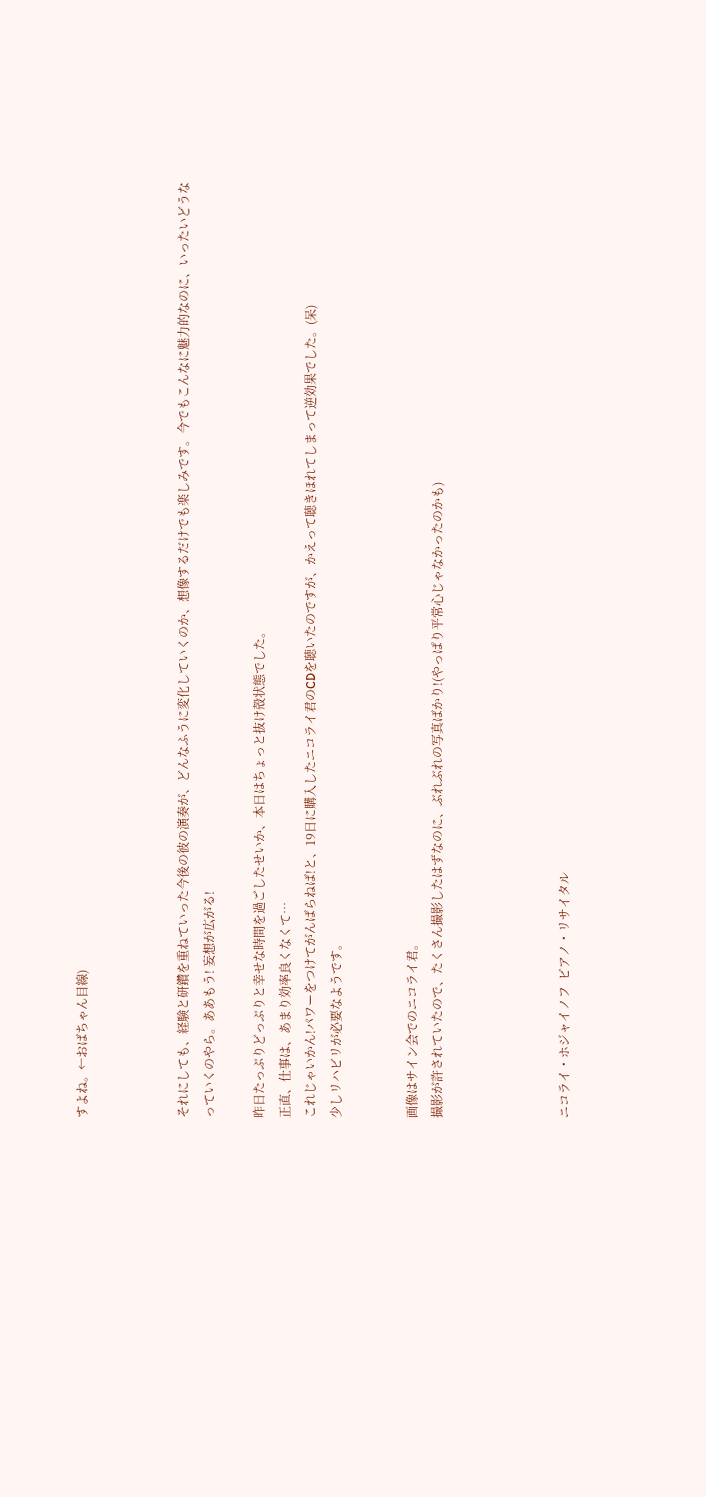すよね。←おばちゃん目線)



それにしても、経験と研鑽を重ねていった今後の彼の演奏が、どんなふうに変化していくのか、想像するだけでも楽しみです。今でもこんなに魅力的なのに、いったいどうなっていくのやら。ああもう! 妄想が広がる!

昨日たっぷりどっぷりと幸せな時間を過ごしたせいか、本日はちょっと抜け殻状態でした。
正直、仕事は、あまり効率良くなくて…
これじゃいかん!パワーをつけてがんばらねば!と、19日に購入したニコライ君のCDを聴いたのですが、かえって聴きほれてしまって逆効果でした。(呆)
少しリハビリが必要なようです。


画像はサイン会でのニコライ君。
撮影が許されていたので、たくさん撮影したはずなのに、ぶれぶれの写真ばかり!(やっぱり平常心じゃなかったのかも)




ニコライ・ホジャイノフ  ピアノ・リサイタル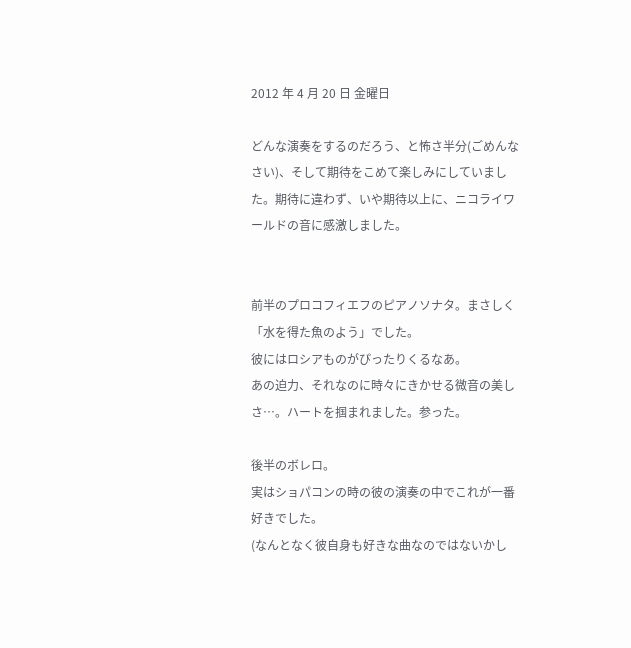2012 年 4 月 20 日 金曜日

どんな演奏をするのだろう、と怖さ半分(ごめんなさい)、そして期待をこめて楽しみにしていました。期待に違わず、いや期待以上に、ニコライワールドの音に感激しました。


前半のプロコフィエフのピアノソナタ。まさしく「水を得た魚のよう」でした。
彼にはロシアものがぴったりくるなあ。
あの迫力、それなのに時々にきかせる微音の美しさ…。ハートを掴まれました。参った。

後半のボレロ。
実はショパコンの時の彼の演奏の中でこれが一番好きでした。
(なんとなく彼自身も好きな曲なのではないかし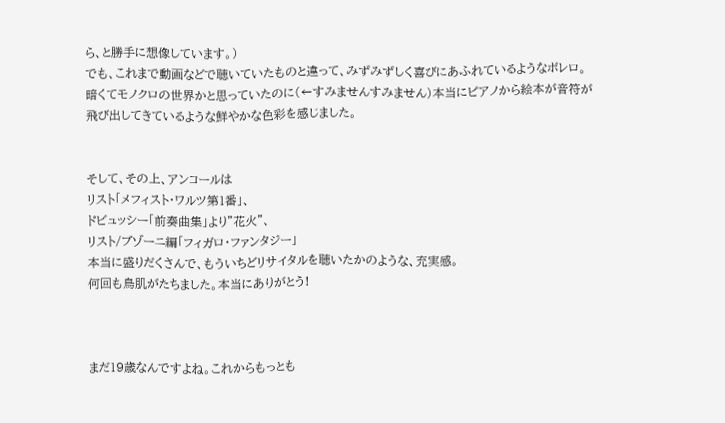ら、と勝手に想像しています。)
でも、これまで動画などで聴いていたものと違って、みずみずしく喜びにあふれているようなボレロ。
暗くてモノクロの世界かと思っていたのに(←すみませんすみません)本当にピアノから絵本が音符が飛び出してきているような鮮やかな色彩を感じました。


そして、その上、アンコールは
リスト「メフィスト・ワルツ第1番」、
ドビュッシー「前奏曲集」より”花火”、
リスト/ブゾーニ編「フィガロ・ファンタジー」
本当に盛りだくさんで、もういちどリサイタルを聴いたかのような、充実感。
何回も鳥肌がたちました。本当にありがとう!



まだ19歳なんですよね。これからもっとも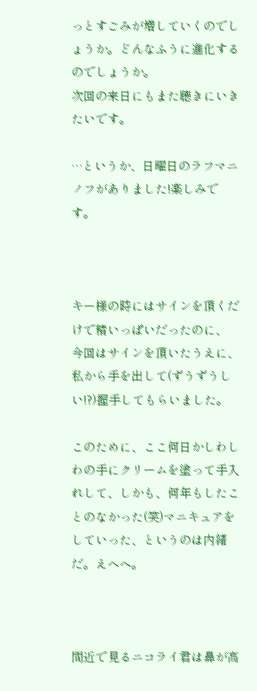っとすごみが増していくのでしょうか。どんなふうに進化するのでしょうか。
次回の来日にもまた聴きにいきたいです。

…というか、日曜日のラフマニノフがありました!楽しみです。



キー様の時にはサインを頂くだけで精いっぱいだったのに、
今回はサインを頂いたうえに、私から手を出して(ずうずうしい!?)握手してもらいました。

このために、ここ何日かしわしわの手にクリームを塗って手入れして、しかも、何年もしたことのなかった(笑)マニキュアをしていった、というのは内緒だ。えへへ。



間近で見るニコライ君は鼻が高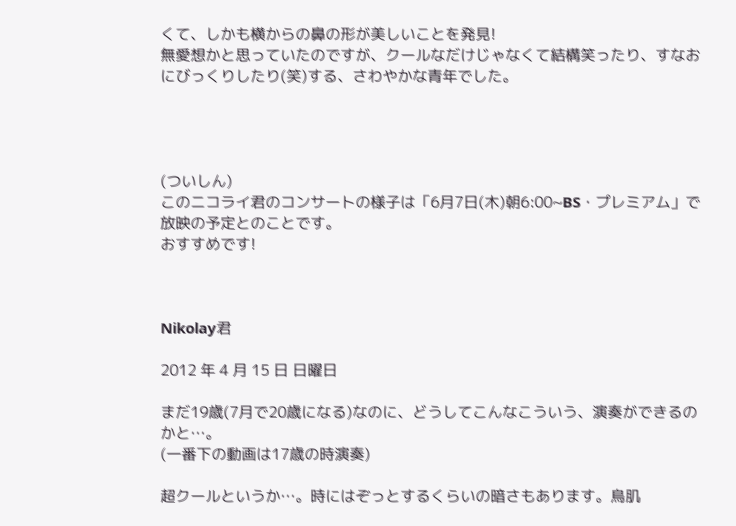くて、しかも横からの鼻の形が美しいことを発見!
無愛想かと思っていたのですが、クールなだけじゃなくて結構笑ったり、すなおにびっくりしたり(笑)する、さわやかな青年でした。




(ついしん)
このニコライ君のコンサートの様子は「6月7日(木)朝6:00~BS・プレミアム」で放映の予定とのことです。
おすすめです!



Nikolay君

2012 年 4 月 15 日 日曜日

まだ19歳(7月で20歳になる)なのに、どうしてこんなこういう、演奏ができるのかと…。
(一番下の動画は17歳の時演奏)

超クールというか…。時にはぞっとするくらいの暗さもあります。鳥肌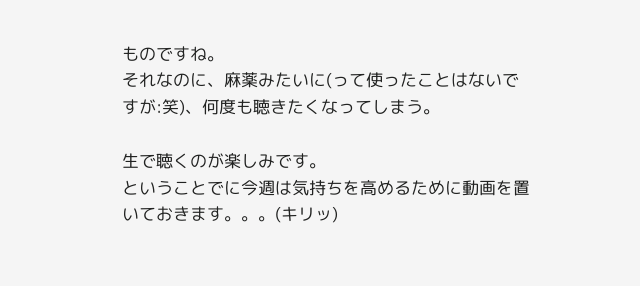ものですね。
それなのに、麻薬みたいに(って使ったことはないですが:笑)、何度も聴きたくなってしまう。

生で聴くのが楽しみです。
ということでに今週は気持ちを高めるために動画を置いておきます。。。(キリッ)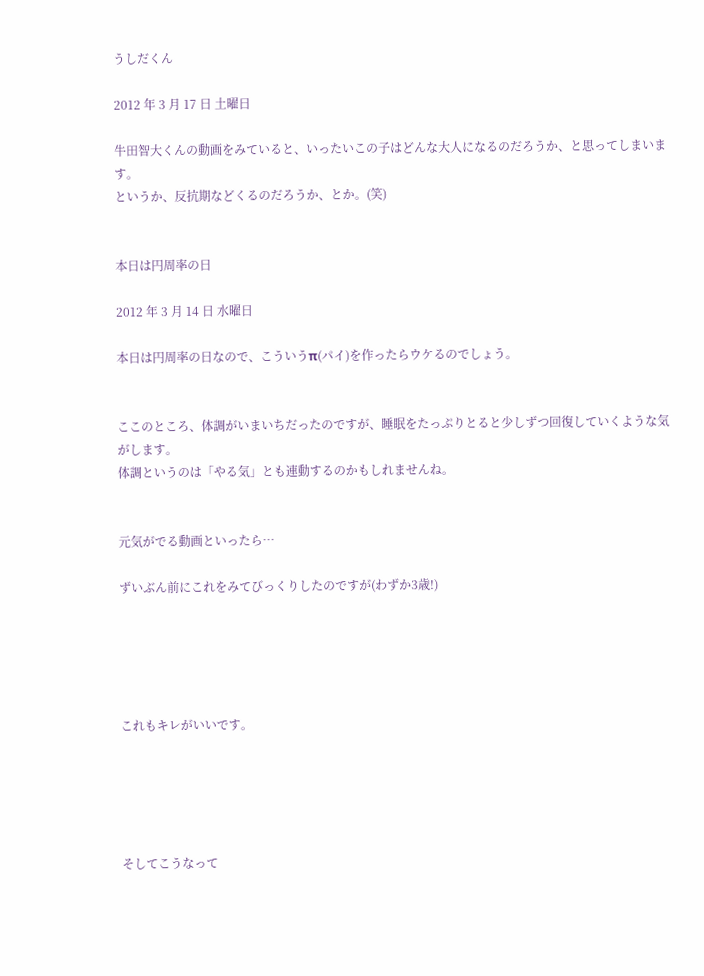うしだくん

2012 年 3 月 17 日 土曜日

牛田智大くんの動画をみていると、いったいこの子はどんな大人になるのだろうか、と思ってしまいます。
というか、反抗期などくるのだろうか、とか。(笑)


本日は円周率の日

2012 年 3 月 14 日 水曜日

本日は円周率の日なので、こういうπ(パイ)を作ったらウケるのでしょう。


ここのところ、体調がいまいちだったのですが、睡眠をたっぷりとると少しずつ回復していくような気がします。
体調というのは「やる気」とも連動するのかもしれませんね。


元気がでる動画といったら…

ずいぶん前にこれをみてびっくりしたのですが(わずか3歳!)





これもキレがいいです。





そしてこうなって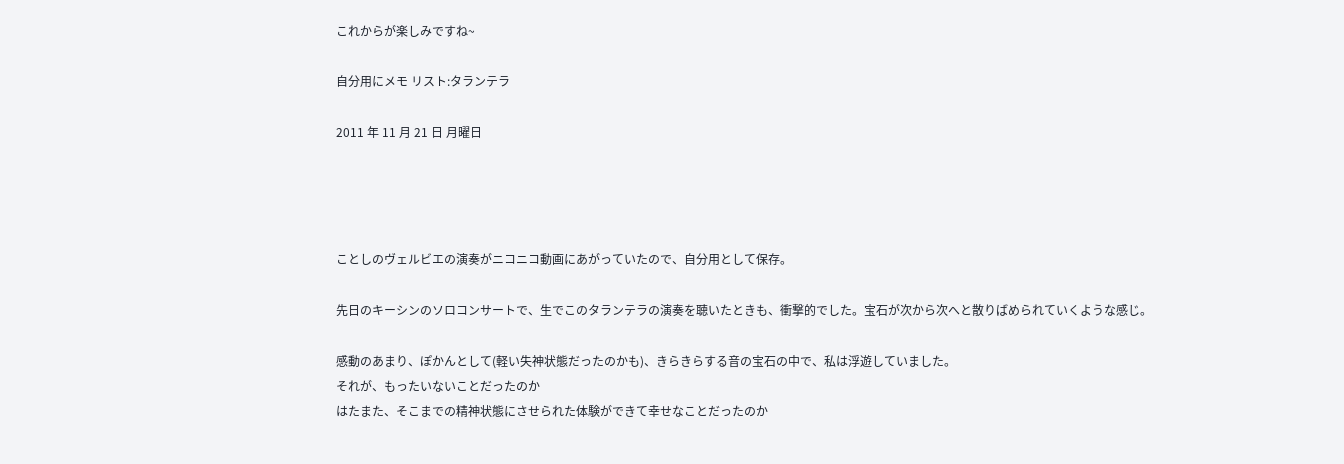これからが楽しみですね~

自分用にメモ リスト:タランテラ

2011 年 11 月 21 日 月曜日




ことしのヴェルビエの演奏がニコニコ動画にあがっていたので、自分用として保存。

先日のキーシンのソロコンサートで、生でこのタランテラの演奏を聴いたときも、衝撃的でした。宝石が次から次へと散りばめられていくような感じ。

感動のあまり、ぽかんとして(軽い失神状態だったのかも)、きらきらする音の宝石の中で、私は浮遊していました。
それが、もったいないことだったのか
はたまた、そこまでの精神状態にさせられた体験ができて幸せなことだったのか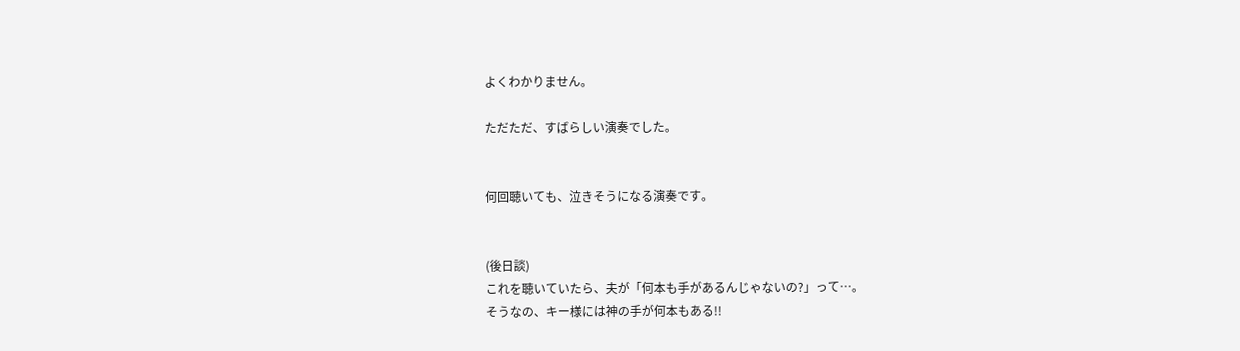よくわかりません。

ただただ、すばらしい演奏でした。


何回聴いても、泣きそうになる演奏です。


(後日談)
これを聴いていたら、夫が「何本も手があるんじゃないの?」って…。
そうなの、キー様には神の手が何本もある!!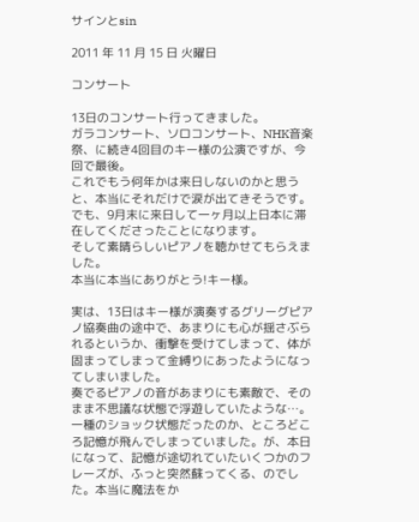サインとsin

2011 年 11 月 15 日 火曜日

コンサート

13日のコンサート行ってきました。
ガラコンサート、ソロコンサート、NHK音楽祭、に続き4回目のキー様の公演ですが、今回で最後。
これでもう何年かは来日しないのかと思うと、本当にそれだけで涙が出てきそうです。
でも、9月末に来日して一ヶ月以上日本に滞在してくださったことになります。
そして素晴らしいピアノを聴かせてもらえました。
本当に本当にありがとう!キー様。

実は、13日はキー様が演奏するグリーグピアノ協奏曲の途中で、あまりにも心が揺さぶられるというか、衝撃を受けてしまって、体が固まってしまって金縛りにあったようになってしまいました。
奏でるピアノの音があまりにも素敵で、そのまま不思議な状態で浮遊していたような…。
一種のショック状態だったのか、ところどころ記憶が飛んでしまっていました。が、本日になって、記憶が途切れていたいくつかのフレーズが、ふっと突然蘇ってくる、のでした。本当に魔法をか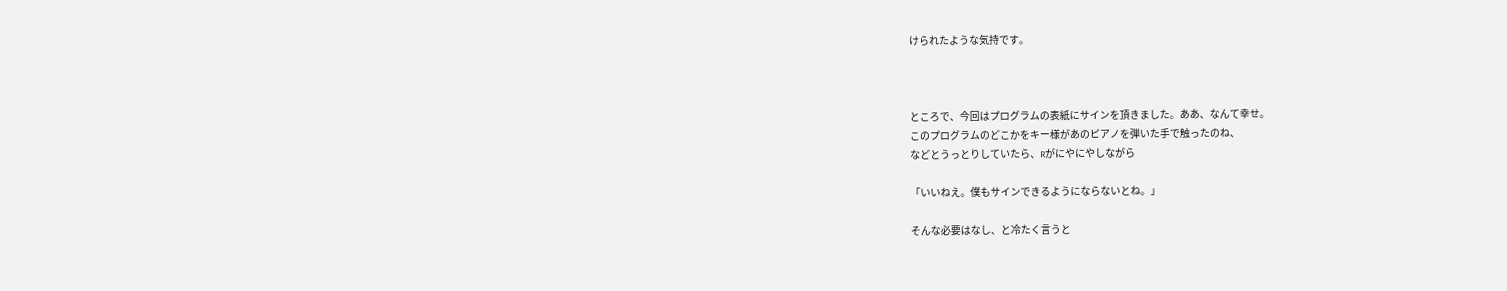けられたような気持です。



ところで、今回はプログラムの表紙にサインを頂きました。ああ、なんて幸せ。
このプログラムのどこかをキー様があのピアノを弾いた手で触ったのね、
などとうっとりしていたら、Rがにやにやしながら

「いいねえ。僕もサインできるようにならないとね。」

そんな必要はなし、と冷たく言うと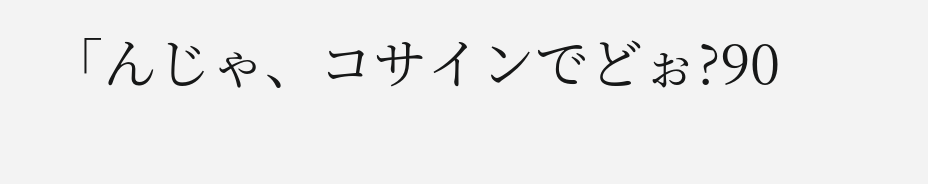「んじゃ、コサインでどぉ?90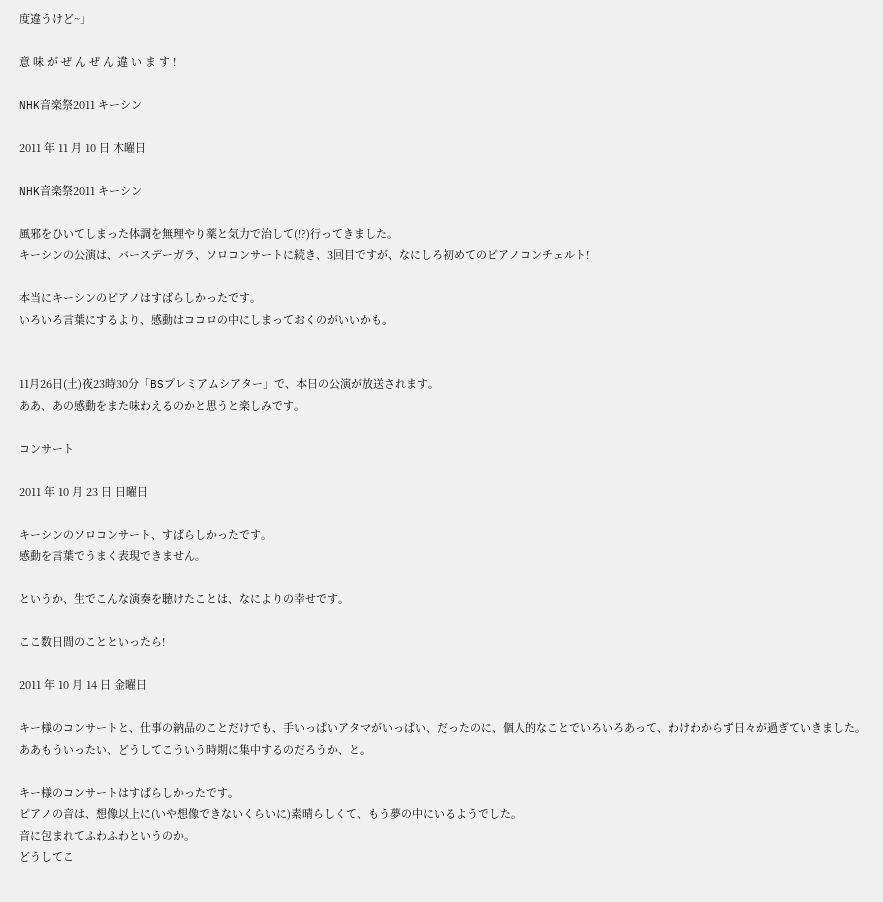度違うけど~」

意 味 が ぜ ん ぜ ん 違 い ま す !

NHK音楽祭2011 キーシン

2011 年 11 月 10 日 木曜日

NHK音楽祭2011 キーシン

風邪をひいてしまった体調を無理やり薬と気力で治して(!?)行ってきました。
キーシンの公演は、バースデーガラ、ソロコンサートに続き、3回目ですが、なにしろ初めてのピアノコンチェルト!

本当にキーシンのピアノはすばらしかったです。
いろいろ言葉にするより、感動はココロの中にしまっておくのがいいかも。


11月26日(土)夜23時30分「BSプレミアムシアター」で、本日の公演が放送されます。
ああ、あの感動をまた味わえるのかと思うと楽しみです。

コンサート

2011 年 10 月 23 日 日曜日

キーシンのソロコンサート、すばらしかったです。
感動を言葉でうまく表現できません。

というか、生でこんな演奏を聴けたことは、なによりの幸せです。

ここ数日間のことといったら!

2011 年 10 月 14 日 金曜日

キー様のコンサートと、仕事の納品のことだけでも、手いっぱいアタマがいっぱい、だったのに、個人的なことでいろいろあって、わけわからず日々が過ぎていきました。
ああもういったい、どうしてこういう時期に集中するのだろうか、と。

キー様のコンサートはすばらしかったです。
ピアノの音は、想像以上に(いや想像できないくらいに)素晴らしくて、もう夢の中にいるようでした。
音に包まれてふわふわというのか。
どうしてこ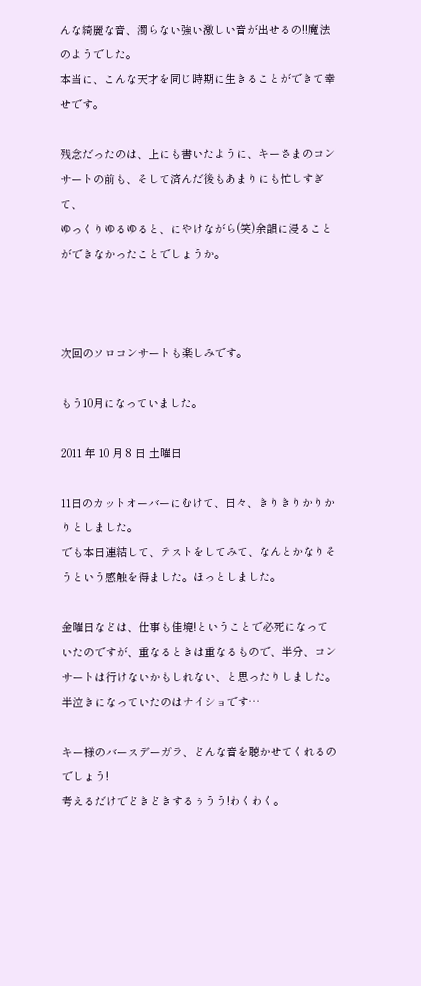んな綺麗な音、濁らない強い激しい音が出せるの!!魔法のようでした。
本当に、こんな天才を同じ時期に生きることができて幸せです。

残念だったのは、上にも書いたように、キーさまのコンサートの前も、そして済んだ後もあまりにも忙しすぎて、
ゆっくりゆるゆると、にやけながら(笑)余韻に浸ることができなかったことでしょうか。



次回のソロコンサートも楽しみです。

もう10月になっていました。

2011 年 10 月 8 日 土曜日

11日のカットオーバーにむけて、日々、きりきりかりかりとしました。
でも本日連結して、テストをしてみて、なんとかなりそうという感触を得ました。ほっとしました。

金曜日などは、仕事も佳境!ということで必死になっていたのですが、重なるときは重なるもので、半分、コンサートは行けないかもしれない、と思ったりしました。
半泣きになっていたのはナイショです…

キー様のバースデーガラ、どんな音を聴かせてくれるのでしょう!
考えるだけでどきどきするぅうう!わくわく。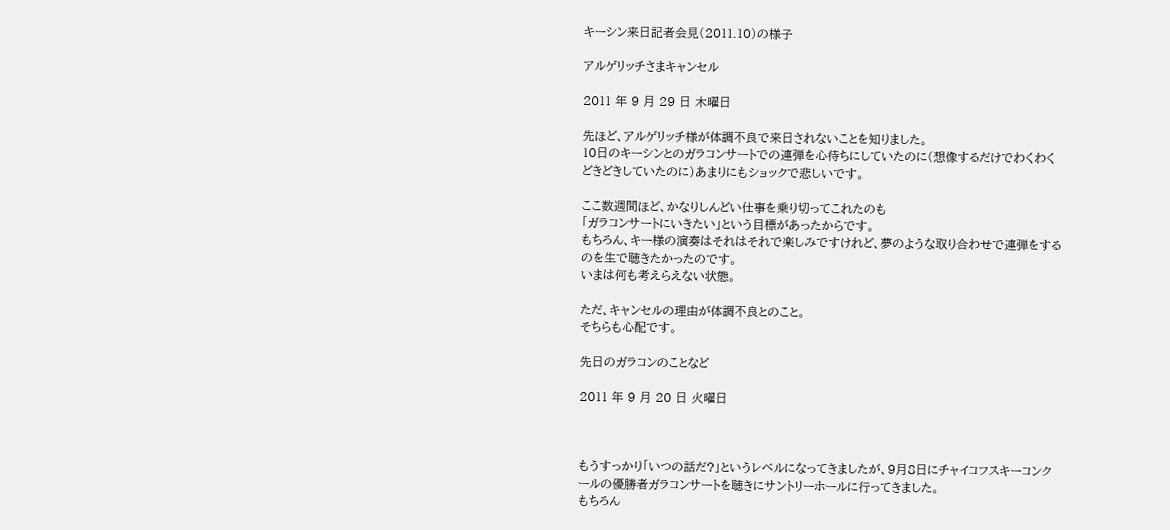キーシン来日記者会見(2011.10)の様子

アルゲリッチさまキャンセル

2011 年 9 月 29 日 木曜日

先ほど、アルゲリッチ様が体調不良で来日されないことを知りました。
10日のキーシンとのガラコンサートでの連弾を心待ちにしていたのに(想像するだけでわくわくどきどきしていたのに)あまりにもショックで悲しいです。

ここ数週間ほど、かなりしんどい仕事を乗り切ってこれたのも
「ガラコンサートにいきたい」という目標があったからです。
もちろん、キー様の演奏はそれはそれで楽しみですけれど、夢のような取り合わせで連弾をするのを生で聴きたかったのです。
いまは何も考えらえない状態。

ただ、キャンセルの理由が体調不良とのこと。
そちらも心配です。

先日のガラコンのことなど

2011 年 9 月 20 日 火曜日



もうすっかり「いつの話だ?」というレベルになってきましたが、9月8日にチャイコフスキーコンクールの優勝者ガラコンサートを聴きにサントリーホールに行ってきました。
もちろん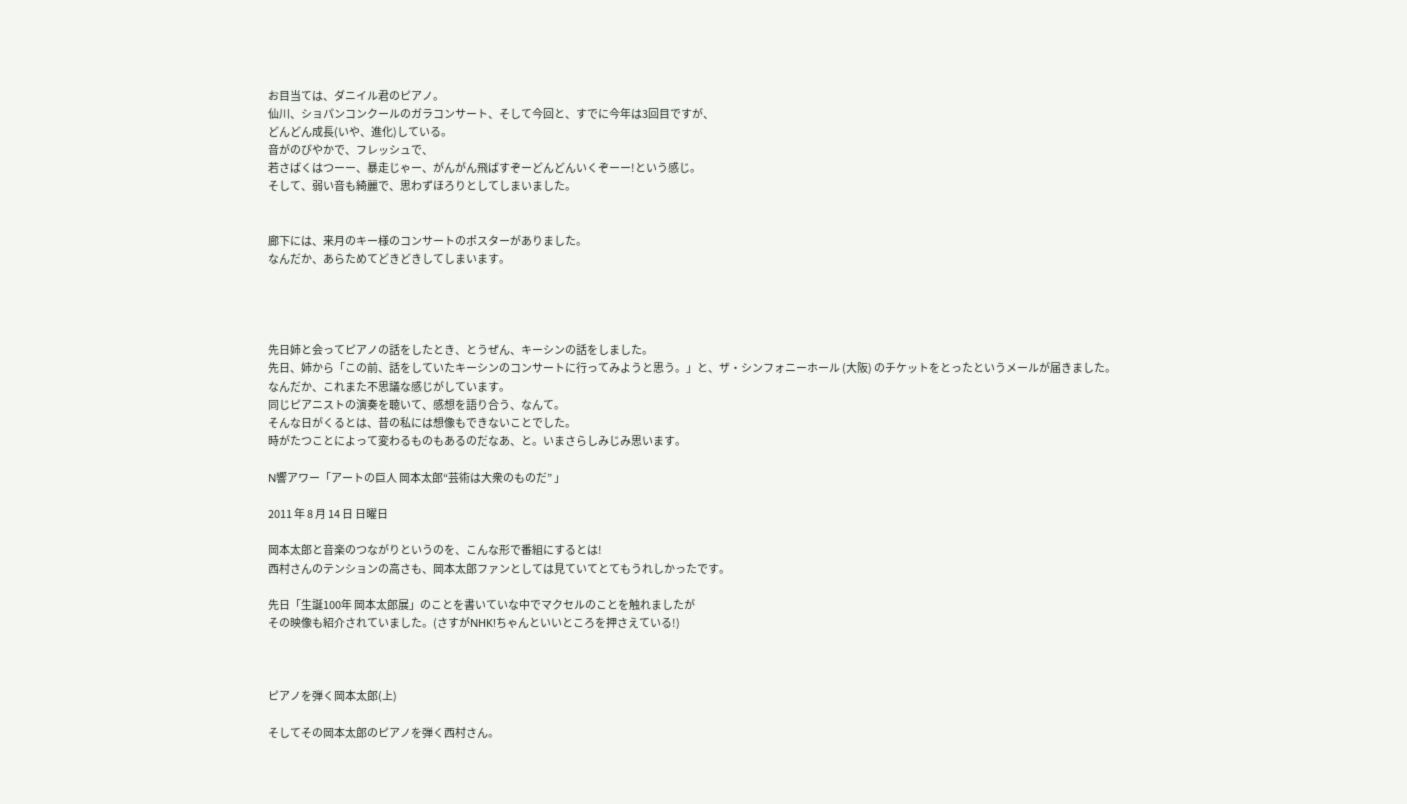お目当ては、ダニイル君のピアノ。
仙川、ショパンコンクールのガラコンサート、そして今回と、すでに今年は3回目ですが、
どんどん成長(いや、進化)している。
音がのびやかで、フレッシュで、
若さばくはつーー、暴走じゃー、がんがん飛ばすぞーどんどんいくぞーー!という感じ。
そして、弱い音も綺麗で、思わずほろりとしてしまいました。


廊下には、来月のキー様のコンサートのポスターがありました。
なんだか、あらためてどきどきしてしまいます。




先日姉と会ってピアノの話をしたとき、とうぜん、キーシンの話をしました。
先日、姉から「この前、話をしていたキーシンのコンサートに行ってみようと思う。」と、ザ・シンフォニーホール (大阪) のチケットをとったというメールが届きました。
なんだか、これまた不思議な感じがしています。
同じピアニストの演奏を聴いて、感想を語り合う、なんて。
そんな日がくるとは、昔の私には想像もできないことでした。
時がたつことによって変わるものもあるのだなあ、と。いまさらしみじみ思います。

N響アワー「アートの巨人 岡本太郎“芸術は大衆のものだ” 」

2011 年 8 月 14 日 日曜日

岡本太郎と音楽のつながりというのを、こんな形で番組にするとは!
西村さんのテンションの高さも、岡本太郎ファンとしては見ていてとてもうれしかったです。

先日「生誕100年 岡本太郎展」のことを書いていな中でマクセルのことを触れましたが
その映像も紹介されていました。(さすがNHK!ちゃんといいところを押さえている!)



ピアノを弾く岡本太郎(上)

そしてその岡本太郎のピアノを弾く西村さん。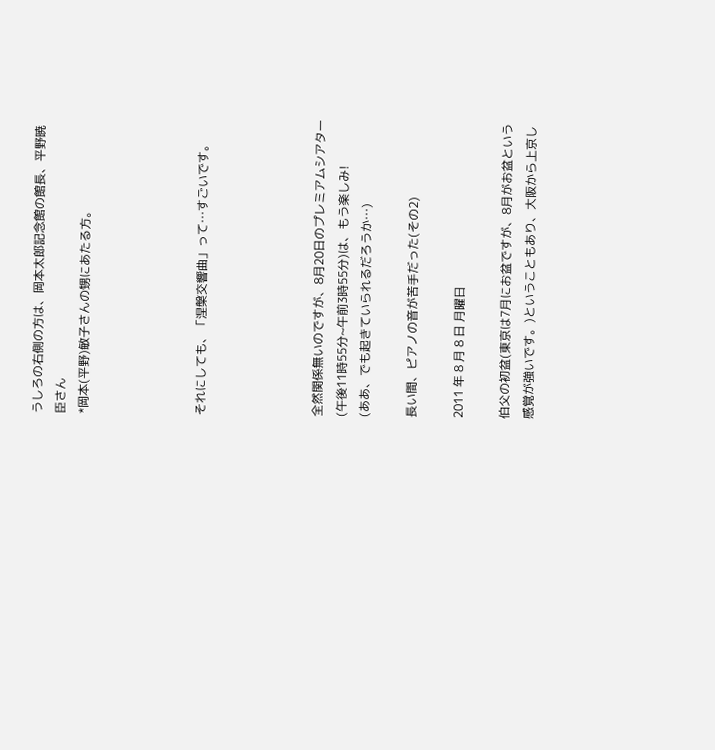うしろの右側の方は、岡本太郎記念館の館長、平野暁臣さん
*岡本(平野)敏子さんの甥にあたる方。




それにしても、「涅槃交響曲」って…すごいです。




全然関係無いのですが、8月20日のプレミアムシアター(午後11時55分~午前3時55分)は、もう楽しみ!
(ああ、でも起きていられるだろうか…)

長い間、ピアノの音が苦手だった(その2)

2011 年 8 月 8 日 月曜日

伯父の初盆(東京は7月にお盆ですが、8月がお盆という感覚が強いです。)ということもあり、大阪から上京し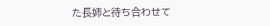た長姉と待ち合わせて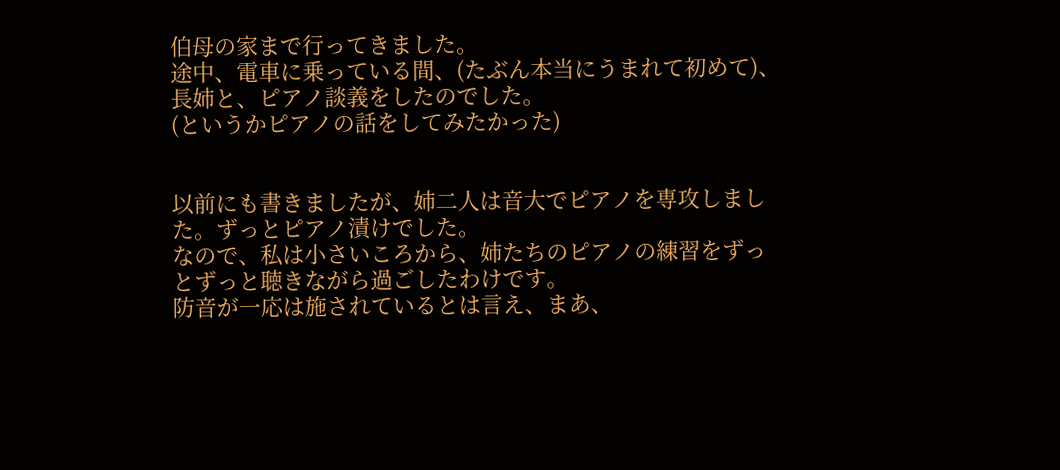伯母の家まで行ってきました。
途中、電車に乗っている間、(たぶん本当にうまれて初めて)、長姉と、ピアノ談義をしたのでした。
(というかピアノの話をしてみたかった)


以前にも書きましたが、姉二人は音大でピアノを専攻しました。ずっとピアノ漬けでした。
なので、私は小さいころから、姉たちのピアノの練習をずっとずっと聴きながら過ごしたわけです。
防音が一応は施されているとは言え、まあ、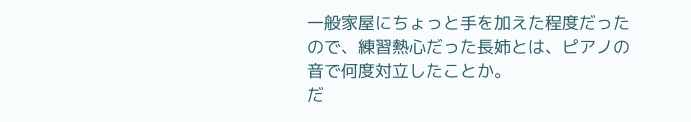一般家屋にちょっと手を加えた程度だったので、練習熱心だった長姉とは、ピアノの音で何度対立したことか。
だ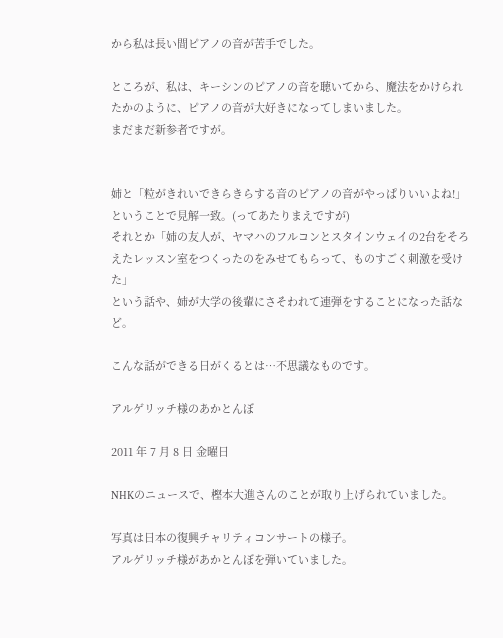から私は長い間ピアノの音が苦手でした。

ところが、私は、キーシンのピアノの音を聴いてから、魔法をかけられたかのように、ピアノの音が大好きになってしまいました。
まだまだ新参者ですが。


姉と「粒がきれいできらきらする音のピアノの音がやっぱりいいよね!」ということで見解一致。(ってあたりまえですが)
それとか「姉の友人が、ヤマハのフルコンとスタインウェイの2台をそろえたレッスン室をつくったのをみせてもらって、ものすごく刺激を受けた」
という話や、姉が大学の後輩にさそわれて連弾をすることになった話など。

こんな話ができる日がくるとは…不思議なものです。

アルゲリッチ様のあかとんぼ

2011 年 7 月 8 日 金曜日

NHKのニュースで、樫本大進さんのことが取り上げられていました。

写真は日本の復興チャリティコンサートの様子。
アルゲリッチ様があかとんぼを弾いていました。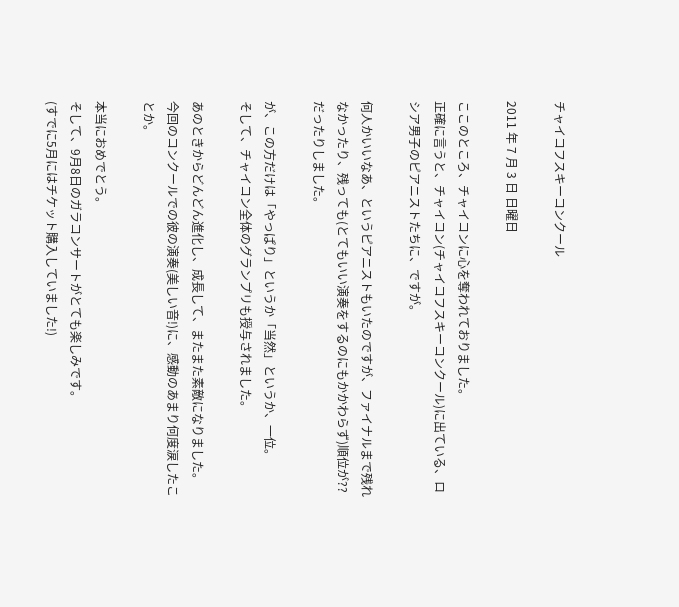チャイコフスキーコンクール

2011 年 7 月 3 日 日曜日

ここのところ、チャイコンに心を奪われておりました。
正確に言うと、チャイコン(チャイコフスキーコンクール)に出ている、ロシア男子のピアニストたちに、ですが。

何人かいいなあ、というピアニストもいたのですが、ファイナルまで残れなかったり、残っても(とてもいい演奏をするのにもかかわらず)順位が??だったりしました。

が、この方だけは「やっぱり」というか「当然」というか、一位。
そして、チャイコン全体のグランプリも授与されました。

あのときからどんどん進化し、成長して、またまた素敵になりました。
今回のコンクールでの彼の演奏(美しい音!)に、感動のあまり何度涙したことか。

本当におめでとう。
そして、9月8日のガラコンサートがとても楽しみです。
(すでに5月にはチケット購入していました!)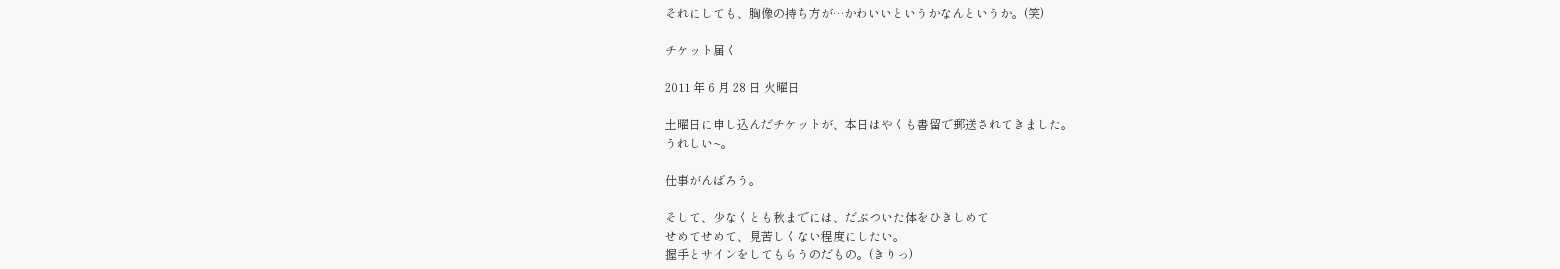それにしても、胸像の持ち方が…かわいいというかなんというか。(笑)

チケット届く

2011 年 6 月 28 日 火曜日

土曜日に申し込んだチケットが、本日はやくも書留で郵送されてきました。
うれしい~。

仕事がんばろう。

そして、少なくとも秋までには、だぶついた体をひきしめて
せめてせめて、見苦しくない程度にしたい。
握手とサインをしてもらうのだもの。(きりっ)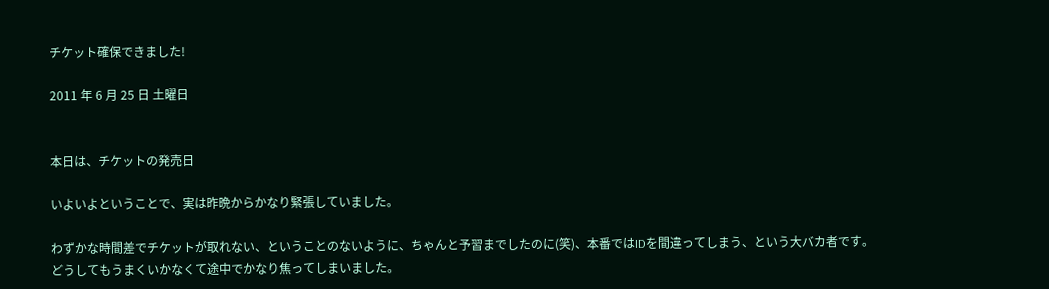チケット確保できました!

2011 年 6 月 25 日 土曜日


本日は、チケットの発売日

いよいよということで、実は昨晩からかなり緊張していました。

わずかな時間差でチケットが取れない、ということのないように、ちゃんと予習までしたのに(笑)、本番ではIDを間違ってしまう、という大バカ者です。
どうしてもうまくいかなくて途中でかなり焦ってしまいました。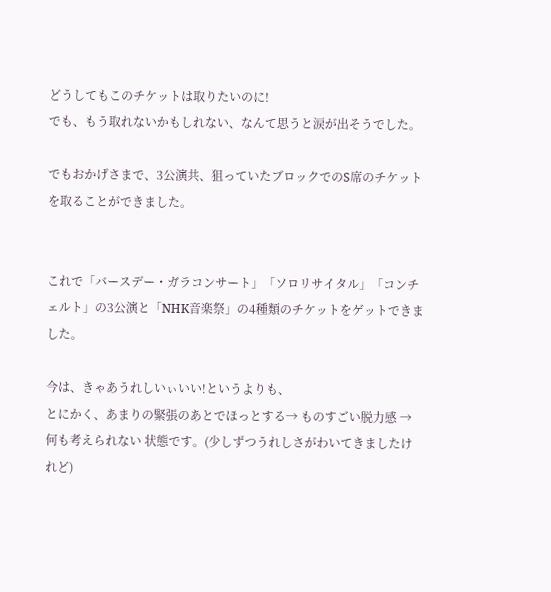どうしてもこのチケットは取りたいのに!
でも、もう取れないかもしれない、なんて思うと涙が出そうでした。

でもおかげさまで、3公演共、狙っていたブロックでのS席のチケットを取ることができました。


これで「バースデー・ガラコンサート」「ソロリサイタル」「コンチェルト」の3公演と「NHK音楽祭」の4種類のチケットをゲットできました。

今は、きゃあうれしいぃいい!というよりも、
とにかく、あまりの緊張のあとでほっとする→ ものすごい脱力感 →何も考えられない 状態です。(少しずつうれしさがわいてきましたけれど)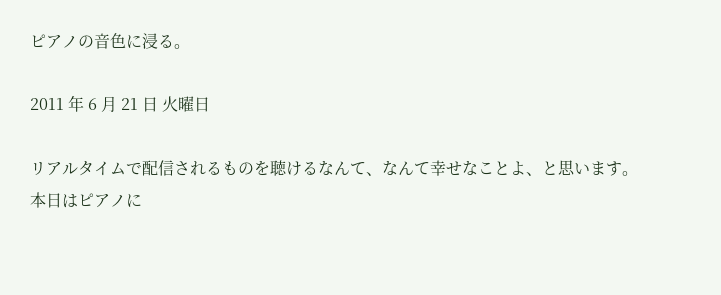ピアノの音色に浸る。

2011 年 6 月 21 日 火曜日

リアルタイムで配信されるものを聴けるなんて、なんて幸せなことよ、と思います。
本日はピアノに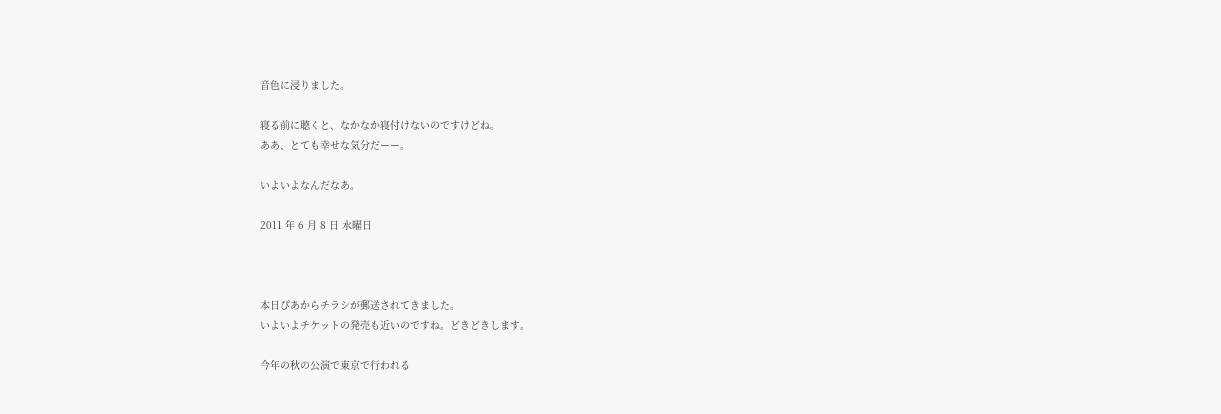音色に浸りました。

寝る前に聴くと、なかなか寝付けないのですけどね。
ああ、とても幸せな気分だーー。

いよいよなんだなあ。

2011 年 6 月 8 日 水曜日



本日ぴあからチラシが郵送されてきました。
いよいよチケットの発売も近いのですね。どきどきします。

今年の秋の公演で東京で行われる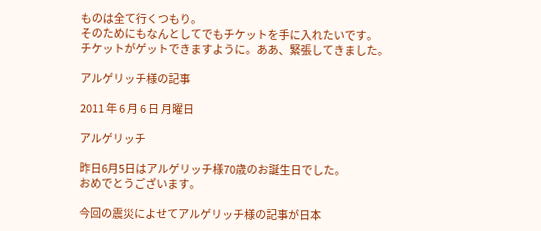ものは全て行くつもり。
そのためにもなんとしてでもチケットを手に入れたいです。
チケットがゲットできますように。ああ、緊張してきました。

アルゲリッチ様の記事

2011 年 6 月 6 日 月曜日

アルゲリッチ

昨日6月5日はアルゲリッチ様70歳のお誕生日でした。
おめでとうございます。

今回の震災によせてアルゲリッチ様の記事が日本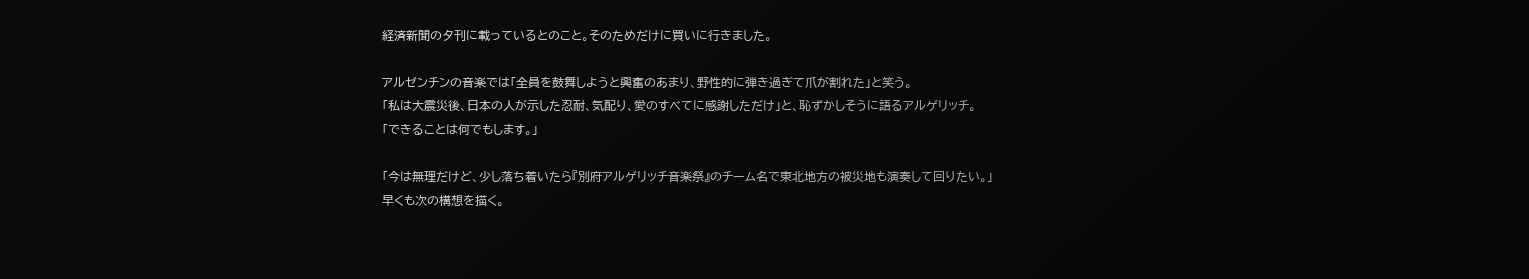経済新聞の夕刊に載っているとのこと。そのためだけに買いに行きました。

アルゼンチンの音楽では「全員を鼓舞しようと興奮のあまり、野性的に弾き過ぎて爪が割れた」と笑う。
「私は大震災後、日本の人が示した忍耐、気配り、愛のすべてに感謝しただけ」と、恥ずかしそうに語るアルゲリッチ。
「できることは何でもします。」

「今は無理だけど、少し落ち着いたら『別府アルゲリッチ音楽祭』のチーム名で東北地方の被災地も演奏して回りたい。」
早くも次の構想を描く。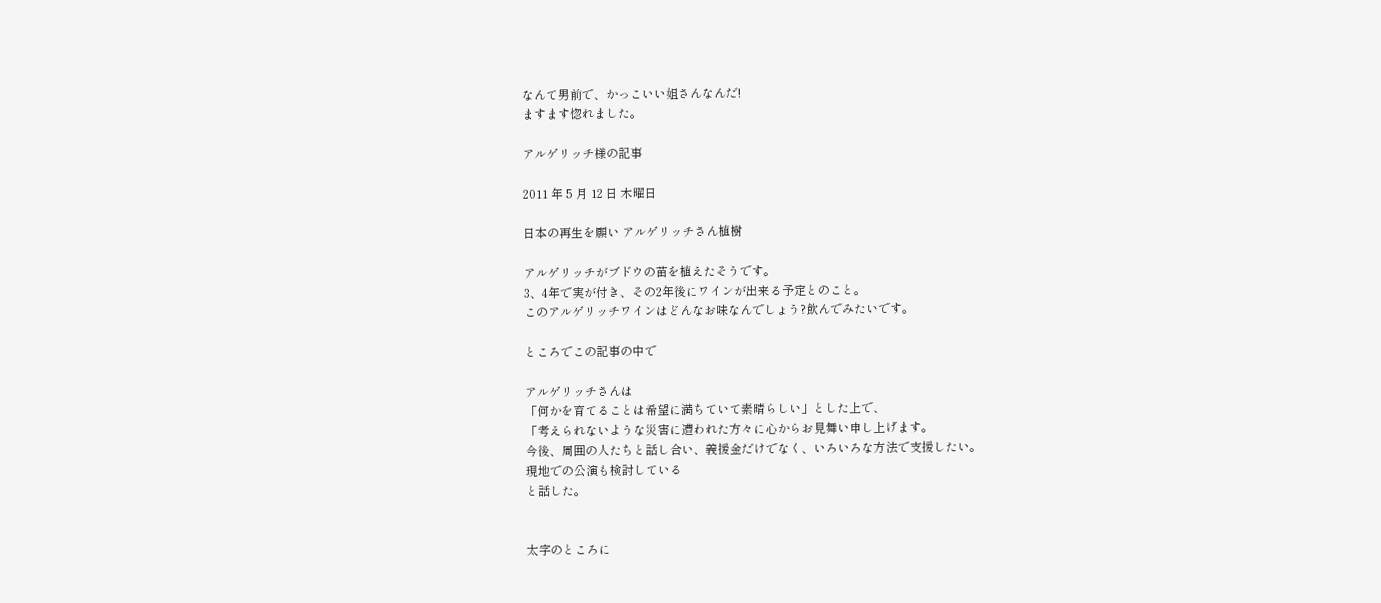なんて男前で、かっこいい姐さんなんだ!
ますます惚れました。

アルゲリッチ様の記事

2011 年 5 月 12 日 木曜日

日本の再生を願い アルゲリッチさん植樹

アルゲリッチがブドウの苗を植えたそうです。
3、4年で実が付き、その2年後にワインが出来る予定とのこと。
このアルゲリッチワインはどんなお味なんでしょう?飲んでみたいです。

ところでこの記事の中で

アルゲリッチさんは
「何かを育てることは希望に満ちていて素晴らしい」とした上で、
「考えられないような災害に遭われた方々に心からお見舞い申し上げます。
今後、周囲の人たちと話し合い、義援金だけでなく、いろいろな方法で支援したい。
現地での公演も検討している
と話した。


太字のところに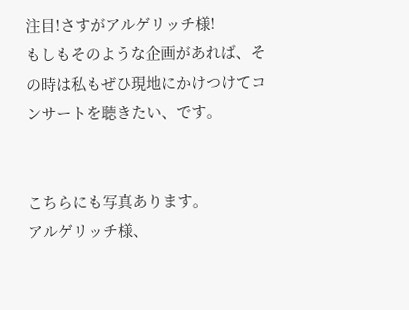注目!さすがアルゲリッチ様!
もしもそのような企画があれば、その時は私もぜひ現地にかけつけてコンサートを聴きたい、です。


こちらにも写真あります。
アルゲリッチ様、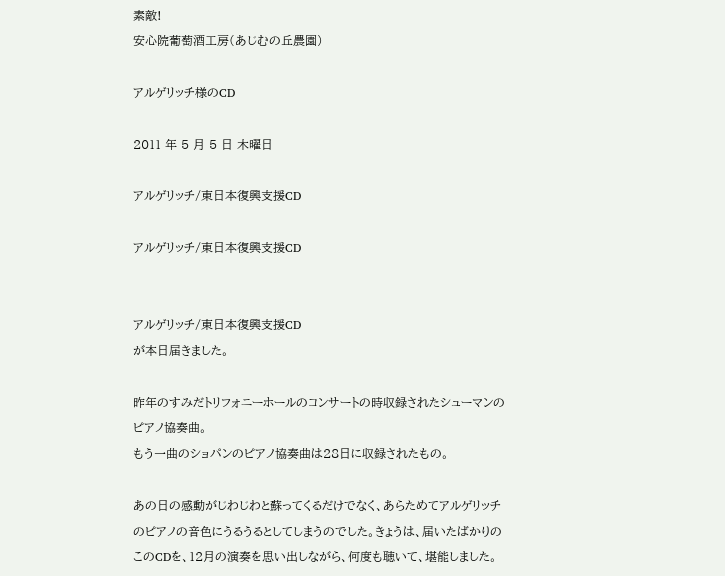素敵!
安心院葡萄酒工房(あじむの丘農園)

アルゲリッチ様のCD

2011 年 5 月 5 日 木曜日

アルゲリッチ/東日本復興支援CD

アルゲリッチ/東日本復興支援CD


アルゲリッチ/東日本復興支援CD
が本日届きました。

昨年のすみだトリフォニーホールのコンサートの時収録されたシューマンのピアノ協奏曲。
もう一曲のショパンのピアノ協奏曲は28日に収録されたもの。

あの日の感動がじわじわと蘇ってくるだけでなく、あらためてアルゲリッチのピアノの音色にうるうるとしてしまうのでした。きょうは、届いたばかりのこのCDを、12月の演奏を思い出しながら、何度も聴いて、堪能しました。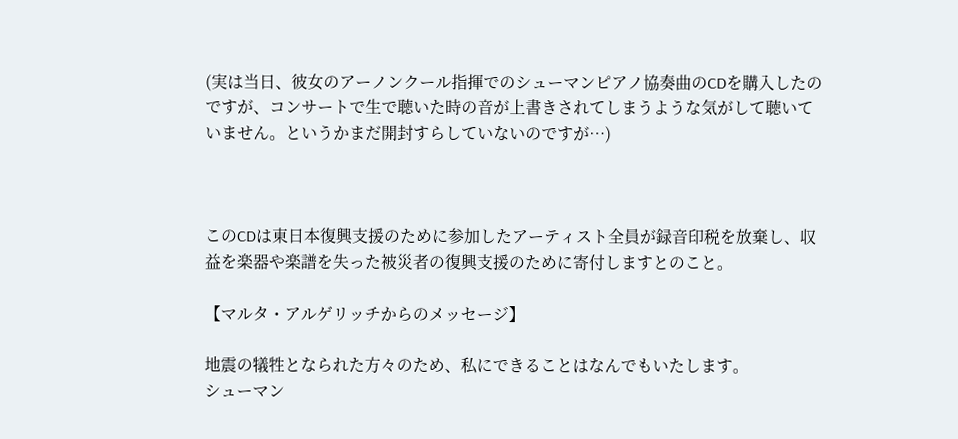(実は当日、彼女のアーノンクール指揮でのシューマンピアノ協奏曲のCDを購入したのですが、コンサートで生で聴いた時の音が上書きされてしまうような気がして聴いていません。というかまだ開封すらしていないのですが…)



このCDは東日本復興支援のために参加したアーティスト全員が録音印税を放棄し、収益を楽器や楽譜を失った被災者の復興支援のために寄付しますとのこと。

【マルタ・アルゲリッチからのメッセージ】

地震の犠牲となられた方々のため、私にできることはなんでもいたします。
シューマン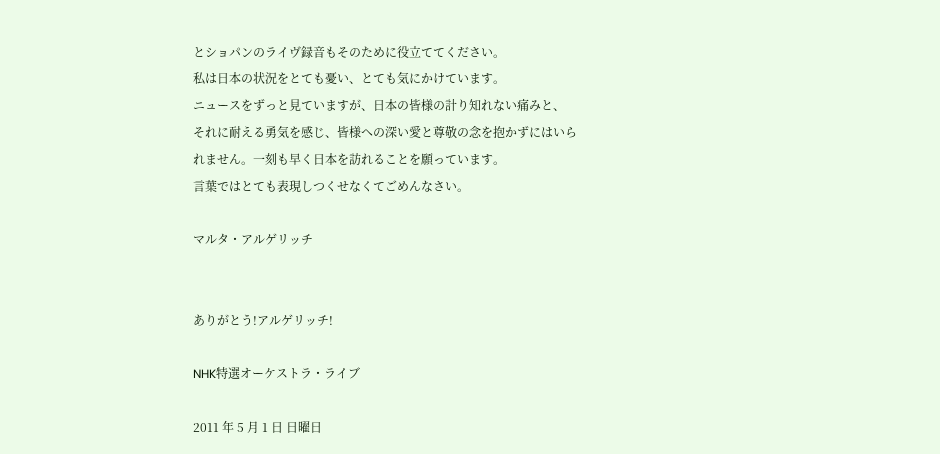とショパンのライヴ録音もそのために役立ててください。
私は日本の状況をとても憂い、とても気にかけています。
ニュースをずっと見ていますが、日本の皆様の計り知れない痛みと、
それに耐える勇気を感じ、皆様への深い愛と尊敬の念を抱かずにはいられません。一刻も早く日本を訪れることを願っています。
言葉ではとても表現しつくせなくてごめんなさい。

マルタ・アルゲリッチ


ありがとう!アルゲリッチ!

NHK特選オーケストラ・ライブ

2011 年 5 月 1 日 日曜日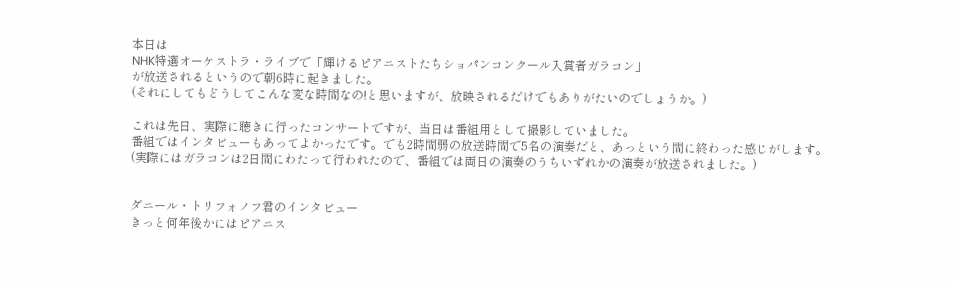本日は
NHK特選オーケストラ・ライブで「輝けるピアニストたちショパンコンクール入賞者ガラコン」
が放送されるというので朝6時に起きました。
(それにしてもどうしてこんな変な時間なの!と思いますが、放映されるだけでもありがたいのでしょうか。)

これは先日、実際に聴きに行ったコンサートですが、当日は番組用として撮影していました。
番組ではインタビューもあってよかったです。でも2時間弱の放送時間で5名の演奏だと、あっという間に終わった感じがします。
(実際にはガラコンは2日間にわたって行われたので、番組では両日の演奏のうちいずれかの演奏が放送されました。)


ダニール・トリフォノフ君のインタビュー
きっと何年後かにはピアニス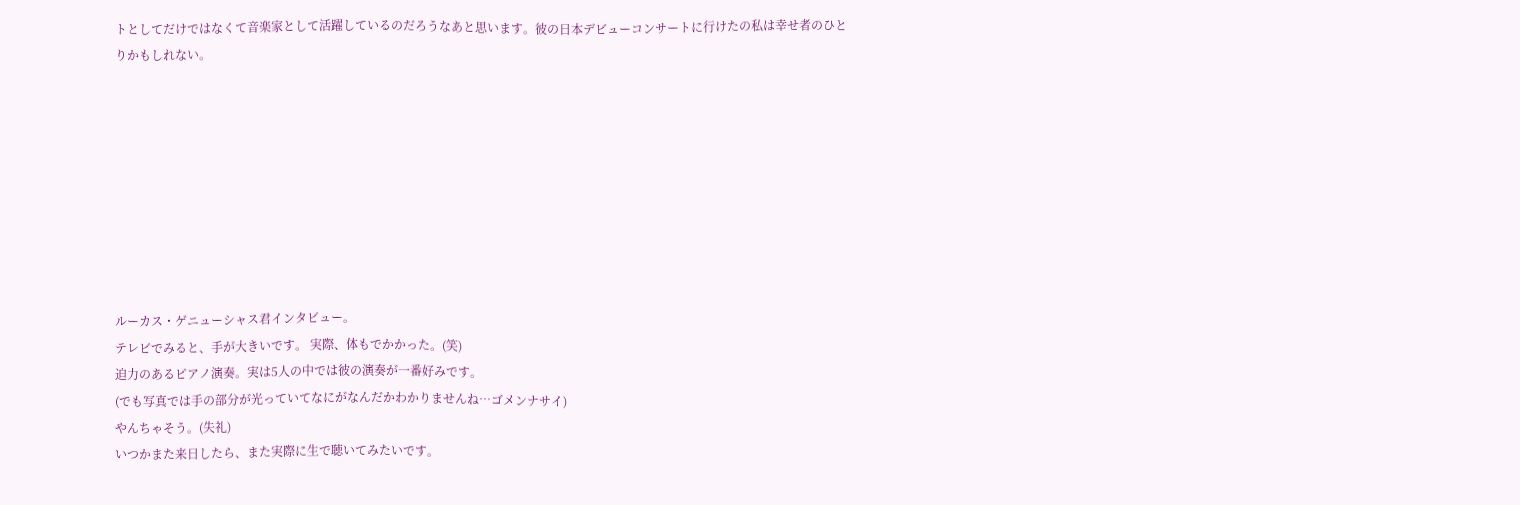トとしてだけではなくて音楽家として活躍しているのだろうなあと思います。彼の日本デビューコンサートに行けたの私は幸せ者のひとりかもしれない。









ルーカス・ゲニューシャス君インタビュー。
テレビでみると、手が大きいです。 実際、体もでかかった。(笑)
迫力のあるピアノ演奏。実は5人の中では彼の演奏が一番好みです。
(でも写真では手の部分が光っていてなにがなんだかわかりませんね…ゴメンナサイ)
やんちゃそう。(失礼)
いつかまた来日したら、また実際に生で聴いてみたいです。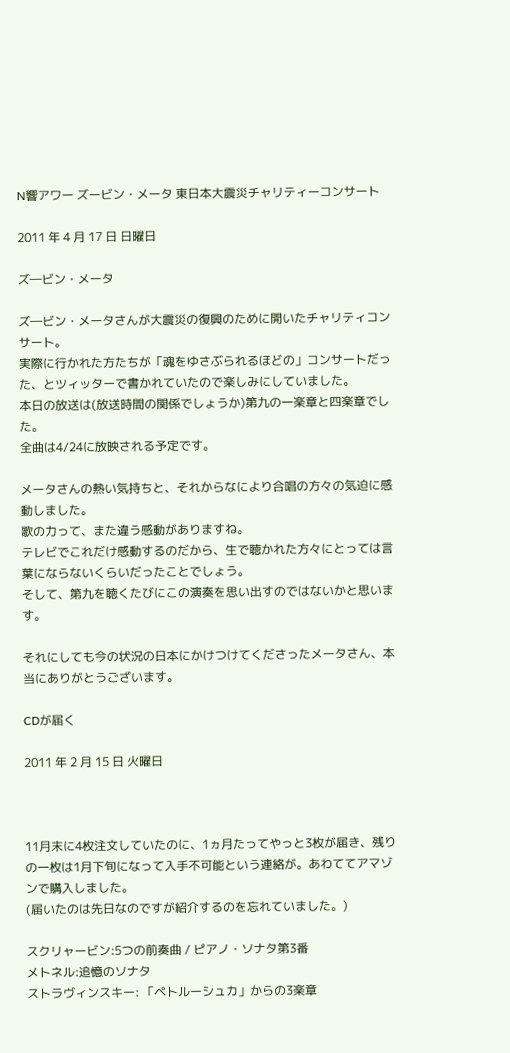N響アワー ズービン・メータ 東日本大震災チャリティーコンサート

2011 年 4 月 17 日 日曜日

ズ―ビン・メータ

ズ―ビン・メータさんが大震災の復興のために開いたチャリティコンサート。
実際に行かれた方たちが「魂をゆさぶられるほどの」コンサートだった、とツィッターで書かれていたので楽しみにしていました。
本日の放送は(放送時間の関係でしょうか)第九の一楽章と四楽章でした。
全曲は4/24に放映される予定です。

メータさんの熱い気持ちと、それからなにより合唱の方々の気迫に感動しました。
歌の力って、また違う感動がありますね。
テレビでこれだけ感動するのだから、生で聴かれた方々にとっては言葉にならないくらいだったことでしょう。
そして、第九を聴くたびにこの演奏を思い出すのではないかと思います。

それにしても今の状況の日本にかけつけてくださったメータさん、本当にありがとうございます。

CDが届く

2011 年 2 月 15 日 火曜日



11月末に4枚注文していたのに、1ヵ月たってやっと3枚が届き、残りの一枚は1月下旬になって入手不可能という連絡が。あわててアマゾンで購入しました。
(届いたのは先日なのですが紹介するのを忘れていました。)

スクリャービン:5つの前奏曲 / ピアノ・ソナタ第3番
メトネル:追憶のソナタ
ストラヴィンスキー: 「ペトルーシュカ」からの3楽章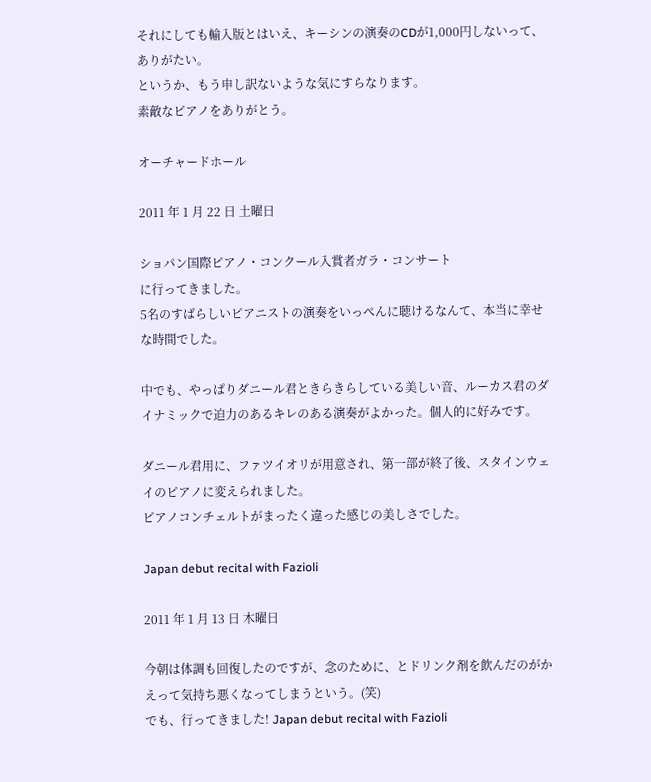それにしても輸入版とはいえ、キーシンの演奏のCDが1,000円しないって、ありがたい。
というか、もう申し訳ないような気にすらなります。
素敵なピアノをありがとう。

オーチャードホール

2011 年 1 月 22 日 土曜日

ショパン国際ピアノ・コンクール入賞者ガラ・コンサート
に行ってきました。
5名のすばらしいピアニストの演奏をいっぺんに聴けるなんて、本当に幸せな時間でした。

中でも、やっぱりダニール君ときらきらしている美しい音、ルーカス君のダイナミックで迫力のあるキレのある演奏がよかった。個人的に好みです。

ダニール君用に、ファツイオリが用意され、第一部が終了後、スタインウェイのピアノに変えられました。
ピアノコンチェルトがまったく違った感じの美しさでした。

Japan debut recital with Fazioli

2011 年 1 月 13 日 木曜日

今朝は体調も回復したのですが、念のために、とドリンク剤を飲んだのがかえって気持ち悪くなってしまうという。(笑)
でも、行ってきました! Japan debut recital with Fazioli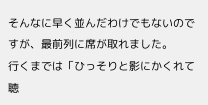そんなに早く並んだわけでもないのですが、最前列に席が取れました。
行くまでは「ひっそりと影にかくれて聴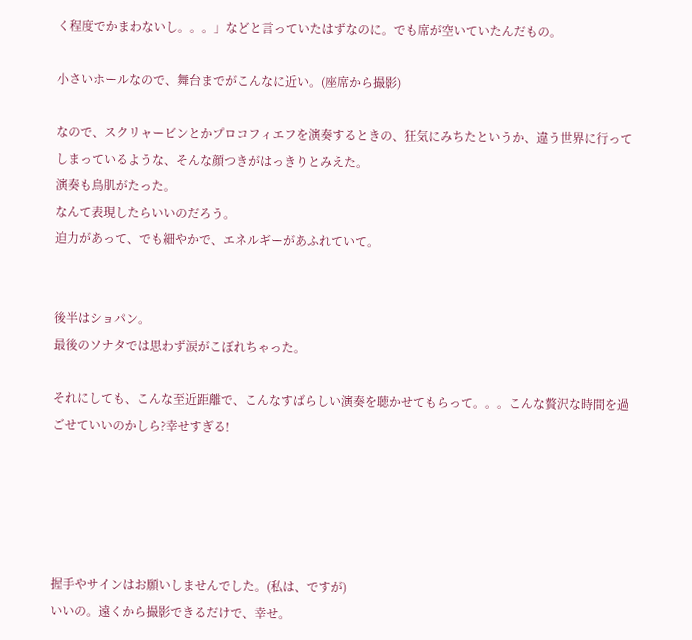く程度でかまわないし。。。」などと言っていたはずなのに。でも席が空いていたんだもの。

小さいホールなので、舞台までがこんなに近い。(座席から撮影)

なので、スクリャービンとかプロコフィエフを演奏するときの、狂気にみちたというか、違う世界に行ってしまっているような、そんな顔つきがはっきりとみえた。
演奏も鳥肌がたった。
なんて表現したらいいのだろう。
迫力があって、でも細やかで、エネルギーがあふれていて。


後半はショパン。
最後のソナタでは思わず涙がこぼれちゃった。

それにしても、こんな至近距離で、こんなすばらしい演奏を聴かせてもらって。。。こんな贅沢な時間を過ごせていいのかしら?幸せすぎる!





握手やサインはお願いしませんでした。(私は、ですが)
いいの。遠くから撮影できるだけで、幸せ。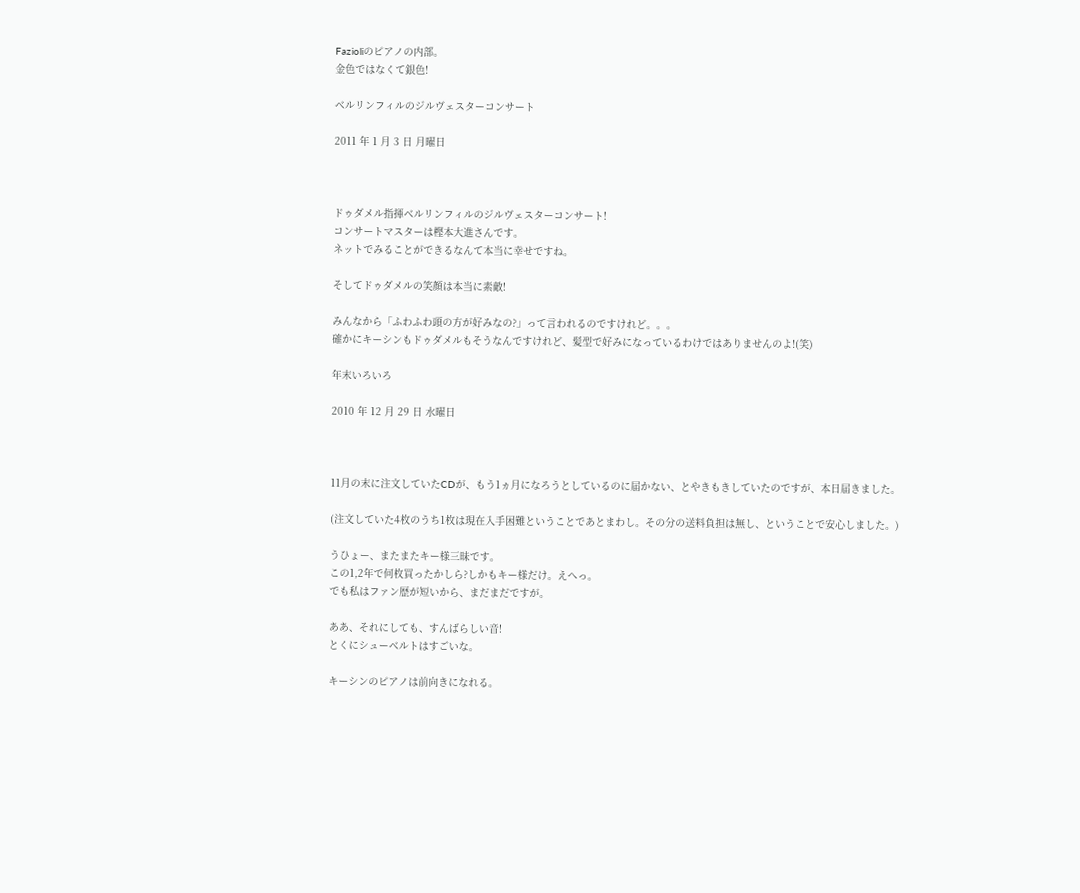Fazioliのピアノの内部。
金色ではなくて銀色!

ベルリンフィルのジルヴェスターコンサート

2011 年 1 月 3 日 月曜日



ドゥダメル指揮ベルリンフィルのジルヴェスターコンサート!
コンサートマスターは樫本大進さんです。
ネットでみることができるなんて本当に幸せですね。

そしてドゥダメルの笑顔は本当に素敵!

みんなから「ふわふわ頭の方が好みなの?」って言われるのですけれど。。。
確かにキーシンもドゥダメルもそうなんですけれど、髪型で好みになっているわけではありませんのよ!(笑)

年末いろいろ

2010 年 12 月 29 日 水曜日



11月の末に注文していたCDが、もう1ヵ月になろうとしているのに届かない、とやきもきしていたのですが、本日届きました。

(注文していた4枚のうち1枚は現在入手困難ということであとまわし。その分の送料負担は無し、ということで安心しました。)

うひょー、またまたキー様三昧です。
この1,2年で何枚買ったかしら?しかもキー様だけ。えへっ。
でも私はファン歴が短いから、まだまだですが。

ああ、それにしても、すんばらしい音!
とくにシューベルトはすごいな。

キーシンのピアノは前向きになれる。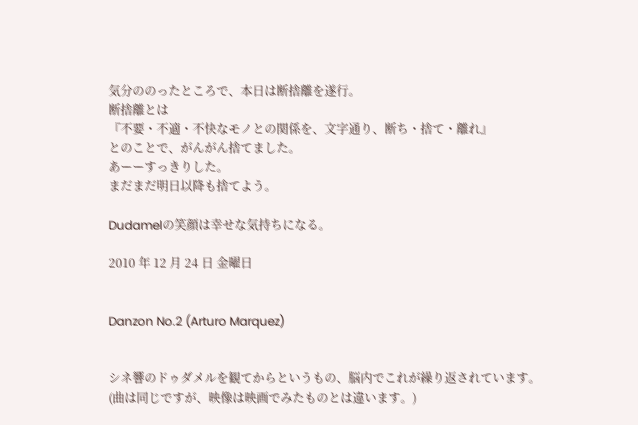気分ののったところで、本日は断捨離を遂行。
断捨離とは
『不要・不適・不快なモノとの関係を、文字通り、断ち・捨て・離れ』
とのことで、がんがん捨てました。
あーーすっきりした。
まだまだ明日以降も捨てよう。

Dudamelの笑顔は幸せな気持ちになる。

2010 年 12 月 24 日 金曜日


Danzon No.2 (Arturo Marquez)


シネ響のドゥダメルを観てからというもの、脳内でこれが繰り返されています。
(曲は同じですが、映像は映画でみたものとは違います。)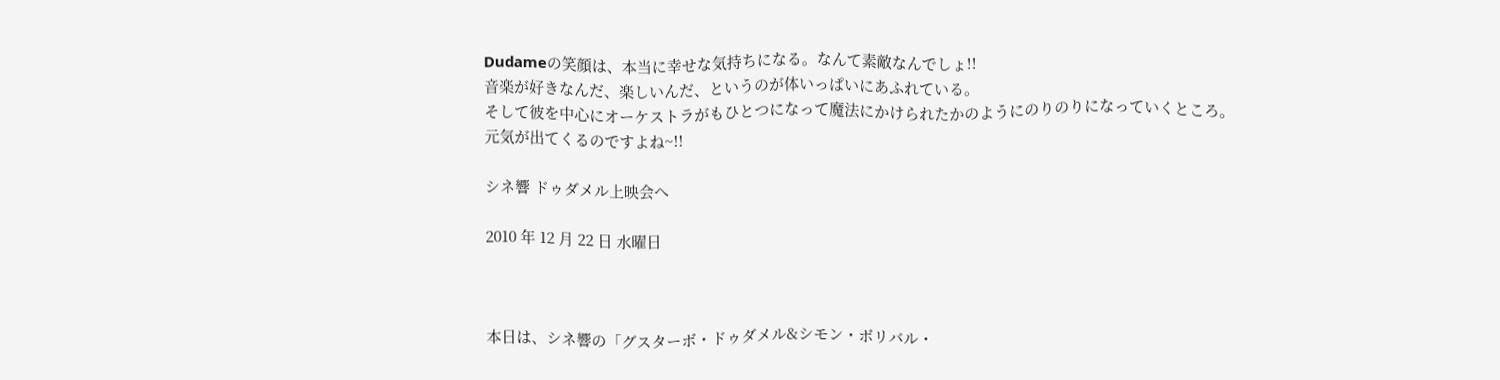Dudameの笑顔は、本当に幸せな気持ちになる。なんて素敵なんでしょ!!
音楽が好きなんだ、楽しいんだ、というのが体いっぱいにあふれている。
そして彼を中心にオーケストラがもひとつになって魔法にかけられたかのようにのりのりになっていくところ。
元気が出てくるのですよね~!!

シネ響 ドゥダメル上映会へ

2010 年 12 月 22 日 水曜日



本日は、シネ響の「グスターボ・ドゥダメル&シモン・ボリバル・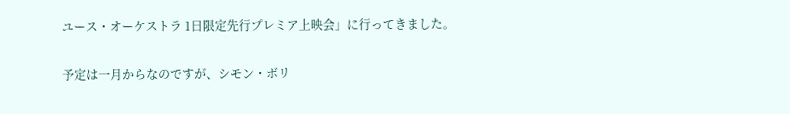ユース・オーケストラ 1日限定先行プレミア上映会」に行ってきました。

予定は一月からなのですが、シモン・ボリ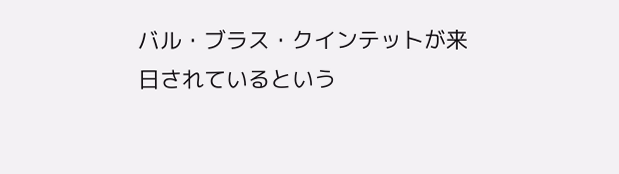バル・ブラス・クインテットが来日されているという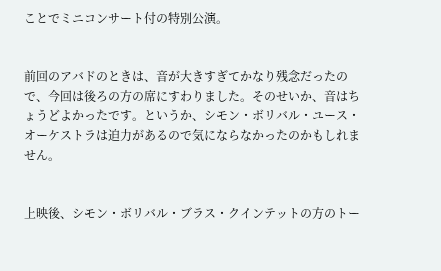ことでミニコンサート付の特別公演。


前回のアバドのときは、音が大きすぎてかなり残念だったので、今回は後ろの方の席にすわりました。そのせいか、音はちょうどよかったです。というか、シモン・ボリバル・ユース・オーケストラは迫力があるので気にならなかったのかもしれません。


上映後、シモン・ボリバル・ブラス・クインテットの方のトー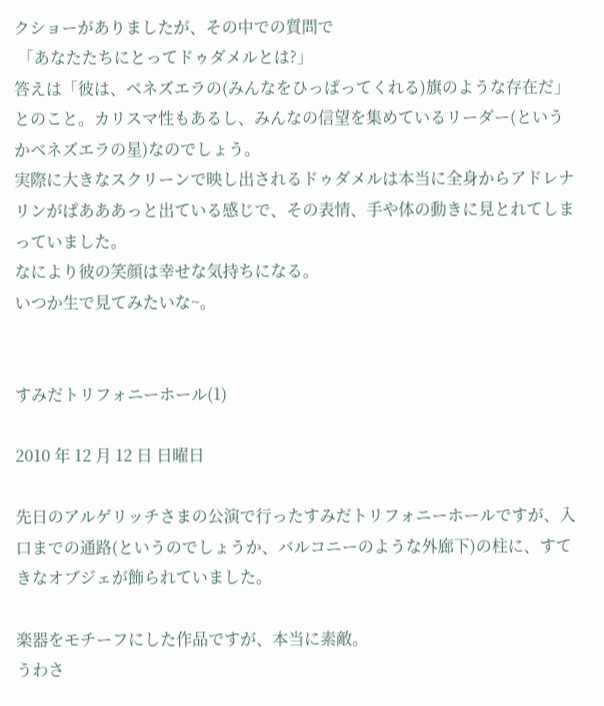クショーがありましたが、その中での質問で
 「あなたたちにとってドゥダメルとは?」
答えは「彼は、ベネズエラの(みんなをひっぱってくれる)旗のような存在だ」
とのこと。カリスマ性もあるし、みんなの信望を集めているリーダー(というかベネズエラの星)なのでしょう。
実際に大きなスクリーンで映し出されるドゥダメルは本当に全身からアドレナリンがぱあああっと出ている感じで、その表情、手や体の動きに見とれてしまっていました。
なにより彼の笑顔は幸せな気持ちになる。
いつか生で見てみたいな~。


すみだトリフォニーホール(1)

2010 年 12 月 12 日 日曜日

先日のアルゲリッチさまの公演で行ったすみだトリフォニーホールですが、入口までの通路(というのでしょうか、バルコニーのような外廊下)の柱に、すてきなオブジェが飾られていました。

楽器をモチーフにした作品ですが、本当に素敵。
うわさ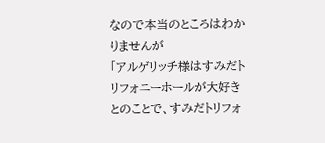なので本当のところはわかりませんが
「アルゲリッチ様はすみだトリフォニーホールが大好きとのことで、すみだトリフォ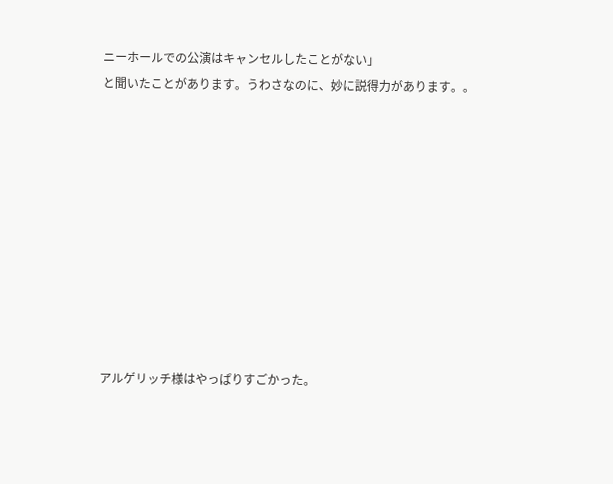ニーホールでの公演はキャンセルしたことがない」
と聞いたことがあります。うわさなのに、妙に説得力があります。。










アルゲリッチ様はやっぱりすごかった。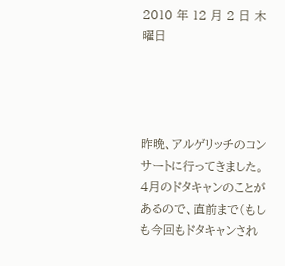2010 年 12 月 2 日 木曜日




昨晩、アルゲリッチのコンサートに行ってきました。
4月のドタキャンのことがあるので、直前まで(もしも今回もドタキャンされ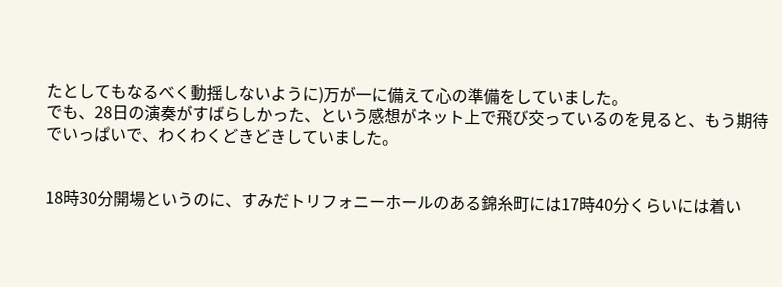たとしてもなるべく動揺しないように)万が一に備えて心の準備をしていました。
でも、28日の演奏がすばらしかった、という感想がネット上で飛び交っているのを見ると、もう期待でいっぱいで、わくわくどきどきしていました。


18時30分開場というのに、すみだトリフォニーホールのある錦糸町には17時40分くらいには着い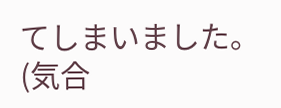てしまいました。(気合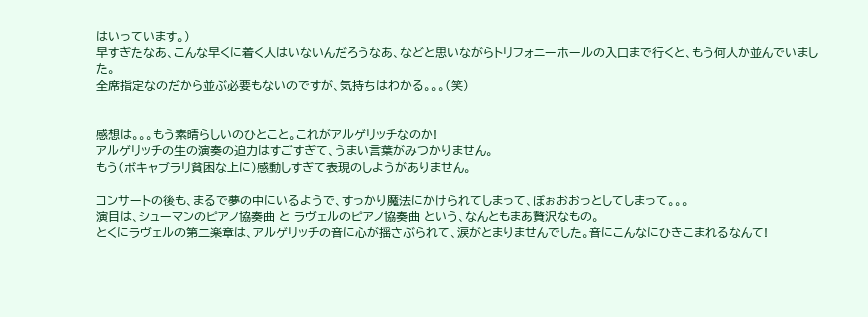はいっています。)
早すぎたなあ、こんな早くに着く人はいないんだろうなあ、などと思いながらトリフォニーホールの入口まで行くと、もう何人か並んでいました。
全席指定なのだから並ぶ必要もないのですが、気持ちはわかる。。。(笑)


感想は。。。もう素晴らしいのひとこと。これがアルゲリッチなのか!
アルゲリッチの生の演奏の迫力はすごすぎて、うまい言葉がみつかりません。
もう(ボキャブラリ貧困な上に)感動しすぎて表現のしようがありません。

コンサートの後も、まるで夢の中にいるようで、すっかり魔法にかけられてしまって、ぼぉおおっとしてしまって。。。
演目は、シューマンのピアノ協奏曲 と ラヴェルのピアノ協奏曲 という、なんともまあ贅沢なもの。
とくにラヴェルの第二楽章は、アルゲリッチの音に心が揺さぶられて、涙がとまりませんでした。音にこんなにひきこまれるなんて!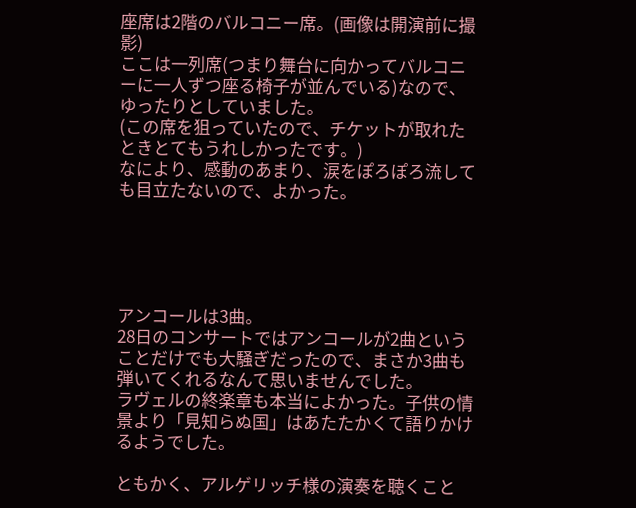座席は2階のバルコニー席。(画像は開演前に撮影)
ここは一列席(つまり舞台に向かってバルコニーに一人ずつ座る椅子が並んでいる)なので、ゆったりとしていました。
(この席を狙っていたので、チケットが取れたときとてもうれしかったです。)
なにより、感動のあまり、涙をぽろぽろ流しても目立たないので、よかった。





アンコールは3曲。
28日のコンサートではアンコールが2曲ということだけでも大騒ぎだったので、まさか3曲も弾いてくれるなんて思いませんでした。
ラヴェルの終楽章も本当によかった。子供の情景より「見知らぬ国」はあたたかくて語りかけるようでした。

ともかく、アルゲリッチ様の演奏を聴くこと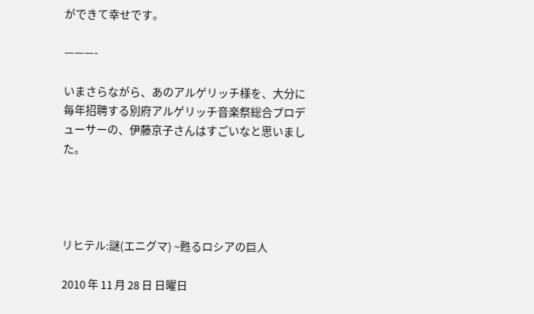ができて幸せです。

———-

いまさらながら、あのアルゲリッチ様を、大分に毎年招聘する別府アルゲリッチ音楽祭総合プロデューサーの、伊藤京子さんはすごいなと思いました。




リヒテル:謎(エニグマ) ~甦るロシアの巨人

2010 年 11 月 28 日 日曜日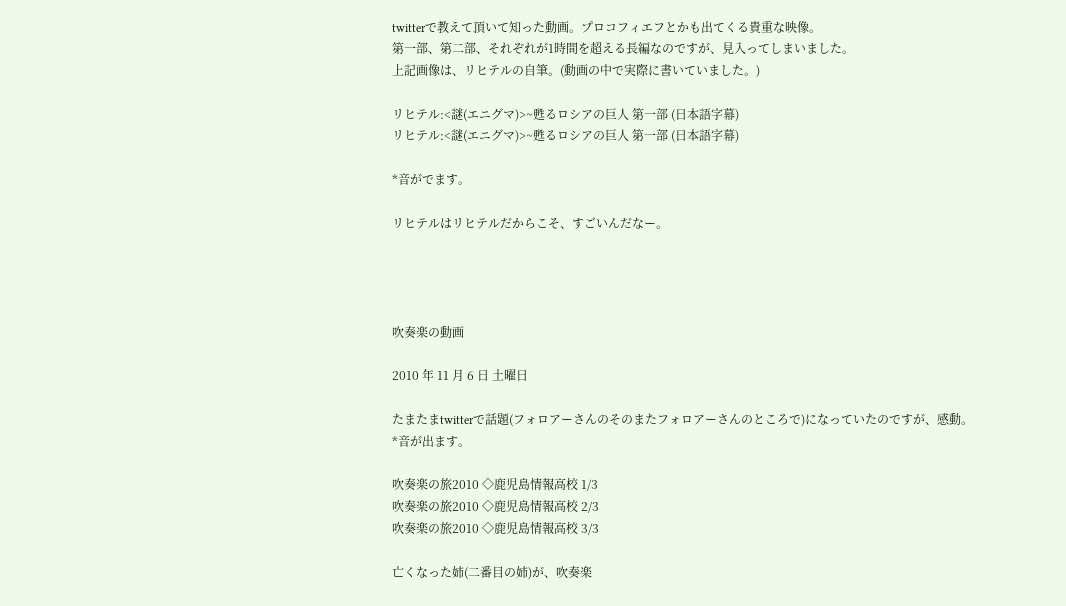twitterで教えて頂いて知った動画。プロコフィエフとかも出てくる貴重な映像。
第一部、第二部、それぞれが1時間を超える長編なのですが、見入ってしまいました。
上記画像は、リヒテルの自筆。(動画の中で実際に書いていました。)

リヒテル:<謎(エニグマ)>~甦るロシアの巨人 第一部 (日本語字幕)
リヒテル:<謎(エニグマ)>~甦るロシアの巨人 第一部 (日本語字幕)

*音がでます。

リヒテルはリヒテルだからこそ、すごいんだなー。




吹奏楽の動画

2010 年 11 月 6 日 土曜日

たまたまtwitterで話題(フォロアーさんのそのまたフォロアーさんのところで)になっていたのですが、感動。
*音が出ます。

吹奏楽の旅2010 ◇鹿児島情報高校 1/3
吹奏楽の旅2010 ◇鹿児島情報高校 2/3
吹奏楽の旅2010 ◇鹿児島情報高校 3/3

亡くなった姉(二番目の姉)が、吹奏楽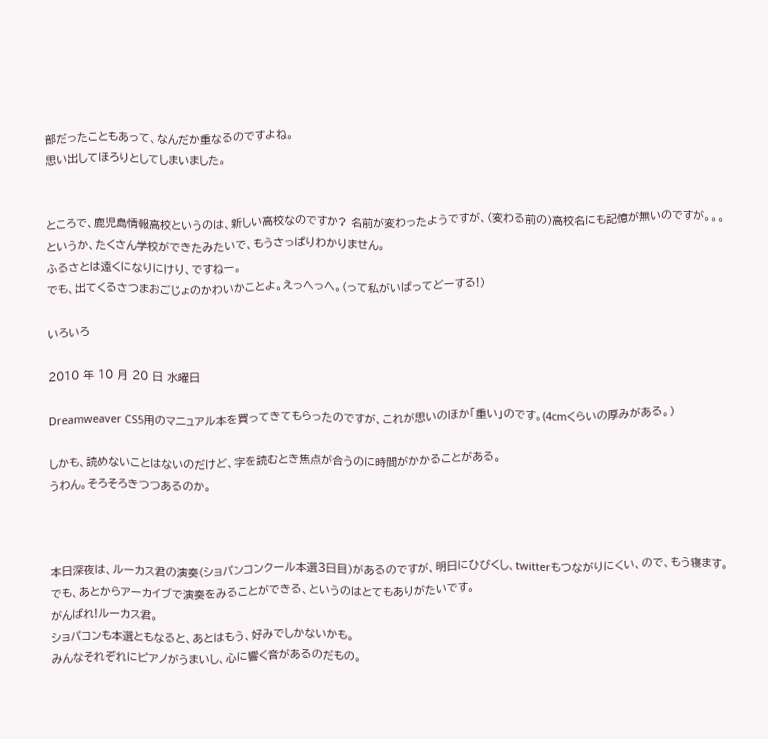部だったこともあって、なんだか重なるのですよね。
思い出してほろりとしてしまいました。


ところで、鹿児島情報高校というのは、新しい高校なのですか? 名前が変わったようですが、(変わる前の)高校名にも記憶が無いのですが。。。
というか、たくさん学校ができたみたいで、もうさっぱりわかりません。
ふるさとは遠くになりにけり、ですねー。
でも、出てくるさつまおごじょのかわいかことよ。えっへっへ。(って私がいばってどーする!)

いろいろ

2010 年 10 月 20 日 水曜日

Dreamweaver CS5用のマニュアル本を買ってきてもらったのですが、これが思いのほか「重い」のです。(4cmくらいの厚みがある。)

しかも、読めないことはないのだけど、字を読むとき焦点が合うのに時間がかかることがある。
うわん。そろそろきつつあるのか。



本日深夜は、ルーカス君の演奏(ショパンコンクール本選3日目)があるのですが、明日にひびくし、twitterもつながりにくい、ので、もう寝ます。
でも、あとからアーカイブで演奏をみることができる、というのはとてもありがたいです。
がんばれ!ルーカス君。
ショパコンも本選ともなると、あとはもう、好みでしかないかも。
みんなそれぞれにピアノがうまいし、心に響く音があるのだもの。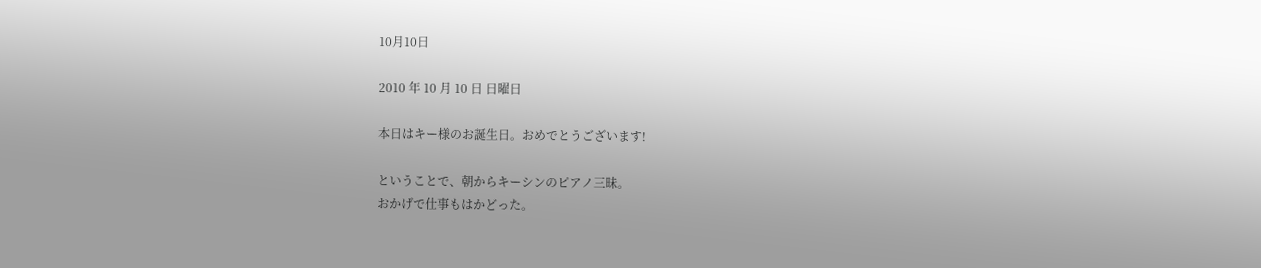10月10日

2010 年 10 月 10 日 日曜日

本日はキー様のお誕生日。おめでとうございます!

ということで、朝からキーシンのピアノ三昧。
おかげで仕事もはかどった。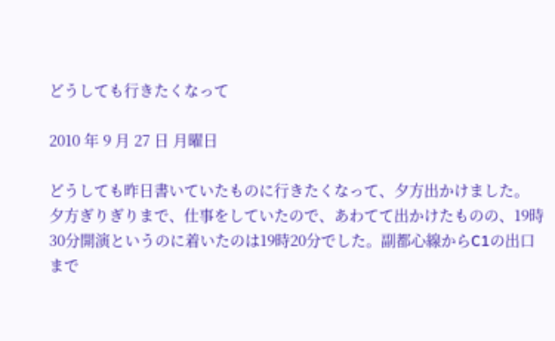どうしても行きたくなって

2010 年 9 月 27 日 月曜日

どうしても昨日書いていたものに行きたくなって、夕方出かけました。
夕方ぎりぎりまで、仕事をしていたので、あわてて出かけたものの、19時30分開演というのに着いたのは19時20分でした。副都心線からC1の出口まで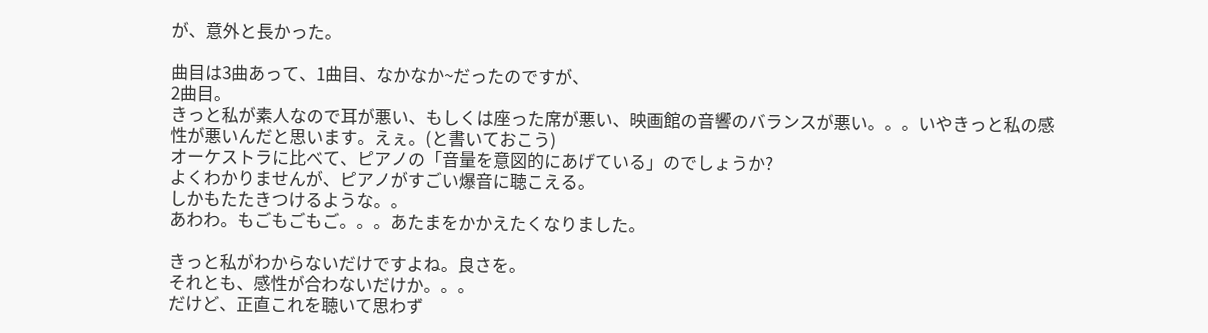が、意外と長かった。

曲目は3曲あって、1曲目、なかなか~だったのですが、
2曲目。
きっと私が素人なので耳が悪い、もしくは座った席が悪い、映画館の音響のバランスが悪い。。。いやきっと私の感性が悪いんだと思います。えぇ。(と書いておこう)
オーケストラに比べて、ピアノの「音量を意図的にあげている」のでしょうか?
よくわかりませんが、ピアノがすごい爆音に聴こえる。
しかもたたきつけるような。。
あわわ。もごもごもご。。。あたまをかかえたくなりました。

きっと私がわからないだけですよね。良さを。
それとも、感性が合わないだけか。。。
だけど、正直これを聴いて思わず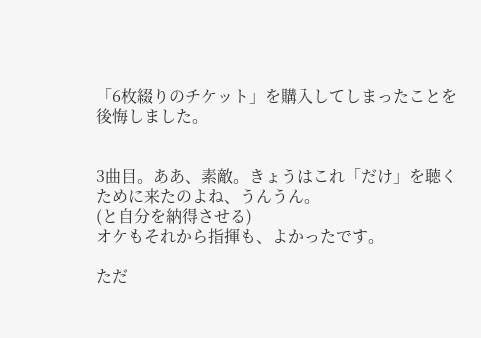「6枚綴りのチケット」を購入してしまったことを後悔しました。


3曲目。ああ、素敵。きょうはこれ「だけ」を聴くために来たのよね、うんうん。
(と自分を納得させる)
オケもそれから指揮も、よかったです。

ただ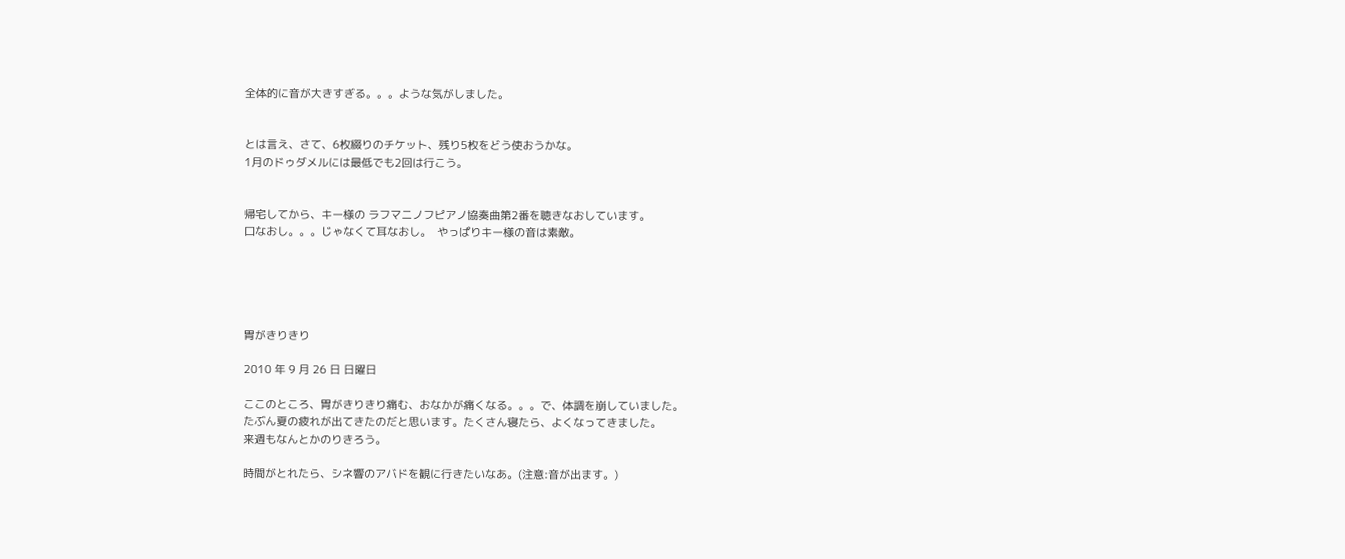全体的に音が大きすぎる。。。ような気がしました。


とは言え、さて、6枚綴りのチケット、残り5枚をどう使おうかな。
1月のドゥダメルには最低でも2回は行こう。


帰宅してから、キー様の ラフマニノフピアノ協奏曲第2番を聴きなおしています。
口なおし。。。じゃなくて耳なおし。  やっぱりキー様の音は素敵。





胃がきりきり

2010 年 9 月 26 日 日曜日

ここのところ、胃がきりきり痛む、おなかが痛くなる。。。で、体調を崩していました。
たぶん夏の疲れが出てきたのだと思います。たくさん寝たら、よくなってきました。
来週もなんとかのりきろう。

時間がとれたら、シネ響のアバドを観に行きたいなあ。(注意:音が出ます。)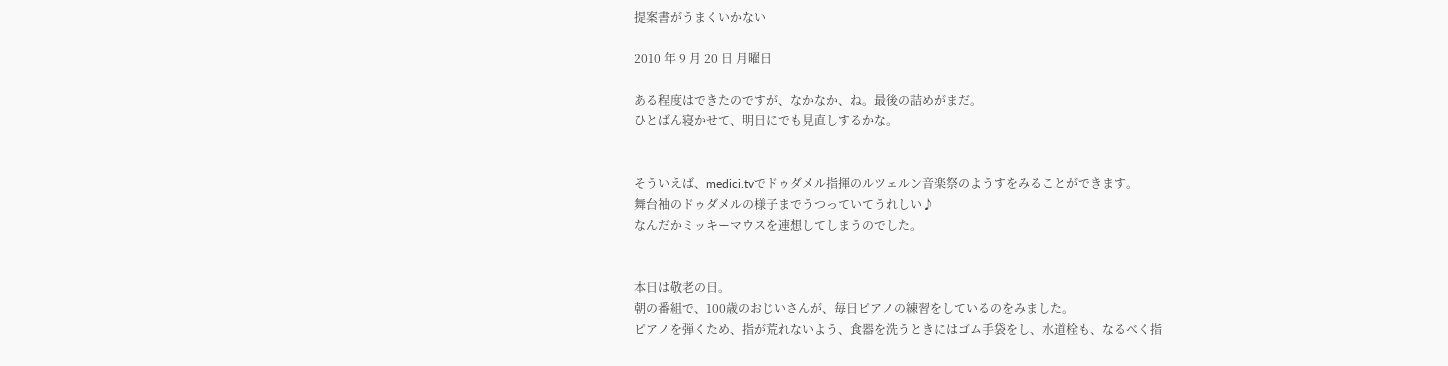提案書がうまくいかない

2010 年 9 月 20 日 月曜日

ある程度はできたのですが、なかなか、ね。最後の詰めがまだ。
ひとばん寝かせて、明日にでも見直しするかな。


そういえば、medici.tvでドゥダメル指揮のルツェルン音楽祭のようすをみることができます。
舞台袖のドゥダメルの様子までうつっていてうれしい♪
なんだかミッキーマウスを連想してしまうのでした。


本日は敬老の日。
朝の番組で、100歳のおじいさんが、毎日ピアノの練習をしているのをみました。
ピアノを弾くため、指が荒れないよう、食器を洗うときにはゴム手袋をし、水道栓も、なるべく指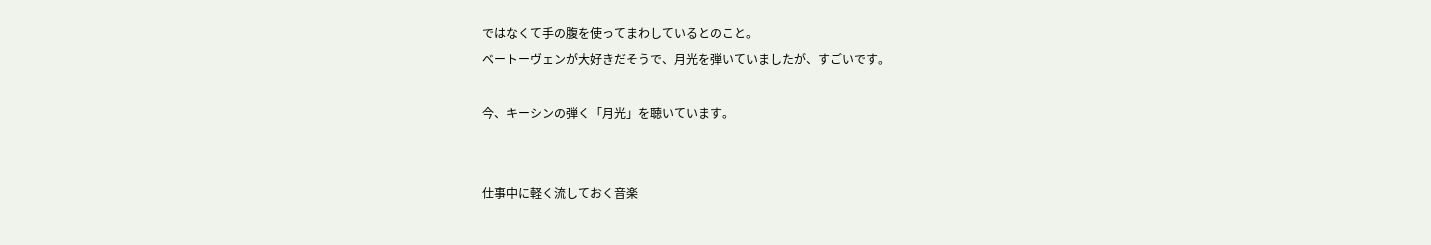ではなくて手の腹を使ってまわしているとのこと。
ベートーヴェンが大好きだそうで、月光を弾いていましたが、すごいです。

今、キーシンの弾く「月光」を聴いています。


仕事中に軽く流しておく音楽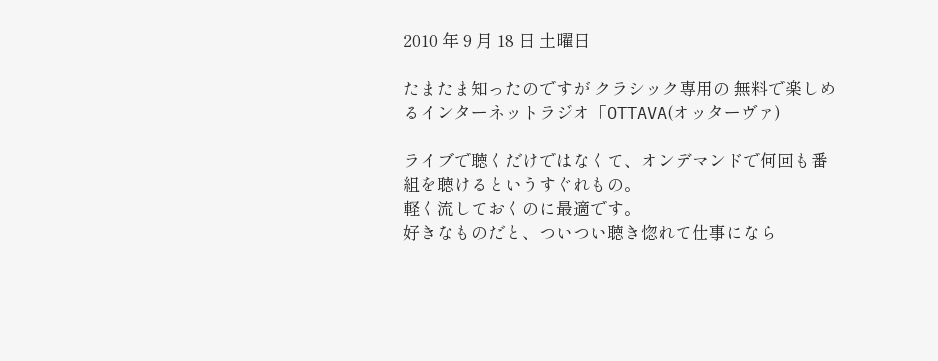2010 年 9 月 18 日 土曜日

たまたま知ったのですが クラシック専用の 無料で楽しめるインターネットラジオ「OTTAVA(オッターヴァ)

ライブで聴くだけではなくて、オンデマンドで何回も番組を聴けるというすぐれもの。
軽く流しておくのに最適です。
好きなものだと、ついつい聴き惚れて仕事になら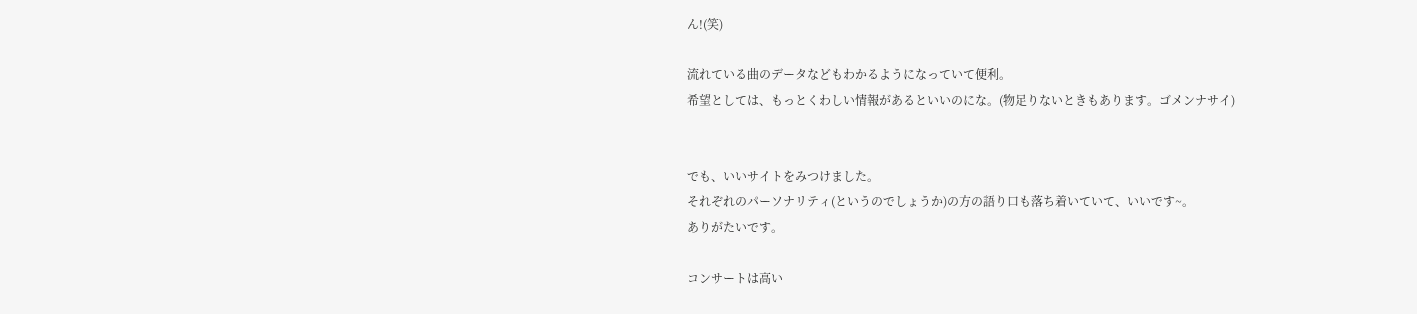ん!(笑)

流れている曲のデータなどもわかるようになっていて便利。
希望としては、もっとくわしい情報があるといいのにな。(物足りないときもあります。ゴメンナサイ)


でも、いいサイトをみつけました。
それぞれのパーソナリティ(というのでしょうか)の方の語り口も落ち着いていて、いいです~。
ありがたいです。

コンサートは高い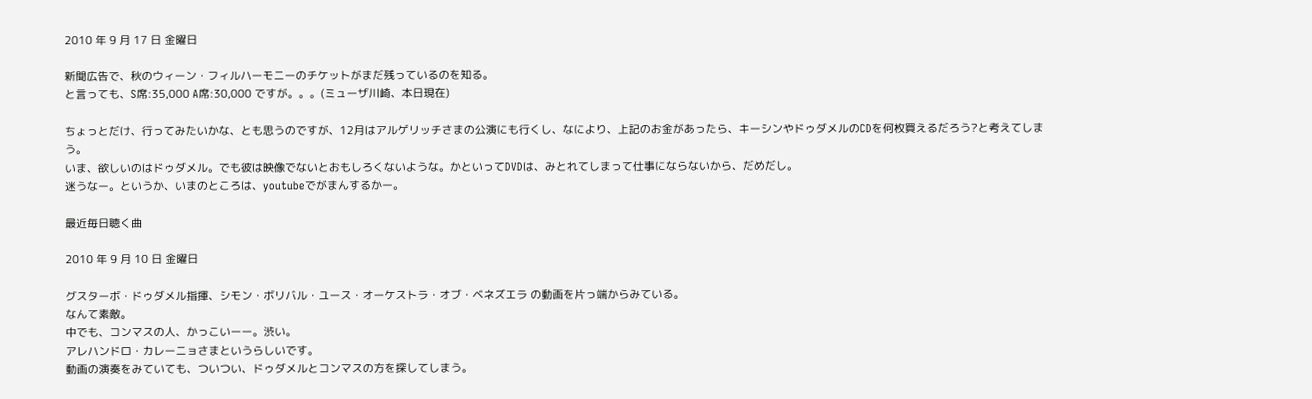2010 年 9 月 17 日 金曜日

新聞広告で、秋のウィーン・フィルハーモニーのチケットがまだ残っているのを知る。
と言っても、S席:35,000 A席:30,000 ですが。。。(ミューザ川崎、本日現在)

ちょっとだけ、行ってみたいかな、とも思うのですが、12月はアルゲリッチさまの公演にも行くし、なにより、上記のお金があったら、キーシンやドゥダメルのCDを何枚買えるだろう?と考えてしまう。
いま、欲しいのはドゥダメル。でも彼は映像でないとおもしろくないような。かといってDVDは、みとれてしまって仕事にならないから、だめだし。
迷うなー。というか、いまのところは、youtubeでがまんするかー。

最近毎日聴く曲

2010 年 9 月 10 日 金曜日

グスターボ・ドゥダメル指揮、シモン・ボリバル・ユース・オーケストラ・オブ・ベネズエラ の動画を片っ端からみている。
なんて素敵。
中でも、コンマスの人、かっこいーー。渋い。
アレハンドロ・カレーニョさまというらしいです。
動画の演奏をみていても、ついつい、ドゥダメルとコンマスの方を探してしまう。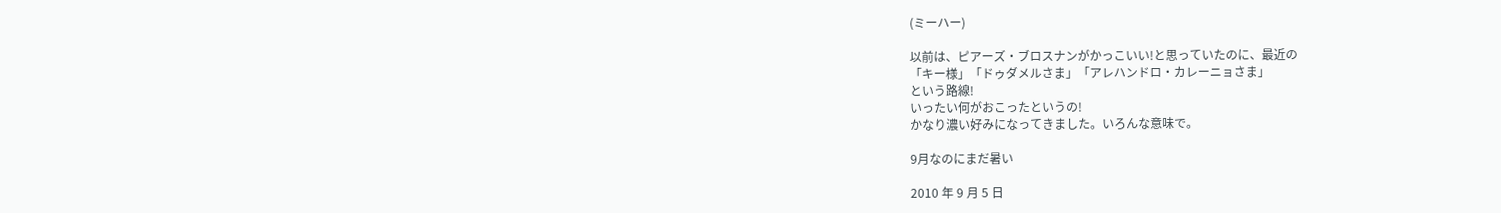(ミーハー)

以前は、ピアーズ・ブロスナンがかっこいい!と思っていたのに、最近の
「キー様」「ドゥダメルさま」「アレハンドロ・カレーニョさま」
という路線!
いったい何がおこったというの!
かなり濃い好みになってきました。いろんな意味で。

9月なのにまだ暑い

2010 年 9 月 5 日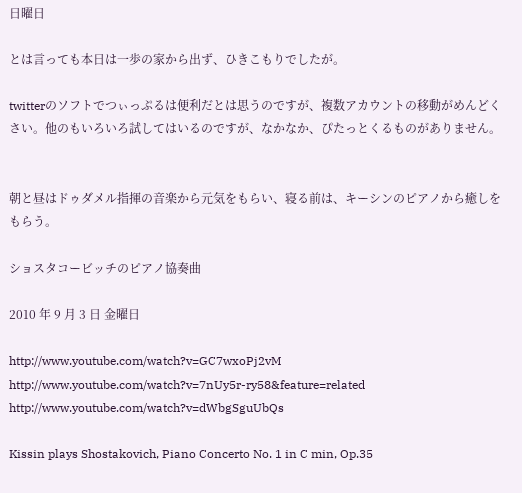日曜日

とは言っても本日は一歩の家から出ず、ひきこもりでしたが。

twitterのソフトでつぃっぷるは便利だとは思うのですが、複数アカウントの移動がめんどくさい。他のもいろいろ試してはいるのですが、なかなか、ぴたっとくるものがありません。


朝と昼はドゥダメル指揮の音楽から元気をもらい、寝る前は、キーシンのピアノから癒しをもらう。

ショスタコービッチのピアノ協奏曲

2010 年 9 月 3 日 金曜日

http://www.youtube.com/watch?v=GC7wxoPj2vM
http://www.youtube.com/watch?v=7nUy5r-ry58&feature=related
http://www.youtube.com/watch?v=dWbgSguUbQs

Kissin plays Shostakovich, Piano Concerto No. 1 in C min, Op.35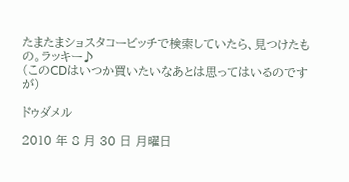たまたまショスタコービッチで検索していたら、見つけたもの。ラッキー♪
(このCDはいつか買いたいなあとは思ってはいるのですが)

ドゥダメル

2010 年 8 月 30 日 月曜日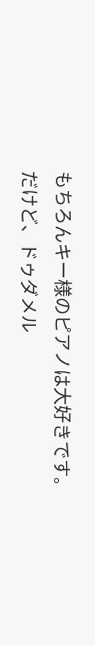もちろんキー様のピアノは大好きです。
だけど、ドゥダメル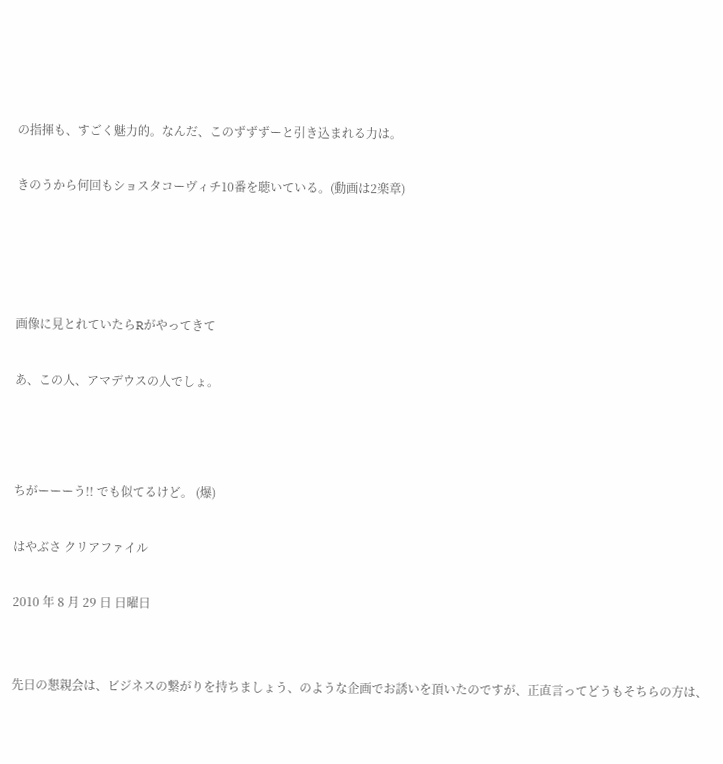の指揮も、すごく魅力的。なんだ、このずずずーと引き込まれる力は。

きのうから何回もショスタコーヴィチ10番を聴いている。(動画は2楽章)




画像に見とれていたらRがやってきて

あ、この人、アマデウスの人でしょ。



ちがーーーう!! でも似てるけど。 (爆)

はやぶさ クリアファイル

2010 年 8 月 29 日 日曜日


先日の懇親会は、ビジネスの繋がりを持ちましょう、のような企画でお誘いを頂いたのですが、正直言ってどうもそちらの方は、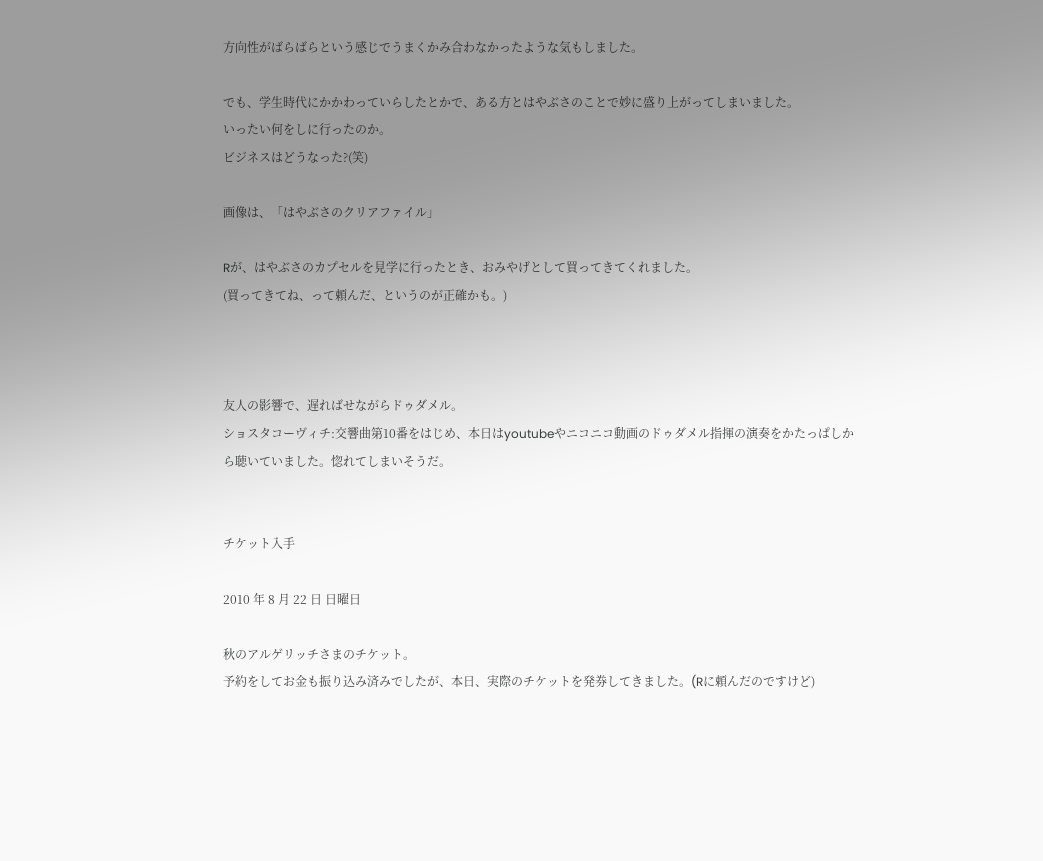方向性がばらばらという感じでうまくかみ合わなかったような気もしました。

でも、学生時代にかかわっていらしたとかで、ある方とはやぶさのことで妙に盛り上がってしまいました。
いったい何をしに行ったのか。
ビジネスはどうなった?(笑)

画像は、「はやぶさのクリアファイル」

Rが、はやぶさのカプセルを見学に行ったとき、おみやげとして買ってきてくれました。
(買ってきてね、って頼んだ、というのが正確かも。)



友人の影響で、遅ればせながらドゥダメル。
ショスタコーヴィチ:交響曲第10番をはじめ、本日はyoutubeやニコニコ動画のドゥダメル指揮の演奏をかたっぱしから聴いていました。惚れてしまいそうだ。


チケット入手

2010 年 8 月 22 日 日曜日

秋のアルゲリッチさまのチケット。
予約をしてお金も振り込み済みでしたが、本日、実際のチケットを発券してきました。(Rに頼んだのですけど)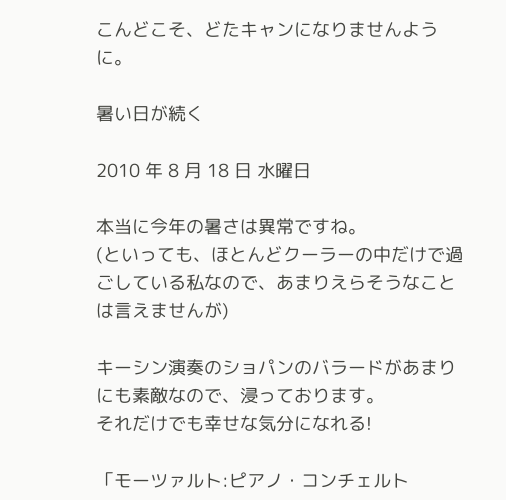こんどこそ、どたキャンになりませんように。

暑い日が続く

2010 年 8 月 18 日 水曜日

本当に今年の暑さは異常ですね。
(といっても、ほとんどクーラーの中だけで過ごしている私なので、あまりえらそうなことは言えませんが)

キーシン演奏のショパンのバラードがあまりにも素敵なので、浸っております。
それだけでも幸せな気分になれる!

「モーツァルト:ピアノ・コンチェルト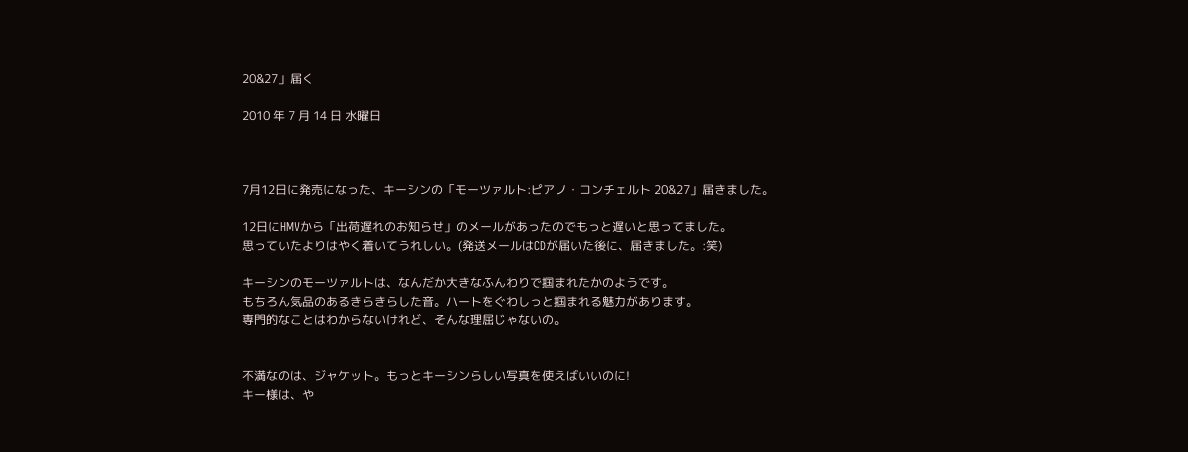20&27」届く

2010 年 7 月 14 日 水曜日



7月12日に発売になった、キーシンの「モーツァルト:ピアノ・コンチェルト 20&27」届きました。

12日にHMVから「出荷遅れのお知らせ」のメールがあったのでもっと遅いと思ってました。
思っていたよりはやく着いてうれしい。(発送メールはCDが届いた後に、届きました。:笑)

キーシンのモーツァルトは、なんだか大きなふんわりで掴まれたかのようです。
もちろん気品のあるきらきらした音。ハートをぐわしっと掴まれる魅力があります。
専門的なことはわからないけれど、そんな理屈じゃないの。


不満なのは、ジャケット。もっとキーシンらしい写真を使えばいいのに!
キー様は、や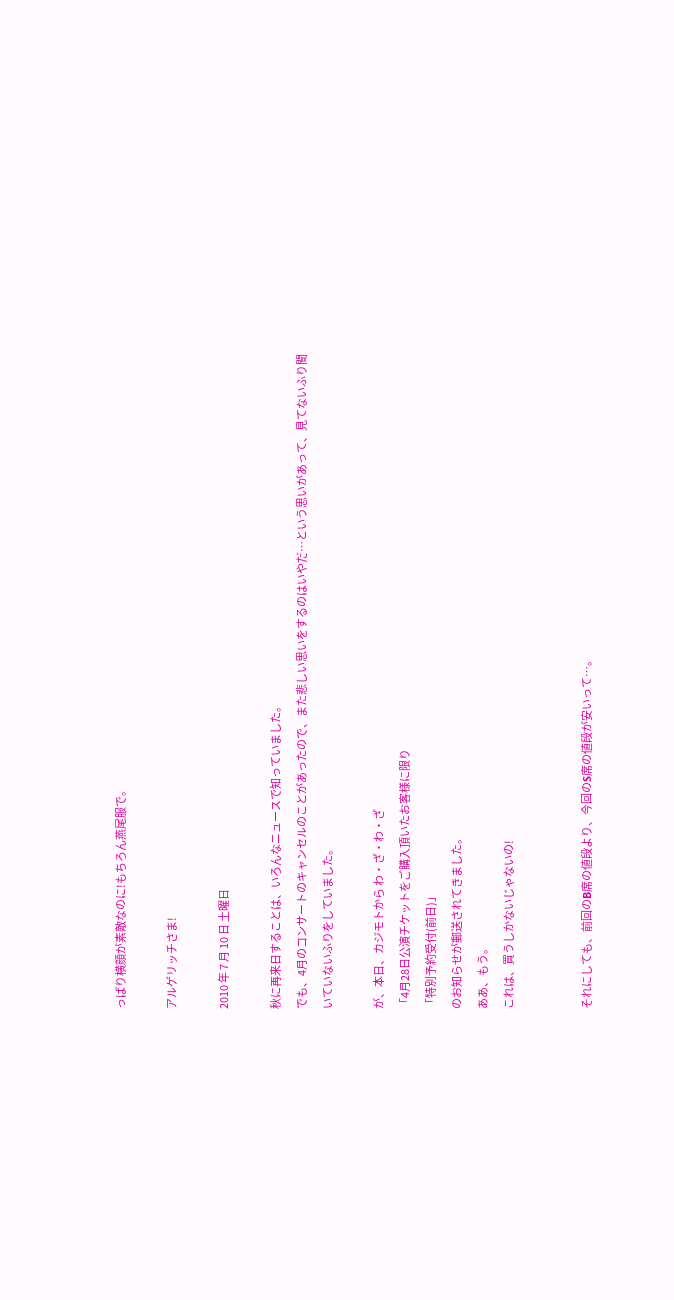っぱり横顔が素敵なのに!もちろん燕尾服で。

アルゲリッチさま!

2010 年 7 月 10 日 土曜日

秋に再来日することは、いろんなニュースで知っていました。
でも、4月のコンサートのキャンセルのことがあったので、また悲しい思いをするのはいやだ…という思いがあって、見てないふり聞いていないふりをしていました。

が、本日、カジモトから わ・ざ・わ・ざ
「4月28日公演チケットをご購入頂いたお客様に限り
「特別予約受付(前日)」
のお知らせが郵送されてきました。
ああ、もう。
これは、買うしかないじゃないの!


それにしても、前回のB席の値段より、今回のS席の値段が安いって…。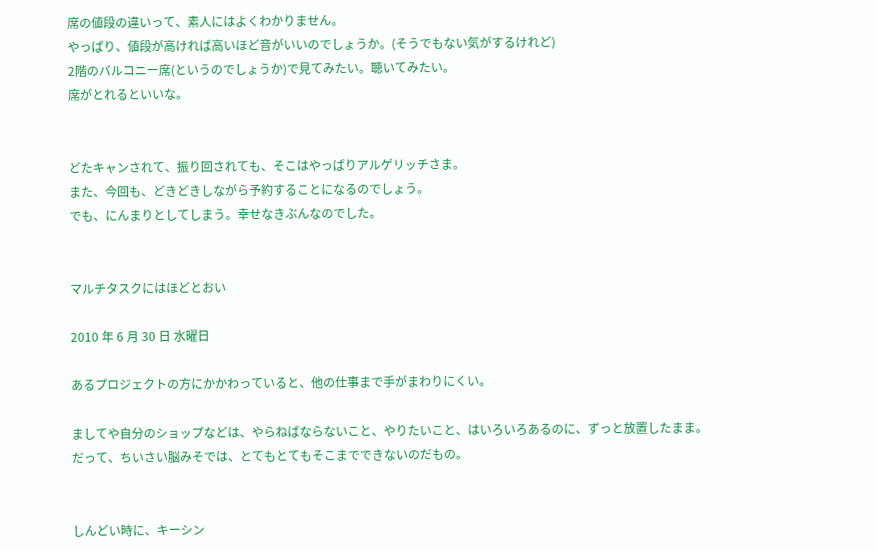席の値段の違いって、素人にはよくわかりません。
やっぱり、値段が高ければ高いほど音がいいのでしょうか。(そうでもない気がするけれど)
2階のバルコニー席(というのでしょうか)で見てみたい。聴いてみたい。
席がとれるといいな。


どたキャンされて、振り回されても、そこはやっぱりアルゲリッチさま。
また、今回も、どきどきしながら予約することになるのでしょう。
でも、にんまりとしてしまう。幸せなきぶんなのでした。


マルチタスクにはほどとおい

2010 年 6 月 30 日 水曜日

あるプロジェクトの方にかかわっていると、他の仕事まで手がまわりにくい。

ましてや自分のショップなどは、やらねばならないこと、やりたいこと、はいろいろあるのに、ずっと放置したまま。
だって、ちいさい脳みそでは、とてもとてもそこまでできないのだもの。


しんどい時に、キーシン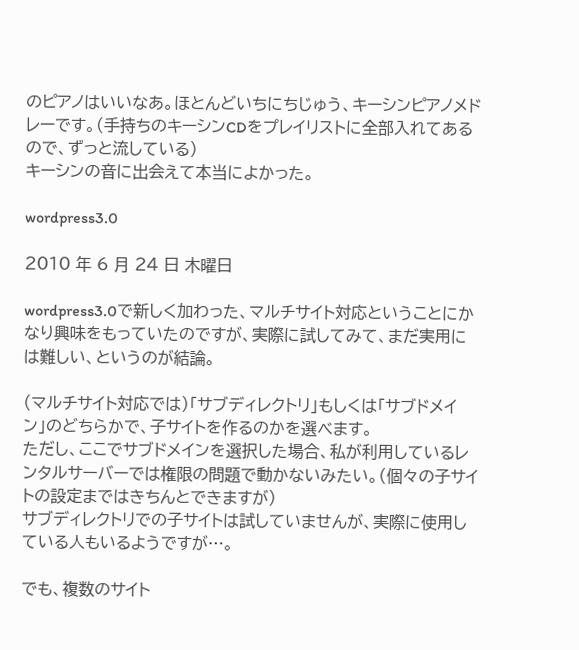のピアノはいいなあ。ほとんどいちにちじゅう、キーシンピアノメドレーです。(手持ちのキーシンCDをプレイリストに全部入れてあるので、ずっと流している)
キーシンの音に出会えて本当によかった。

wordpress3.0

2010 年 6 月 24 日 木曜日

wordpress3.0で新しく加わった、マルチサイト対応ということにかなり興味をもっていたのですが、実際に試してみて、まだ実用には難しい、というのが結論。

(マルチサイト対応では)「サブディレクトリ」もしくは「サブドメイン」のどちらかで、子サイトを作るのかを選べます。
ただし、ここでサブドメインを選択した場合、私が利用しているレンタルサーバーでは権限の問題で動かないみたい。(個々の子サイトの設定まではきちんとできますが)
サブディレクトリでの子サイトは試していませんが、実際に使用している人もいるようですが…。

でも、複数のサイト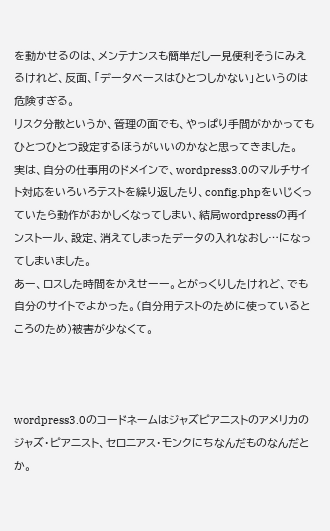を動かせるのは、メンテナンスも簡単だし一見便利そうにみえるけれど、反面、「データベースはひとつしかない」というのは危険すぎる。
リスク分散というか、管理の面でも、やっぱり手間がかかってもひとつひとつ設定するほうがいいのかなと思ってきました。
実は、自分の仕事用のドメインで、wordpress3.0のマルチサイト対応をいろいろテストを繰り返したり、config.phpをいじくっていたら動作がおかしくなってしまい、結局wordpressの再インストール、設定、消えてしまったデータの入れなおし…になってしまいました。
あー、ロスした時間をかえせーー。とがっくりしたけれど、でも自分のサイトでよかった。(自分用テストのために使っているところのため)被害が少なくて。



wordpress3.0のコードネームはジャズピアニストのアメリカのジャズ・ピアニスト、セロニアス・モンクにちなんだものなんだとか。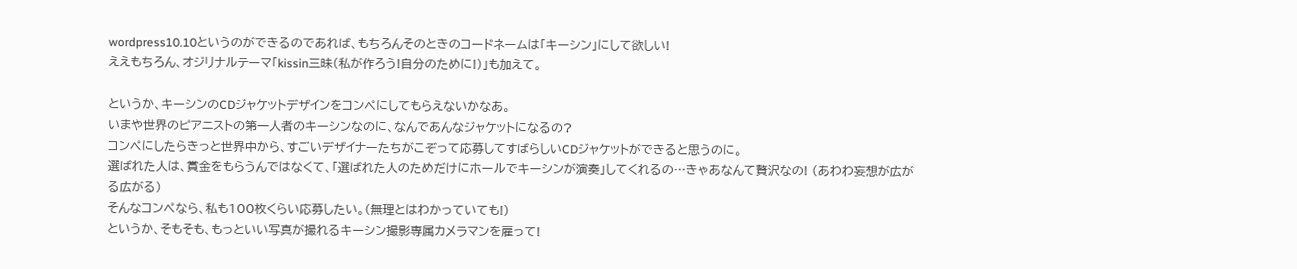wordpress10.10というのができるのであれば、もちろんそのときのコードネームは「キーシン」にして欲しい!
ええもちろん、オジリナルテーマ「kissin三昧(私が作ろう!自分のために!)」も加えて。

というか、キーシンのCDジャケットデザインをコンペにしてもらえないかなあ。
いまや世界のピアニストの第一人者のキーシンなのに、なんであんなジャケットになるの?
コンペにしたらきっと世界中から、すごいデザイナーたちがこぞって応募してすばらしいCDジャケットができると思うのに。
選ばれた人は、賞金をもらうんではなくて、「選ばれた人のためだけにホールでキーシンが演奏」してくれるの…きゃあなんて贅沢なの! (あわわ妄想が広がる広がる)
そんなコンペなら、私も100枚くらい応募したい。(無理とはわかっていても!)
というか、そもそも、もっといい写真が撮れるキーシン撮影専属カメラマンを雇って!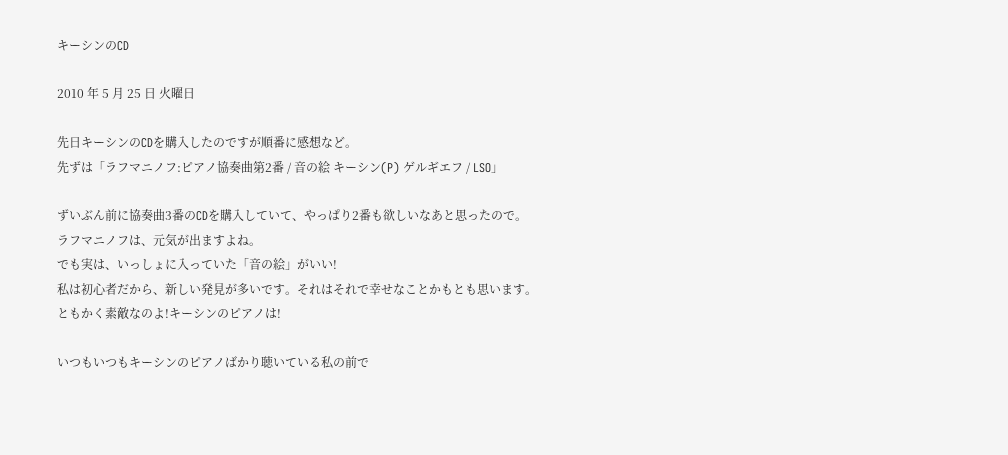キーシンのCD

2010 年 5 月 25 日 火曜日

先日キーシンのCDを購入したのですが順番に感想など。
先ずは「ラフマニノフ:ピアノ協奏曲第2番 / 音の絵 キーシン(P) ゲルギエフ / LSO」

ずいぶん前に協奏曲3番のCDを購入していて、やっぱり2番も欲しいなあと思ったので。
ラフマニノフは、元気が出ますよね。
でも実は、いっしょに入っていた「音の絵」がいい!
私は初心者だから、新しい発見が多いです。それはそれで幸せなことかもとも思います。
ともかく素敵なのよ!キーシンのピアノは!

いつもいつもキーシンのピアノばかり聴いている私の前で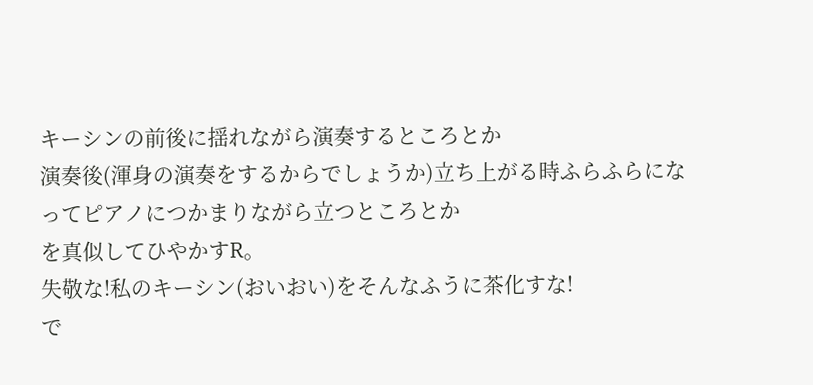キーシンの前後に揺れながら演奏するところとか
演奏後(渾身の演奏をするからでしょうか)立ち上がる時ふらふらになってピアノにつかまりながら立つところとか
を真似してひやかすR。
失敬な!私のキーシン(おいおい)をそんなふうに茶化すな!
で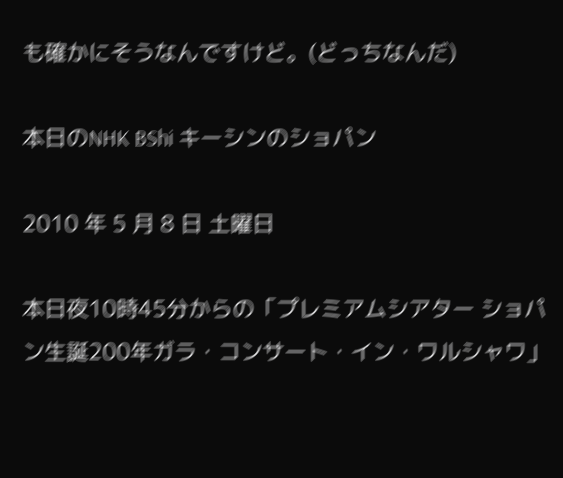も確かにそうなんですけど。(どっちなんだ)

本日のNHK BShi キーシンのショパン

2010 年 5 月 8 日 土曜日

本日夜10時45分からの「プレミアムシアター ショパン生誕200年ガラ・コンサート・イン・ワルシャワ」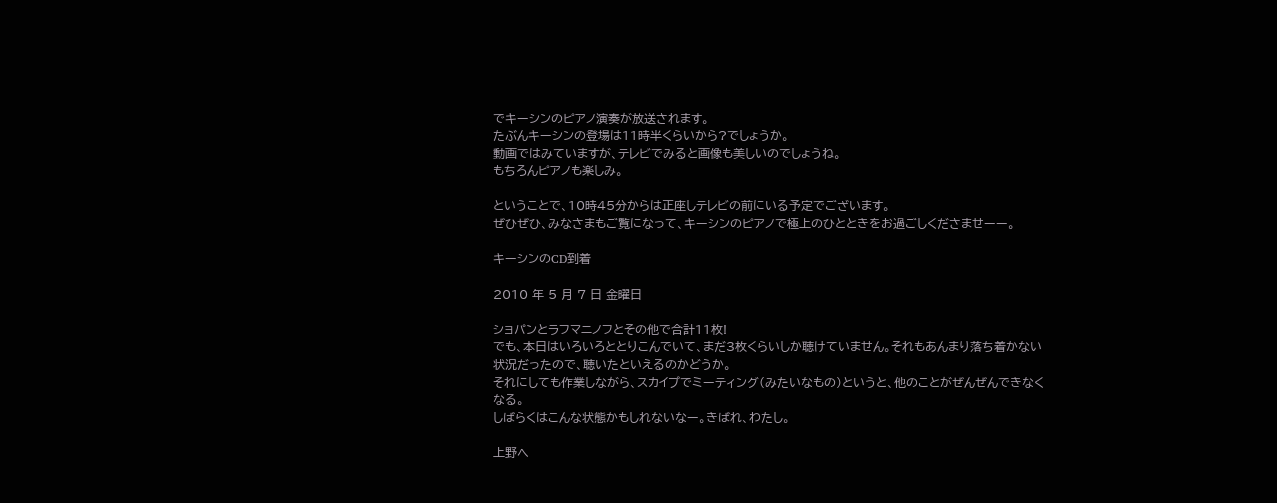でキーシンのピアノ演奏が放送されます。
たぶんキーシンの登場は11時半くらいから?でしょうか。
動画ではみていますが、テレビでみると画像も美しいのでしょうね。
もちろんピアノも楽しみ。

ということで、10時45分からは正座しテレビの前にいる予定でございます。
ぜひぜひ、みなさまもご覧になって、キーシンのピアノで極上のひとときをお過ごしくださませーー。

キーシンのCD到着

2010 年 5 月 7 日 金曜日

ショパンとラフマニノフとその他で合計11枚!
でも、本日はいろいろととりこんでいて、まだ3枚くらいしか聴けていません。それもあんまり落ち着かない状況だったので、聴いたといえるのかどうか。
それにしても作業しながら、スカイプでミーティング(みたいなもの)というと、他のことがぜんぜんできなくなる。
しばらくはこんな状態かもしれないなー。きばれ、わたし。

上野へ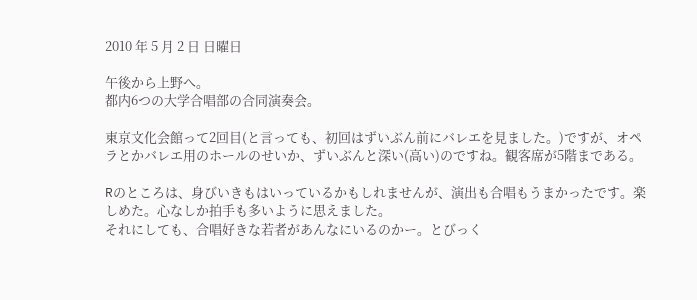2010 年 5 月 2 日 日曜日

午後から上野へ。
都内6つの大学合唱部の合同演奏会。

東京文化会館って2回目(と言っても、初回はずいぶん前にバレエを見ました。)ですが、オペラとかバレエ用のホールのせいか、ずいぶんと深い(高い)のですね。観客席が5階まである。

Rのところは、身びいきもはいっているかもしれませんが、演出も合唱もうまかったです。楽しめた。心なしか拍手も多いように思えました。
それにしても、合唱好きな若者があんなにいるのかー。とびっく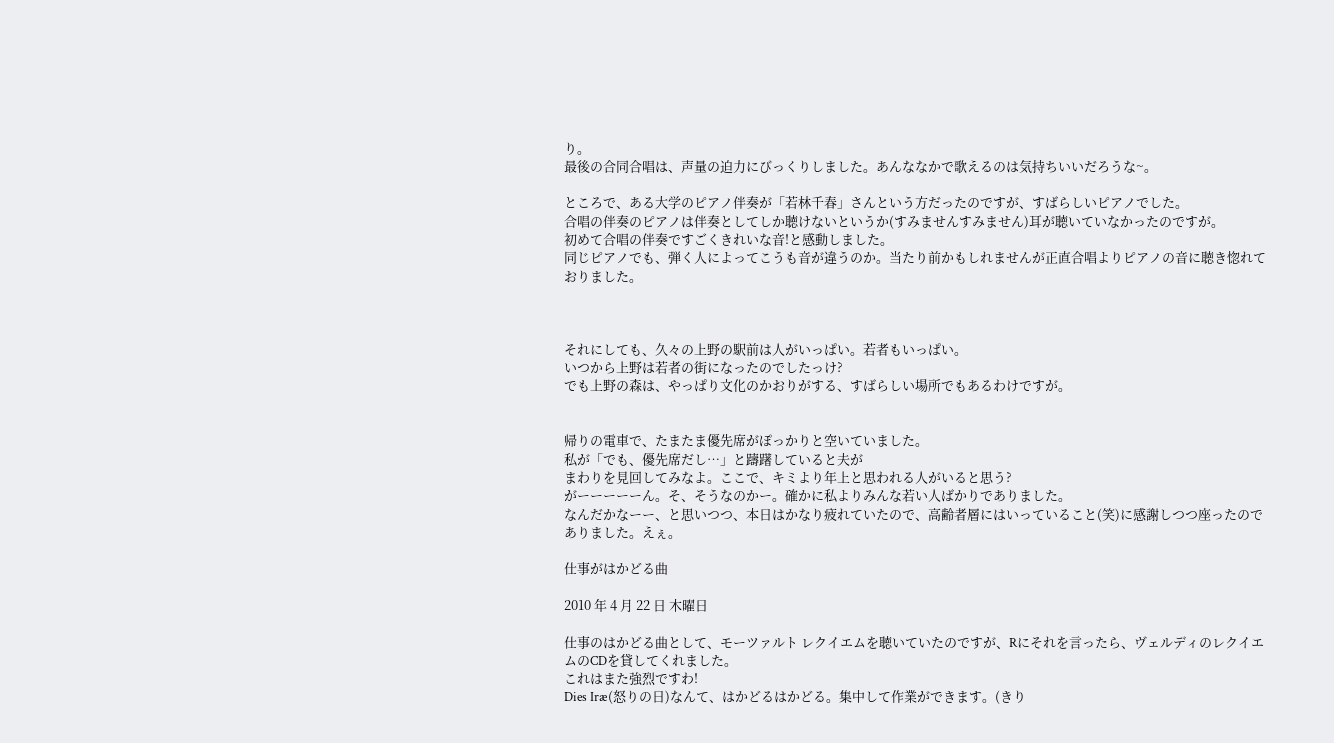り。
最後の合同合唱は、声量の迫力にびっくりしました。あんななかで歌えるのは気持ちいいだろうな~。

ところで、ある大学のピアノ伴奏が「若林千春」さんという方だったのですが、すばらしいピアノでした。
合唱の伴奏のピアノは伴奏としてしか聴けないというか(すみませんすみません)耳が聴いていなかったのですが。
初めて合唱の伴奏ですごくきれいな音!と感動しました。
同じピアノでも、弾く人によってこうも音が違うのか。当たり前かもしれませんが正直合唱よりピアノの音に聴き惚れておりました。



それにしても、久々の上野の駅前は人がいっぱい。若者もいっぱい。
いつから上野は若者の街になったのでしたっけ?
でも上野の森は、やっぱり文化のかおりがする、すばらしい場所でもあるわけですが。


帰りの電車で、たまたま優先席がぽっかりと空いていました。
私が「でも、優先席だし…」と躊躇していると夫が
まわりを見回してみなよ。ここで、キミより年上と思われる人がいると思う?
がーーーーーん。そ、そうなのかー。確かに私よりみんな若い人ばかりでありました。
なんだかなーー、と思いつつ、本日はかなり疲れていたので、高齢者層にはいっていること(笑)に感謝しつつ座ったのでありました。えぇ。

仕事がはかどる曲

2010 年 4 月 22 日 木曜日

仕事のはかどる曲として、モーツァルト レクイエムを聴いていたのですが、Rにそれを言ったら、ヴェルディのレクイエムのCDを貸してくれました。
これはまた強烈ですわ!
Dies Iræ(怒りの日)なんて、はかどるはかどる。集中して作業ができます。(きり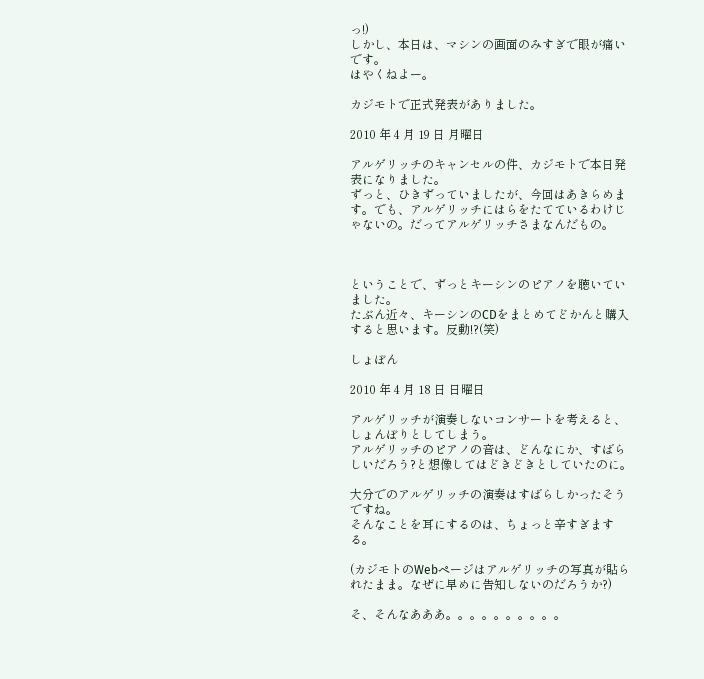っ!)
しかし、本日は、マシンの画面のみすぎで眼が痛いです。
はやくねよー。

カジモトで正式発表がありました。

2010 年 4 月 19 日 月曜日

アルゲリッチのキャンセルの件、カジモトで本日発表になりました。
ずっと、ひきずっていましたが、今回はあきらめます。でも、アルゲリッチにはらをたてているわけじゃないの。だってアルゲリッチさまなんだもの。



ということで、ずっとキーシンのピアノを聴いていました。
たぶん近々、キーシンのCDをまとめてどかんと購入すると思います。反動!?(笑)

しょぼん

2010 年 4 月 18 日 日曜日

アルゲリッチが演奏しないコンサートを考えると、しょんぼりとしてしまう。
アルゲリッチのピアノの音は、どんなにか、すばらしいだろう?と想像してはどきどきとしていたのに。

大分でのアルゲリッチの演奏はすばらしかったそうですね。
そんなことを耳にするのは、ちょっと辛すぎまする。

(カジモトのWebページはアルゲリッチの写真が貼られたまま。なぜに早めに告知しないのだろうか?)

そ、そんなあああ。。。。。。。。。。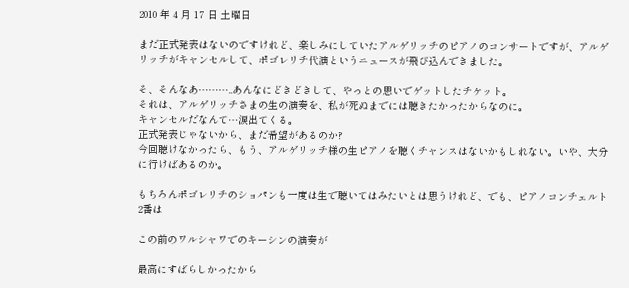2010 年 4 月 17 日 土曜日

まだ正式発表はないのですけれど、楽しみにしていたアルゲリッチのピアノのコンサートですが、アルゲリッチがキャンセルして、ポゴレリチ代演というニュースが飛び込んできました。

そ、そんなあ………..あんなにどきどきして、やっとの思いでゲットしたチケット。
それは、アルゲリッチさまの生の演奏を、私が死ぬまでには聴きたかったからなのに。
キャンセルだなんて…涙出てくる。
正式発表じゃないから、まだ希望があるのか?
今回聴けなかったら、もう、アルゲリッチ様の生ピアノを聴くチャンスはないかもしれない。いや、大分に行けばあるのか。

もちろんポゴレリチのショパンも一度は生で聴いてはみたいとは思うけれど、でも、ピアノコンチェルト2番は

この前のワルシャワでのキーシンの演奏が

最高にすばらしかったから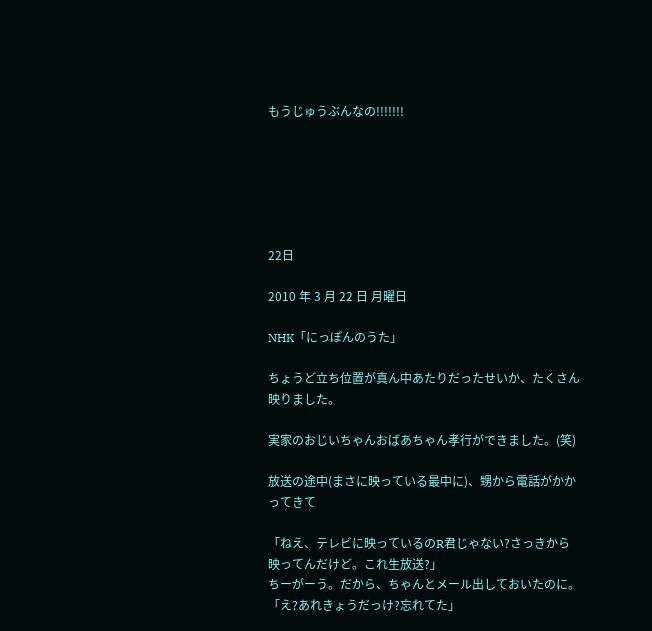もうじゅうぶんなの!!!!!!!






22日

2010 年 3 月 22 日 月曜日

NHK「にっぽんのうた」

ちょうど立ち位置が真ん中あたりだったせいか、たくさん映りました。

実家のおじいちゃんおばあちゃん孝行ができました。(笑)

放送の途中(まさに映っている最中に)、甥から電話がかかってきて

「ねえ、テレビに映っているのR君じゃない?さっきから映ってんだけど。これ生放送?」
ちーがーう。だから、ちゃんとメール出しておいたのに。
「え?あれきょうだっけ?忘れてた」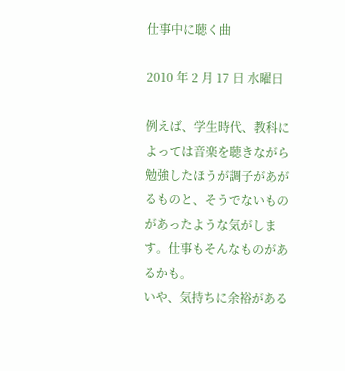仕事中に聴く曲

2010 年 2 月 17 日 水曜日

例えば、学生時代、教科によっては音楽を聴きながら勉強したほうが調子があがるものと、そうでないものがあったような気がします。仕事もそんなものがあるかも。
いや、気持ちに余裕がある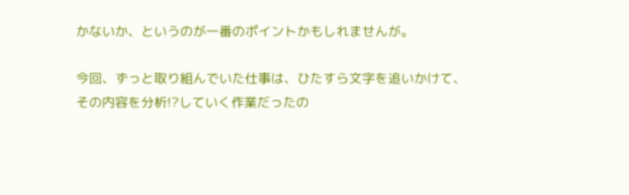かないか、というのが一番のポイントかもしれませんが。

今回、ずっと取り組んでいた仕事は、ひたすら文字を追いかけて、その内容を分析!?していく作業だったの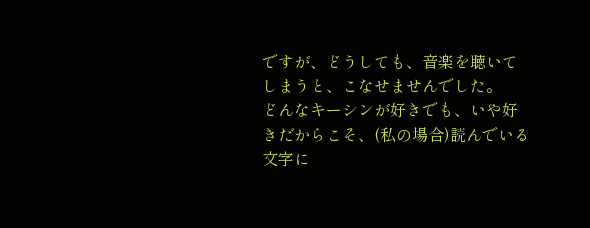ですが、どうしても、音楽を聴いてしまうと、こなせませんでした。
どんなキーシンが好きでも、いや好きだからこそ、(私の場合)読んでいる文字に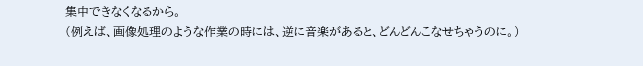集中できなくなるから。
(例えば、画像処理のような作業の時には、逆に音楽があると、どんどんこなせちゃうのに。)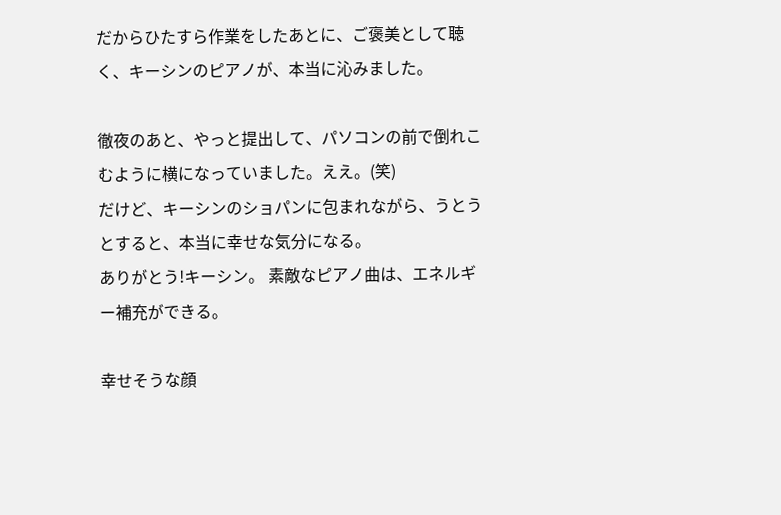だからひたすら作業をしたあとに、ご褒美として聴く、キーシンのピアノが、本当に沁みました。

徹夜のあと、やっと提出して、パソコンの前で倒れこむように横になっていました。ええ。(笑)
だけど、キーシンのショパンに包まれながら、うとうとすると、本当に幸せな気分になる。
ありがとう!キーシン。 素敵なピアノ曲は、エネルギー補充ができる。

幸せそうな顔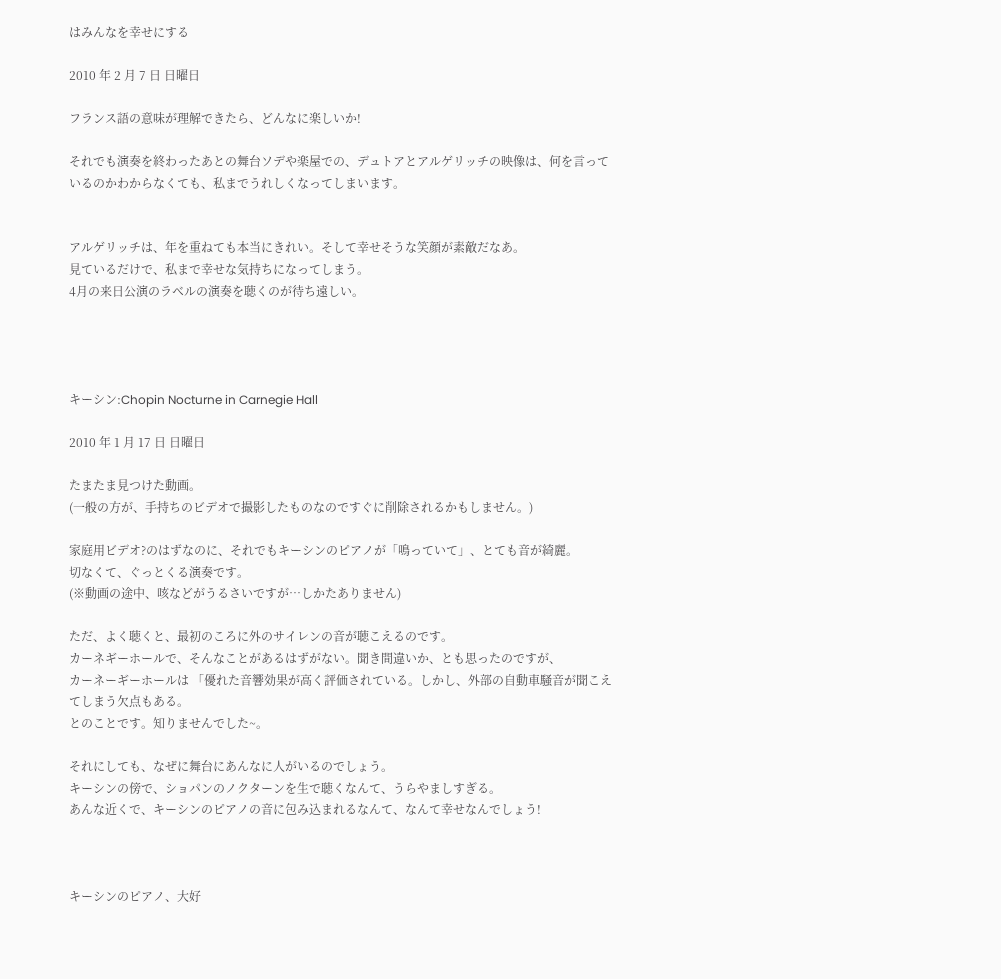はみんなを幸せにする

2010 年 2 月 7 日 日曜日

フランス語の意味が理解できたら、どんなに楽しいか!

それでも演奏を終わったあとの舞台ソデや楽屋での、デュトアとアルゲリッチの映像は、何を言っているのかわからなくても、私までうれしくなってしまいます。


アルゲリッチは、年を重ねても本当にきれい。そして幸せそうな笑顔が素敵だなあ。
見ているだけで、私まで幸せな気持ちになってしまう。
4月の来日公演のラベルの演奏を聴くのが待ち遠しい。




キーシン:Chopin Nocturne in Carnegie Hall

2010 年 1 月 17 日 日曜日

たまたま見つけた動画。
(一般の方が、手持ちのビデオで撮影したものなのですぐに削除されるかもしません。)

家庭用ビデオ?のはずなのに、それでもキーシンのピアノが「鳴っていて」、とても音が綺麗。
切なくて、ぐっとくる演奏です。
(※動画の途中、咳などがうるさいですが…しかたありません)

ただ、よく聴くと、最初のころに外のサイレンの音が聴こえるのです。
カーネギーホールで、そんなことがあるはずがない。聞き間違いか、とも思ったのですが、
カーネーギーホールは 「優れた音響効果が高く評価されている。しかし、外部の自動車騒音が聞こえてしまう欠点もある。
とのことです。知りませんでした~。

それにしても、なぜに舞台にあんなに人がいるのでしょう。
キーシンの傍で、ショパンのノクターンを生で聴くなんて、うらやましすぎる。
あんな近くで、キーシンのピアノの音に包み込まれるなんて、なんて幸せなんでしょう!



キーシンのピアノ、大好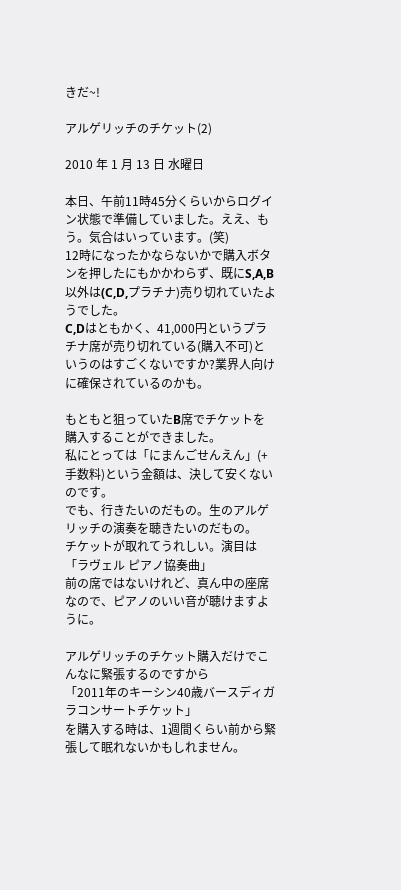きだ~!

アルゲリッチのチケット(2)

2010 年 1 月 13 日 水曜日

本日、午前11時45分くらいからログイン状態で準備していました。ええ、もう。気合はいっています。(笑)
12時になったかならないかで購入ボタンを押したにもかかわらず、既にS,A,B以外は(C,D,プラチナ)売り切れていたようでした。
C,Dはともかく、41,000円というプラチナ席が売り切れている(購入不可)というのはすごくないですか?業界人向けに確保されているのかも。

もともと狙っていたB席でチケットを購入することができました。
私にとっては「にまんごせんえん」(+手数料)という金額は、決して安くないのです。
でも、行きたいのだもの。生のアルゲリッチの演奏を聴きたいのだもの。
チケットが取れてうれしい。演目は「ラヴェル ピアノ協奏曲」
前の席ではないけれど、真ん中の座席なので、ピアノのいい音が聴けますように。

アルゲリッチのチケット購入だけでこんなに緊張するのですから
「2011年のキーシン40歳バースディガラコンサートチケット」
を購入する時は、1週間くらい前から緊張して眠れないかもしれません。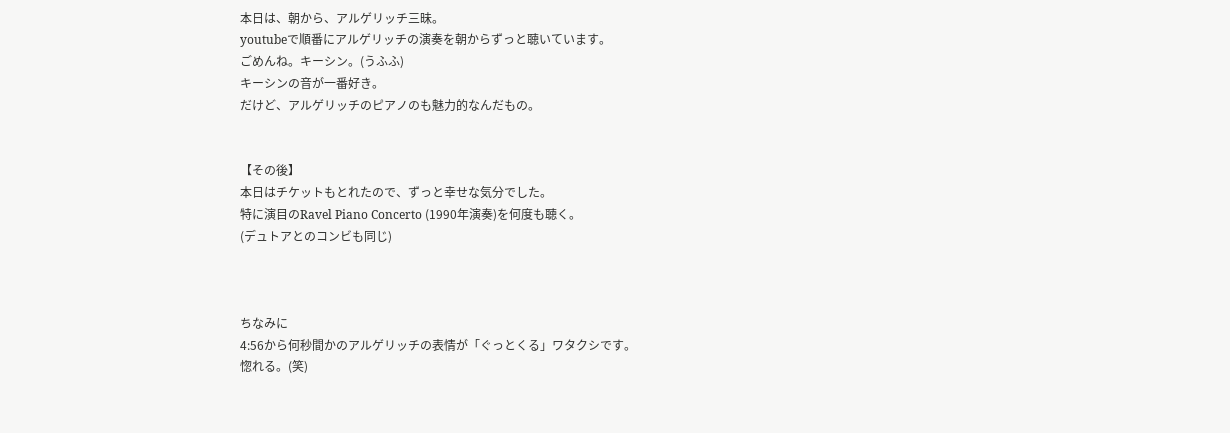本日は、朝から、アルゲリッチ三昧。
youtubeで順番にアルゲリッチの演奏を朝からずっと聴いています。
ごめんね。キーシン。(うふふ)
キーシンの音が一番好き。
だけど、アルゲリッチのピアノのも魅力的なんだもの。


【その後】
本日はチケットもとれたので、ずっと幸せな気分でした。
特に演目のRavel Piano Concerto (1990年演奏)を何度も聴く。
(デュトアとのコンビも同じ)



ちなみに
4:56から何秒間かのアルゲリッチの表情が「ぐっとくる」ワタクシです。
惚れる。(笑)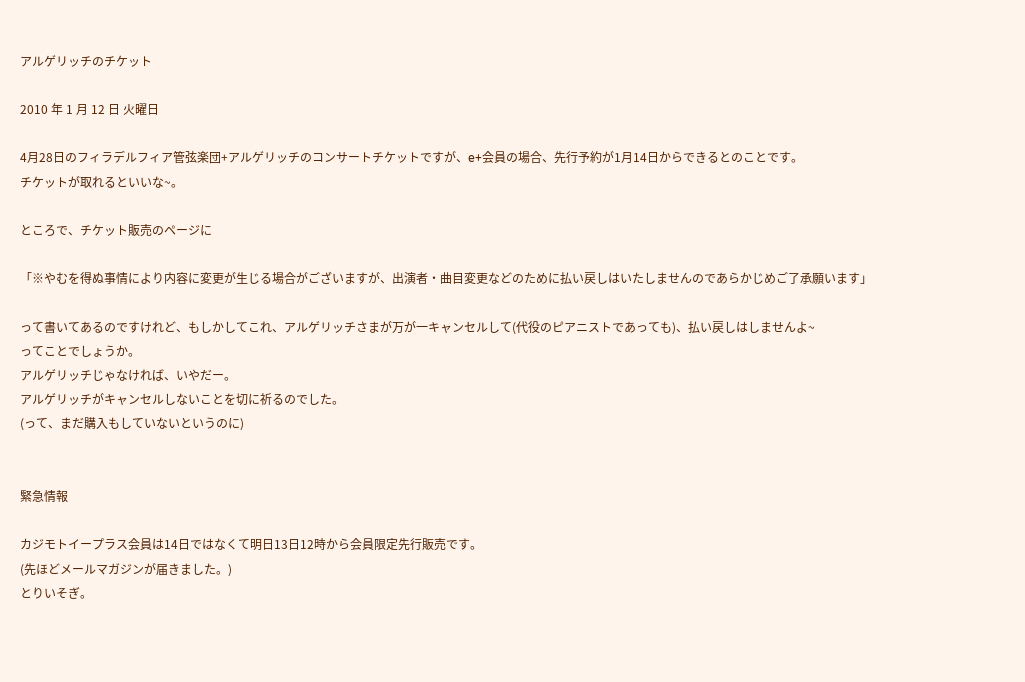アルゲリッチのチケット

2010 年 1 月 12 日 火曜日

4月28日のフィラデルフィア管弦楽団+アルゲリッチのコンサートチケットですが、e+会員の場合、先行予約が1月14日からできるとのことです。
チケットが取れるといいな~。

ところで、チケット販売のページに

「※やむを得ぬ事情により内容に変更が生じる場合がございますが、出演者・曲目変更などのために払い戻しはいたしませんのであらかじめご了承願います」

って書いてあるのですけれど、もしかしてこれ、アルゲリッチさまが万が一キャンセルして(代役のピアニストであっても)、払い戻しはしませんよ~
ってことでしょうか。
アルゲリッチじゃなければ、いやだー。
アルゲリッチがキャンセルしないことを切に祈るのでした。
(って、まだ購入もしていないというのに)


緊急情報

カジモトイープラス会員は14日ではなくて明日13日12時から会員限定先行販売です。
(先ほどメールマガジンが届きました。)
とりいそぎ。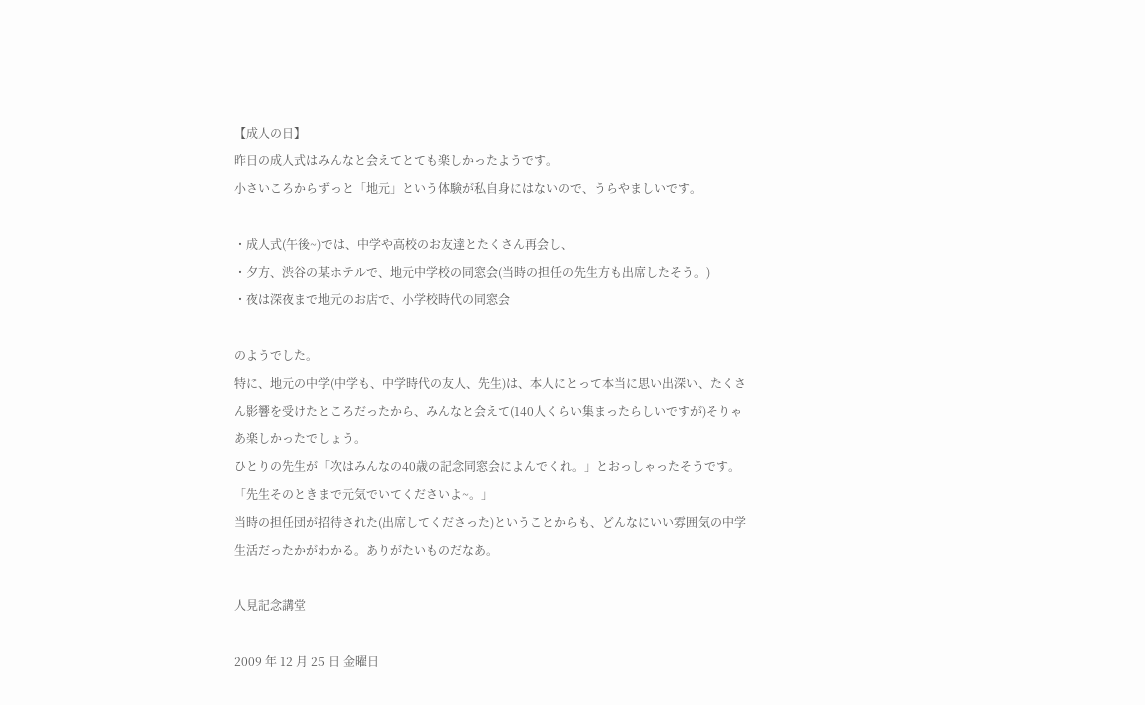【成人の日】
昨日の成人式はみんなと会えてとても楽しかったようです。
小さいころからずっと「地元」という体験が私自身にはないので、うらやましいです。

・成人式(午後~)では、中学や高校のお友達とたくさん再会し、
・夕方、渋谷の某ホテルで、地元中学校の同窓会(当時の担任の先生方も出席したそう。)
・夜は深夜まで地元のお店で、小学校時代の同窓会

のようでした。
特に、地元の中学(中学も、中学時代の友人、先生)は、本人にとって本当に思い出深い、たくさん影響を受けたところだったから、みんなと会えて(140人くらい集まったらしいですが)そりゃあ楽しかったでしょう。
ひとりの先生が「次はみんなの40歳の記念同窓会によんでくれ。」とおっしゃったそうです。「先生そのときまで元気でいてくださいよ~。」
当時の担任団が招待された(出席してくださった)ということからも、どんなにいい雰囲気の中学生活だったかがわかる。ありがたいものだなあ。

人見記念講堂

2009 年 12 月 25 日 金曜日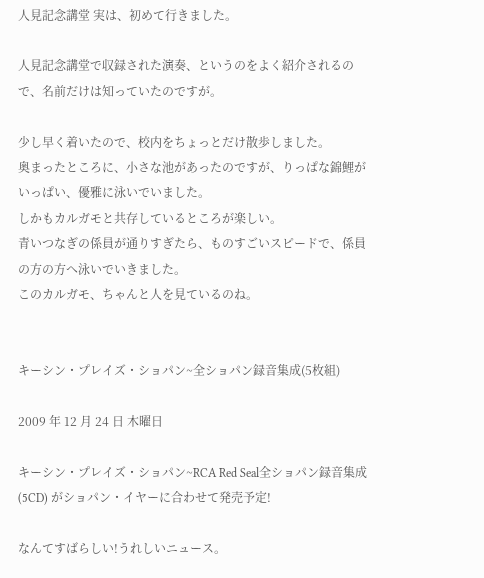人見記念講堂 実は、初めて行きました。

人見記念講堂で収録された演奏、というのをよく紹介されるので、名前だけは知っていたのですが。

少し早く着いたので、校内をちょっとだけ散歩しました。
奥まったところに、小さな池があったのですが、りっぱな錦鯉がいっぱい、優雅に泳いでいました。
しかもカルガモと共存しているところが楽しい。
青いつなぎの係員が通りすぎたら、ものすごいスピードで、係員の方の方へ泳いでいきました。
このカルガモ、ちゃんと人を見ているのね。


キーシン・プレイズ・ショパン~全ショパン録音集成(5枚組)

2009 年 12 月 24 日 木曜日

キーシン・プレイズ・ショパン~RCA Red Seal全ショパン録音集成(5CD) がショパン・イヤーに合わせて発売予定!

なんてすばらしい!うれしいニュース。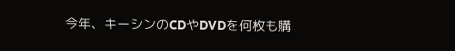今年、キーシンのCDやDVDを何枚も購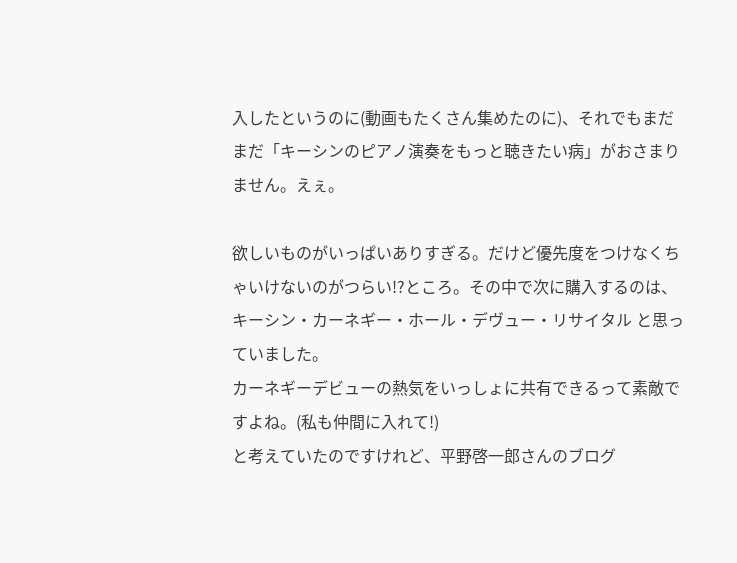入したというのに(動画もたくさん集めたのに)、それでもまだまだ「キーシンのピアノ演奏をもっと聴きたい病」がおさまりません。えぇ。

欲しいものがいっぱいありすぎる。だけど優先度をつけなくちゃいけないのがつらい!?ところ。その中で次に購入するのは、キーシン・カーネギー・ホール・デヴュー・リサイタル と思っていました。
カーネギーデビューの熱気をいっしょに共有できるって素敵ですよね。(私も仲間に入れて!)
と考えていたのですけれど、平野啓一郎さんのブログ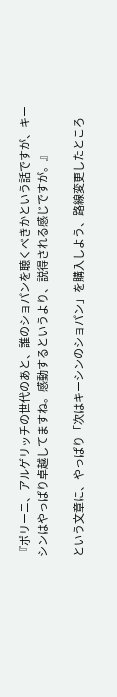『ポリーニ、アルゲリッチの世代のあと、誰のショパンを聴くべきかという話ですが、キーシンはやっぱり卓越してますね。感動するというより、説得される感じですが。』

という文章に、やっぱり「次はキーシンのショパン」を購入しよう、路線変更したところ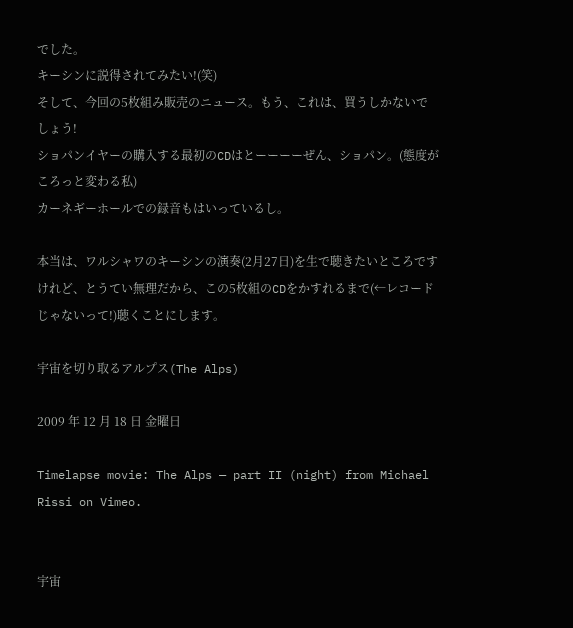でした。
キーシンに説得されてみたい!(笑)
そして、今回の5枚組み販売のニュース。もう、これは、買うしかないでしょう!
ショパンイヤーの購入する最初のCDはとーーーーぜん、ショパン。(態度がころっと変わる私)
カーネギーホールでの録音もはいっているし。

本当は、ワルシャワのキーシンの演奏(2月27日)を生で聴きたいところですけれど、とうてい無理だから、この5枚組のCDをかすれるまで(←レコードじゃないって!)聴くことにします。

宇宙を切り取るアルプス(The Alps)

2009 年 12 月 18 日 金曜日

Timelapse movie: The Alps — part II (night) from Michael Rissi on Vimeo.


宇宙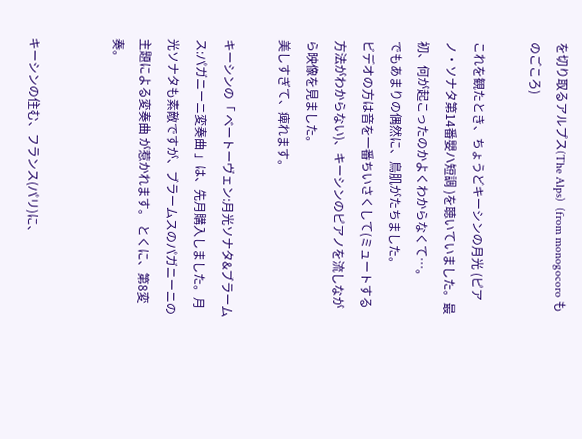を切り取るアルプス(The Alps)  (from monogocoro ものごころ)

これを観たとき、ちょうどキーシンの月光 (ピアノ・ソナタ第14番嬰ハ短調 )を聴いていました。最初、何が起こったのかよくわからなくて…。
でもあまりの偶然に、鳥肌がたちました。
ビデオの方は音を一番ちいさくして(ミュートする方法がわからない)、キーシンのピアノを流しながら映像を見ました。
美しすぎて、痺れます。

キーシンの「 ベートーヴェン:月光ソナタ&ブラームス:パガニーニ変奏曲 」は、先月購入しました。月光ソナタも素敵ですが、ブラームスのパガニーニの主題による変奏曲 が惹かれます。 とくに、第8変奏。


キーシンの住む、フランス(パリ)に、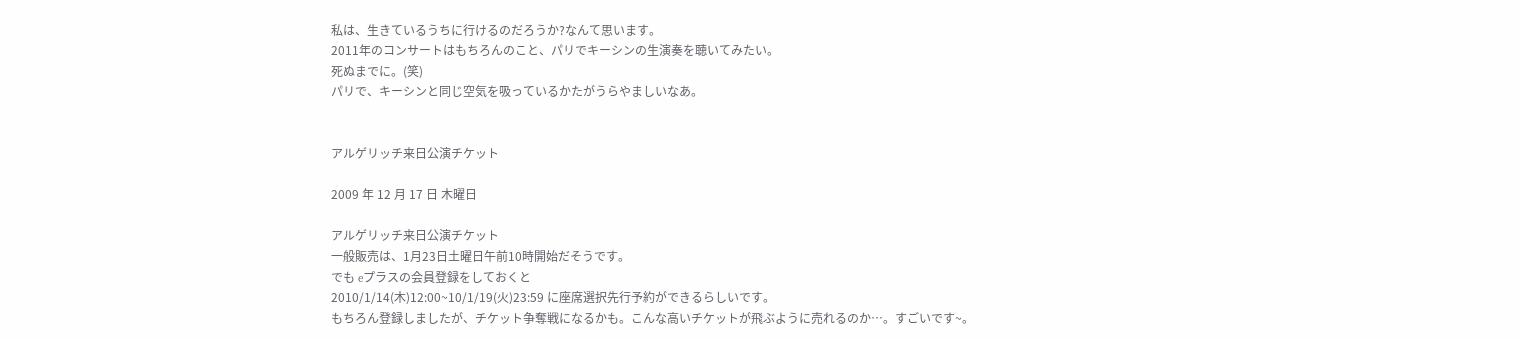私は、生きているうちに行けるのだろうか?なんて思います。
2011年のコンサートはもちろんのこと、パリでキーシンの生演奏を聴いてみたい。
死ぬまでに。(笑)
パリで、キーシンと同じ空気を吸っているかたがうらやましいなあ。


アルゲリッチ来日公演チケット

2009 年 12 月 17 日 木曜日

アルゲリッチ来日公演チケット
一般販売は、1月23日土曜日午前10時開始だそうです。
でも eプラスの会員登録をしておくと
2010/1/14(木)12:00~10/1/19(火)23:59 に座席選択先行予約ができるらしいです。
もちろん登録しましたが、チケット争奪戦になるかも。こんな高いチケットが飛ぶように売れるのか…。すごいです~。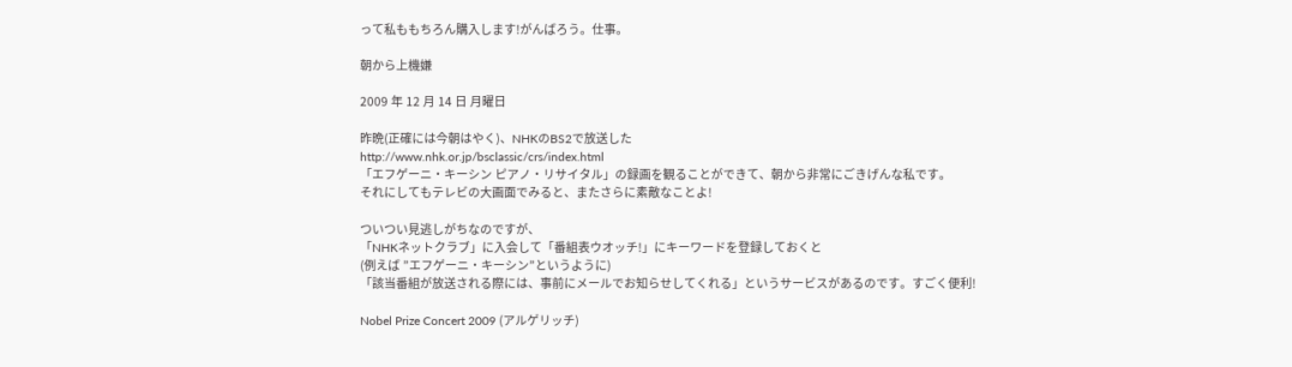って私ももちろん購入します!がんばろう。仕事。

朝から上機嫌

2009 年 12 月 14 日 月曜日

昨晩(正確には今朝はやく)、NHKのBS2で放送した
http://www.nhk.or.jp/bsclassic/crs/index.html
「エフゲーニ・キーシン ピアノ・リサイタル」の録画を観ることができて、朝から非常にごきげんな私です。
それにしてもテレビの大画面でみると、またさらに素敵なことよ!

ついつい見逃しがちなのですが、
「NHKネットクラブ」に入会して「番組表ウオッチ!」にキーワードを登録しておくと
(例えば ”エフゲーニ・キーシン”というように)
「該当番組が放送される際には、事前にメールでお知らせしてくれる」というサービスがあるのです。すごく便利!

Nobel Prize Concert 2009 (アルゲリッチ)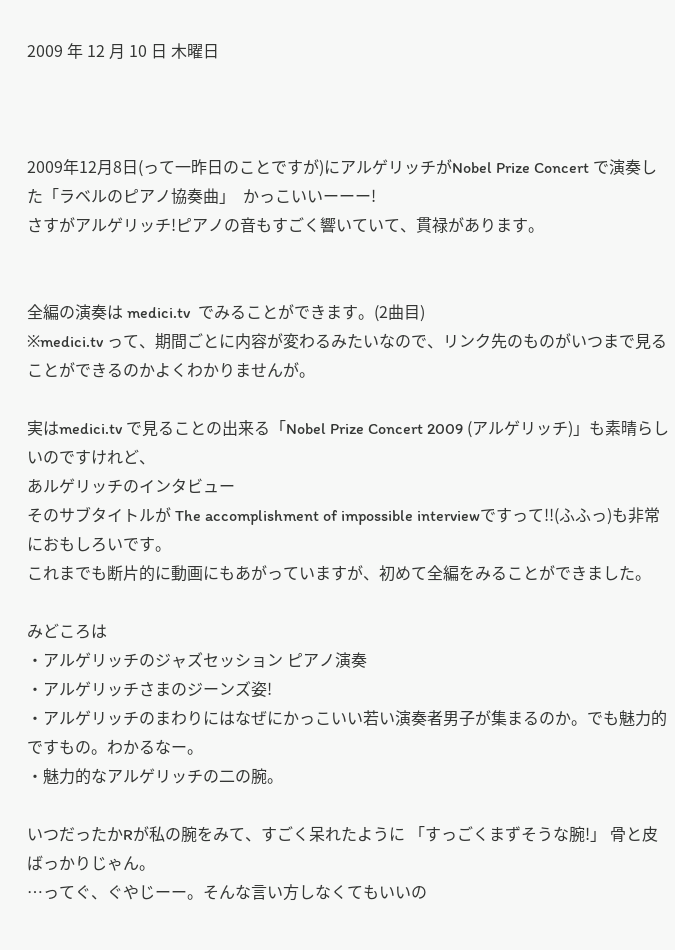2009 年 12 月 10 日 木曜日



2009年12月8日(って一昨日のことですが)にアルゲリッチがNobel Prize Concert で演奏した「ラベルのピアノ協奏曲」  かっこいいーーー!
さすがアルゲリッチ!ピアノの音もすごく響いていて、貫禄があります。


全編の演奏は medici.tv  でみることができます。(2曲目)
※medici.tv って、期間ごとに内容が変わるみたいなので、リンク先のものがいつまで見ることができるのかよくわかりませんが。

実はmedici.tv で見ることの出来る「Nobel Prize Concert 2009 (アルゲリッチ)」も素晴らしいのですけれど、
あルゲリッチのインタビュー
そのサブタイトルが The accomplishment of impossible interviewですって!!(ふふっ)も非常におもしろいです。
これまでも断片的に動画にもあがっていますが、初めて全編をみることができました。

みどころは
・アルゲリッチのジャズセッション ピアノ演奏
・アルゲリッチさまのジーンズ姿!
・アルゲリッチのまわりにはなぜにかっこいい若い演奏者男子が集まるのか。でも魅力的ですもの。わかるなー。
・魅力的なアルゲリッチの二の腕。

いつだったかRが私の腕をみて、すごく呆れたように 「すっごくまずそうな腕!」 骨と皮ばっかりじゃん。
…ってぐ、ぐやじーー。そんな言い方しなくてもいいの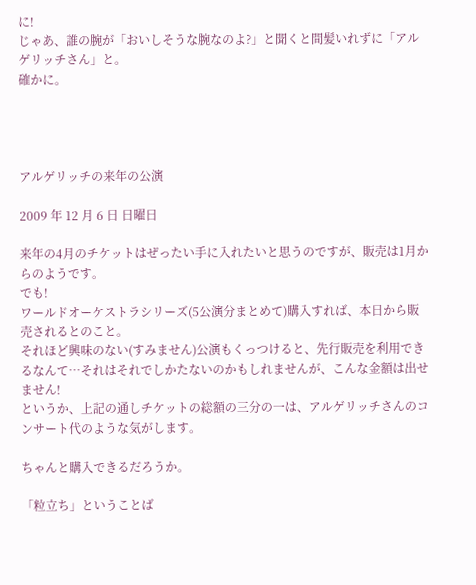に!
じゃあ、誰の腕が「おいしそうな腕なのよ?」と聞くと間髪いれずに「アルゲリッチさん」と。
確かに。




アルゲリッチの来年の公演

2009 年 12 月 6 日 日曜日

来年の4月のチケットはぜったい手に入れたいと思うのですが、販売は1月からのようです。
でも!
ワールドオーケストラシリーズ(5公演分まとめて)購入すれば、本日から販売されるとのこと。
それほど興味のない(すみません)公演もくっつけると、先行販売を利用できるなんて…それはそれでしかたないのかもしれませんが、こんな金額は出せません!
というか、上記の通しチケットの総額の三分の一は、アルゲリッチさんのコンサート代のような気がします。

ちゃんと購入できるだろうか。

「粒立ち」ということば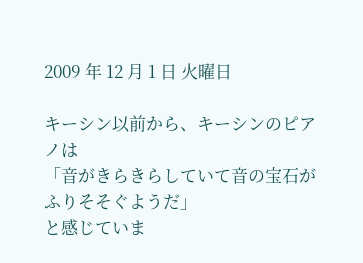2009 年 12 月 1 日 火曜日

キーシン以前から、キーシンのピアノは
「音がきらきらしていて音の宝石がふりそそぐようだ」
と感じていま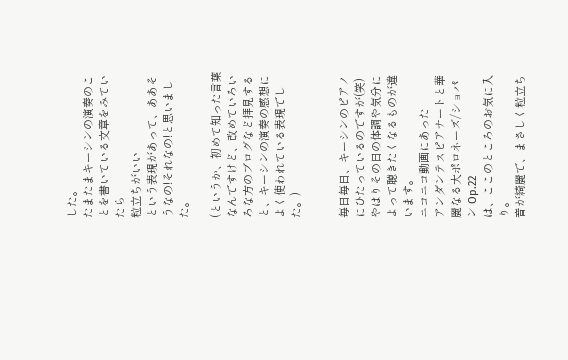した。
たまたまキーシンの演奏のことを書いている文章をみていたら
粒立ちがいい
という表現があって、ああそうなの!それなの!と思いました。

(というか、初めて知った言葉なんですけど、改めていろいろな方のブログなど拝見すると、キーシンの演奏の感想によく使われている表現でした。)


毎日毎日、キーシンのピアノにひたっているのですが(笑)
やはりその日の体調や気分によって聴きたくなるものが違います。
ニコニコ動画にあった
アンダンテスピアナートと華麗なる大ポロネーズ/ショパン Op.22
は、ここのところのお気に入り。
音が綺麗で、まさしく粒立ち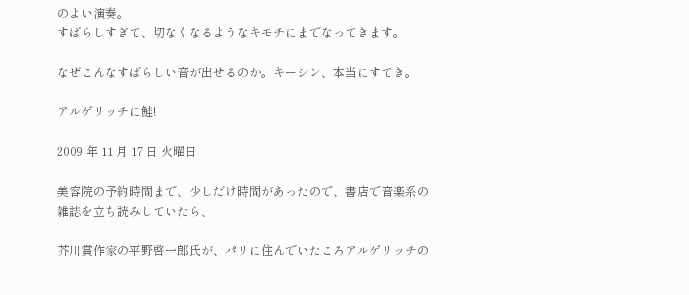のよい演奏。
すばらしすぎて、切なくなるようなキモチにまでなってきます。

なぜこんなすばらしい音が出せるのか。キーシン、本当にすてき。

アルゲリッチに鮭!

2009 年 11 月 17 日 火曜日

美容院の予約時間まで、少しだけ時間があったので、書店で音楽系の雑誌を立ち読みしていたら、

芥川賞作家の平野啓一郎氏が、パリに住んでいたころアルゲリッチの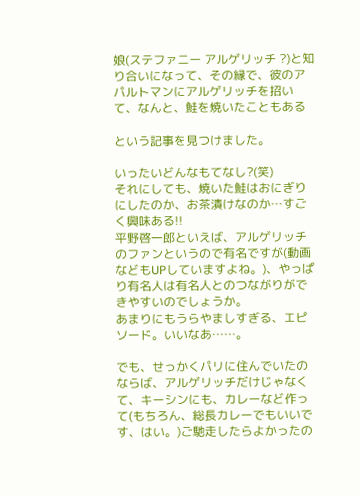娘(ステファニー アルゲリッチ ?)と知り合いになって、その縁で、彼のアパルトマンにアルゲリッチを招いて、なんと、鮭を焼いたこともある

という記事を見つけました。

いったいどんなもてなし?(笑)
それにしても、焼いた鮭はおにぎりにしたのか、お茶漬けなのか…すごく興味ある!!
平野啓一郎といえば、アルゲリッチのファンというので有名ですが(動画などもUPしていますよね。)、やっぱり有名人は有名人とのつながりができやすいのでしょうか。
あまりにもうらやましすぎる、エピソード。いいなあ……。

でも、せっかくパリに住んでいたのならば、アルゲリッチだけじゃなくて、キーシンにも、カレーなど作って(もちろん、総長カレーでもいいです、はい。)ご馳走したらよかったの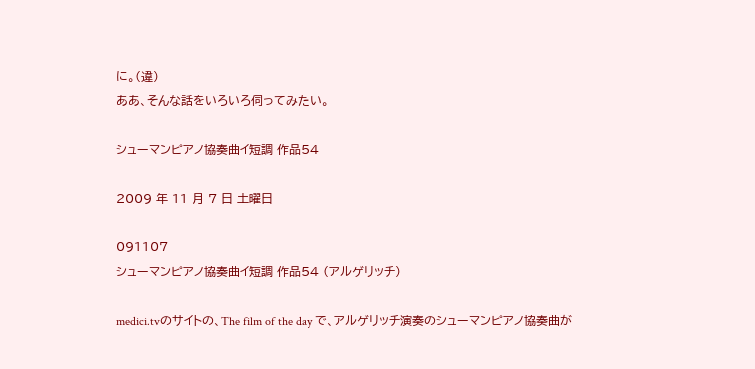に。(違)
ああ、そんな話をいろいろ伺ってみたい。

シューマンピアノ協奏曲イ短調 作品54

2009 年 11 月 7 日 土曜日

091107
シューマンピアノ協奏曲イ短調 作品54 (アルゲリッチ)

medici.tvのサイトの、The film of the day で、アルゲリッチ演奏のシューマンピアノ協奏曲が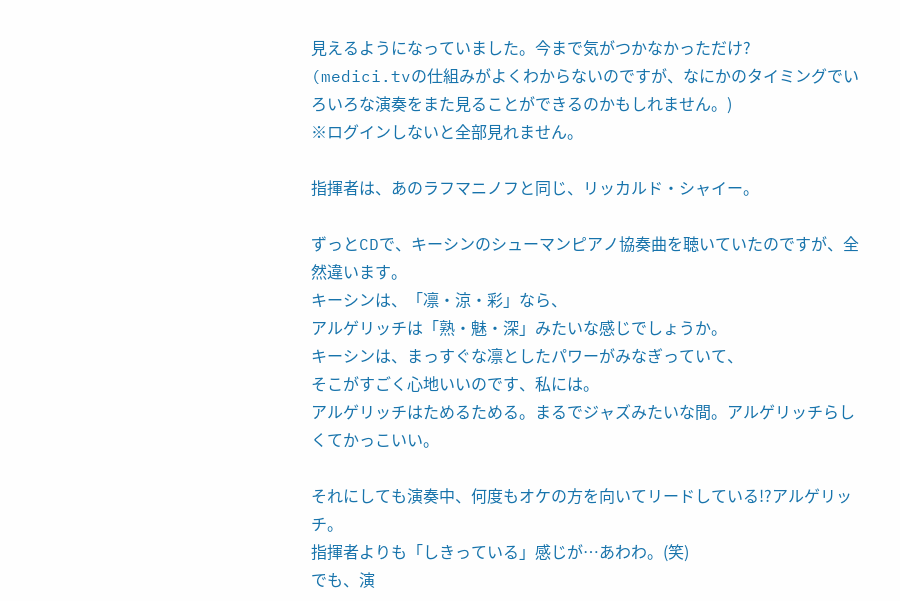見えるようになっていました。今まで気がつかなかっただけ?
(medici.tvの仕組みがよくわからないのですが、なにかのタイミングでいろいろな演奏をまた見ることができるのかもしれません。)
※ログインしないと全部見れません。

指揮者は、あのラフマニノフと同じ、リッカルド・シャイー。

ずっとCDで、キーシンのシューマンピアノ協奏曲を聴いていたのですが、全然違います。
キーシンは、「凛・涼・彩」なら、
アルゲリッチは「熟・魅・深」みたいな感じでしょうか。
キーシンは、まっすぐな凛としたパワーがみなぎっていて、
そこがすごく心地いいのです、私には。
アルゲリッチはためるためる。まるでジャズみたいな間。アルゲリッチらしくてかっこいい。

それにしても演奏中、何度もオケの方を向いてリードしている!?アルゲリッチ。
指揮者よりも「しきっている」感じが…あわわ。(笑)
でも、演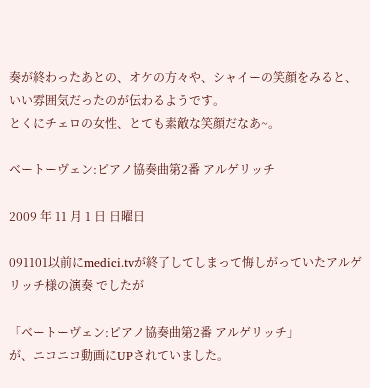奏が終わったあとの、オケの方々や、シャイーの笑顔をみると、いい雰囲気だったのが伝わるようです。
とくにチェロの女性、とても素敵な笑顔だなあ~。

ベートーヴェン:ピアノ協奏曲第2番 アルゲリッチ

2009 年 11 月 1 日 日曜日

091101以前にmedici.tvが終了してしまって悔しがっていたアルゲリッチ様の演奏 でしたが

「ベートーヴェン:ピアノ協奏曲第2番 アルゲリッチ」
が、ニコニコ動画にUPされていました。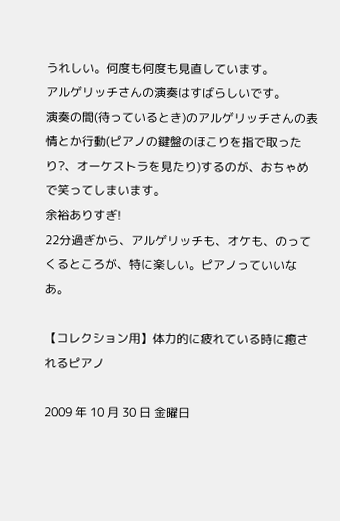うれしい。何度も何度も見直しています。
アルゲリッチさんの演奏はすばらしいです。
演奏の間(待っているとき)のアルゲリッチさんの表情とか行動(ピアノの鍵盤のほこりを指で取ったり?、オーケストラを見たり)するのが、おちゃめで笑ってしまいます。
余裕ありすぎ!
22分過ぎから、アルゲリッチも、オケも、のってくるところが、特に楽しい。ピアノっていいなあ。

【コレクション用】体力的に疲れている時に癒されるピアノ

2009 年 10 月 30 日 金曜日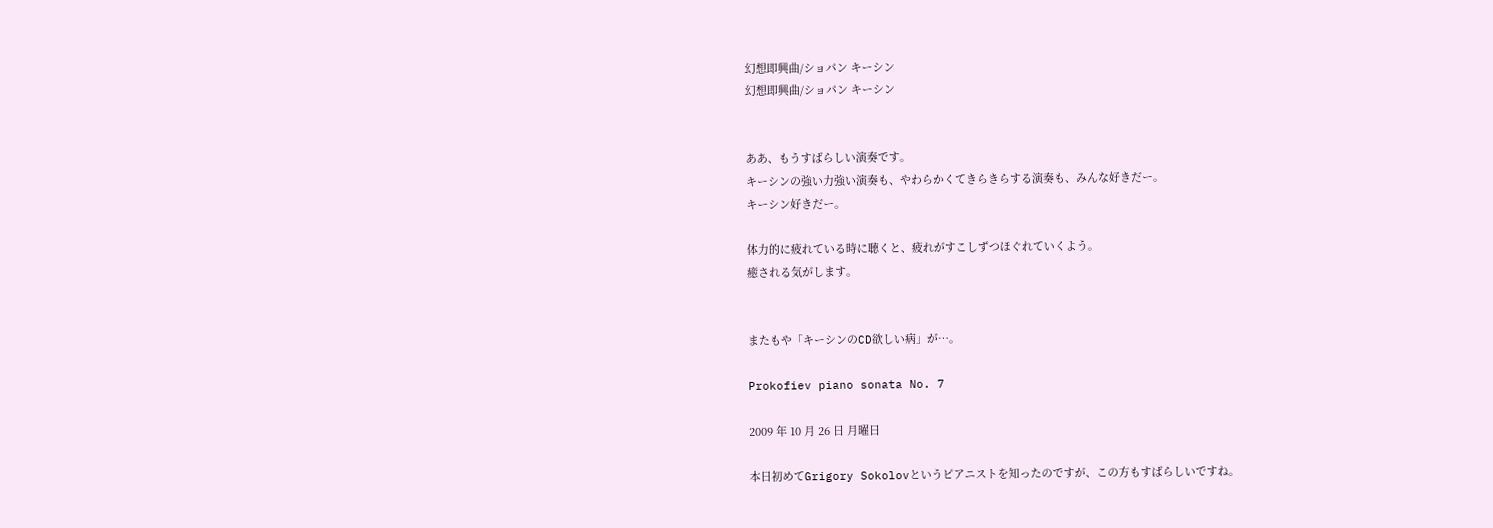幻想即興曲/ショパン キーシン
幻想即興曲/ショパン キーシン


ああ、もうすばらしい演奏です。
キーシンの強い力強い演奏も、やわらかくてきらきらする演奏も、みんな好きだー。
キーシン好きだー。

体力的に疲れている時に聴くと、疲れがすこしずつほぐれていくよう。
癒される気がします。


またもや「キーシンのCD欲しい病」が…。

Prokofiev piano sonata No. 7

2009 年 10 月 26 日 月曜日

本日初めてGrigory Sokolovというピアニストを知ったのですが、この方もすばらしいですね。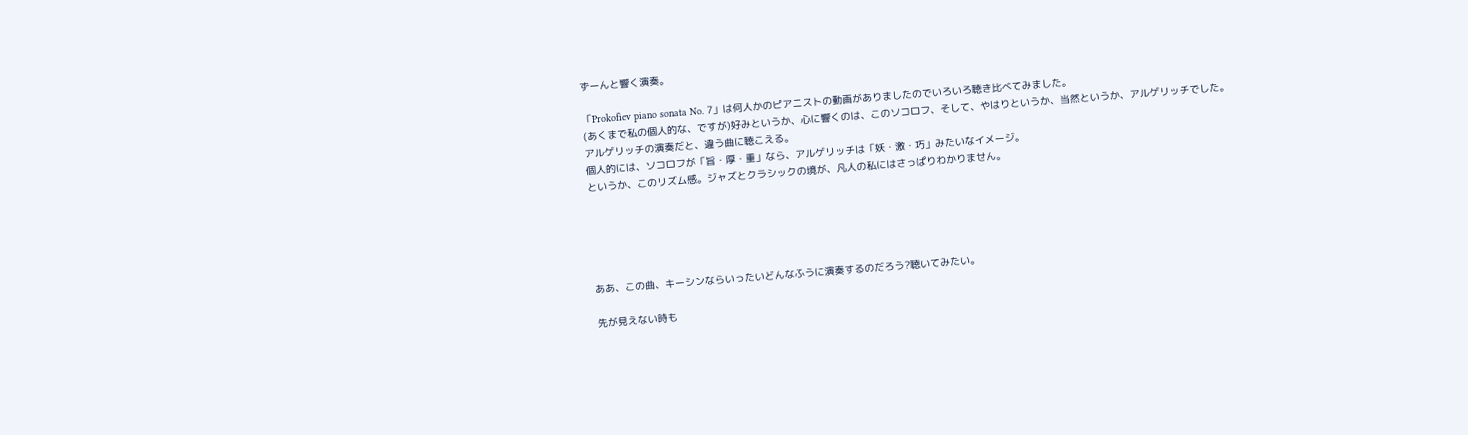ずーんと響く演奏。

「Prokofiev piano sonata No. 7」は何人かのピアニストの動画がありましたのでいろいろ聴き比べてみました。
(あくまで私の個人的な、ですが)好みというか、心に響くのは、このソコロフ、そして、やはりというか、当然というか、アルゲリッチでした。
アルゲリッチの演奏だと、違う曲に聴こえる。
個人的には、ソコロフが「旨・厚・重」なら、アルゲリッチは「妖・激・巧」みたいなイメージ。
というか、このリズム感。ジャズとクラシックの境が、凡人の私にはさっぱりわかりません。





ああ、この曲、キーシンならいったいどんなふうに演奏するのだろう?聴いてみたい。

先が見えない時も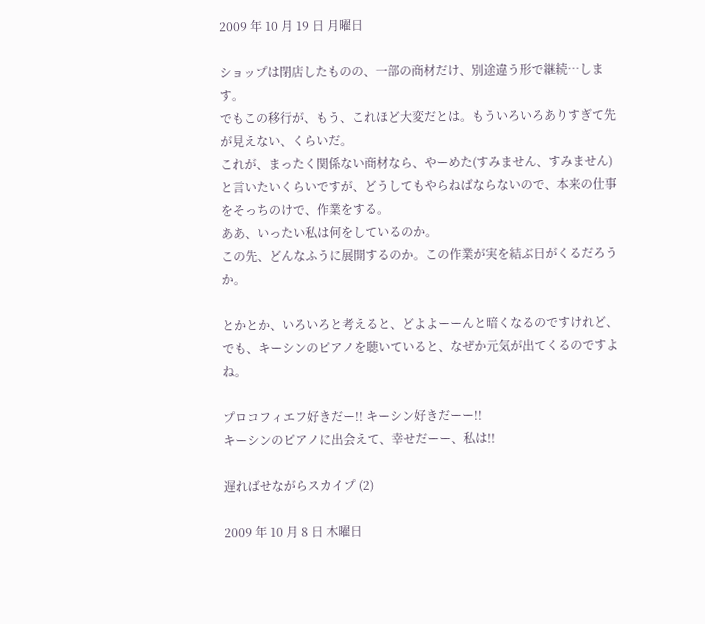2009 年 10 月 19 日 月曜日

ショップは閉店したものの、一部の商材だけ、別途違う形で継続…します。
でもこの移行が、もう、これほど大変だとは。もういろいろありすぎて先が見えない、くらいだ。
これが、まったく関係ない商材なら、やーめた(すみません、すみません)と言いたいくらいですが、どうしてもやらねばならないので、本来の仕事をそっちのけで、作業をする。
ああ、いったい私は何をしているのか。
この先、どんなふうに展開するのか。この作業が実を結ぶ日がくるだろうか。

とかとか、いろいろと考えると、どよよーーんと暗くなるのですけれど、
でも、キーシンのピアノを聴いていると、なぜか元気が出てくるのですよね。

プロコフィエフ好きだー!! キーシン好きだーー!!
キーシンのピアノに出会えて、幸せだーー、私は!!

遅ればせながらスカイプ (2)

2009 年 10 月 8 日 木曜日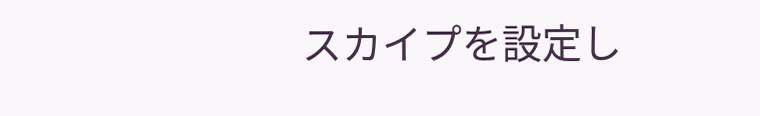スカイプを設定し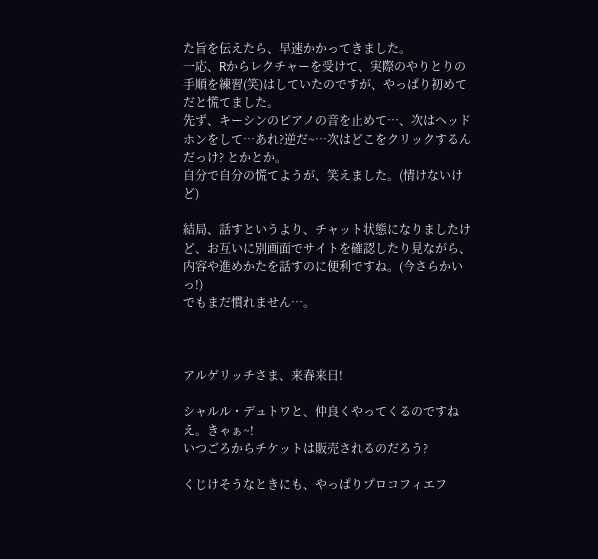た旨を伝えたら、早速かかってきました。
一応、Rからレクチャーを受けて、実際のやりとりの手順を練習(笑)はしていたのですが、やっぱり初めてだと慌てました。
先ず、キーシンのピアノの音を止めて…、次はヘッドホンをして…あれ?逆だ~…次はどこをクリックするんだっけ? とかとか。
自分で自分の慌てようが、笑えました。(情けないけど)

結局、話すというより、チャット状態になりましたけど、お互いに別画面でサイトを確認したり見ながら、内容や進めかたを話すのに便利ですね。(今さらかいっ!)
でもまだ慣れません…。



アルゲリッチさま、来春来日!

シャルル・デュトワと、仲良くやってくるのですねえ。きゃぁ~!
いつごろからチケットは販売されるのだろう?

くじけそうなときにも、やっぱりプロコフィエフ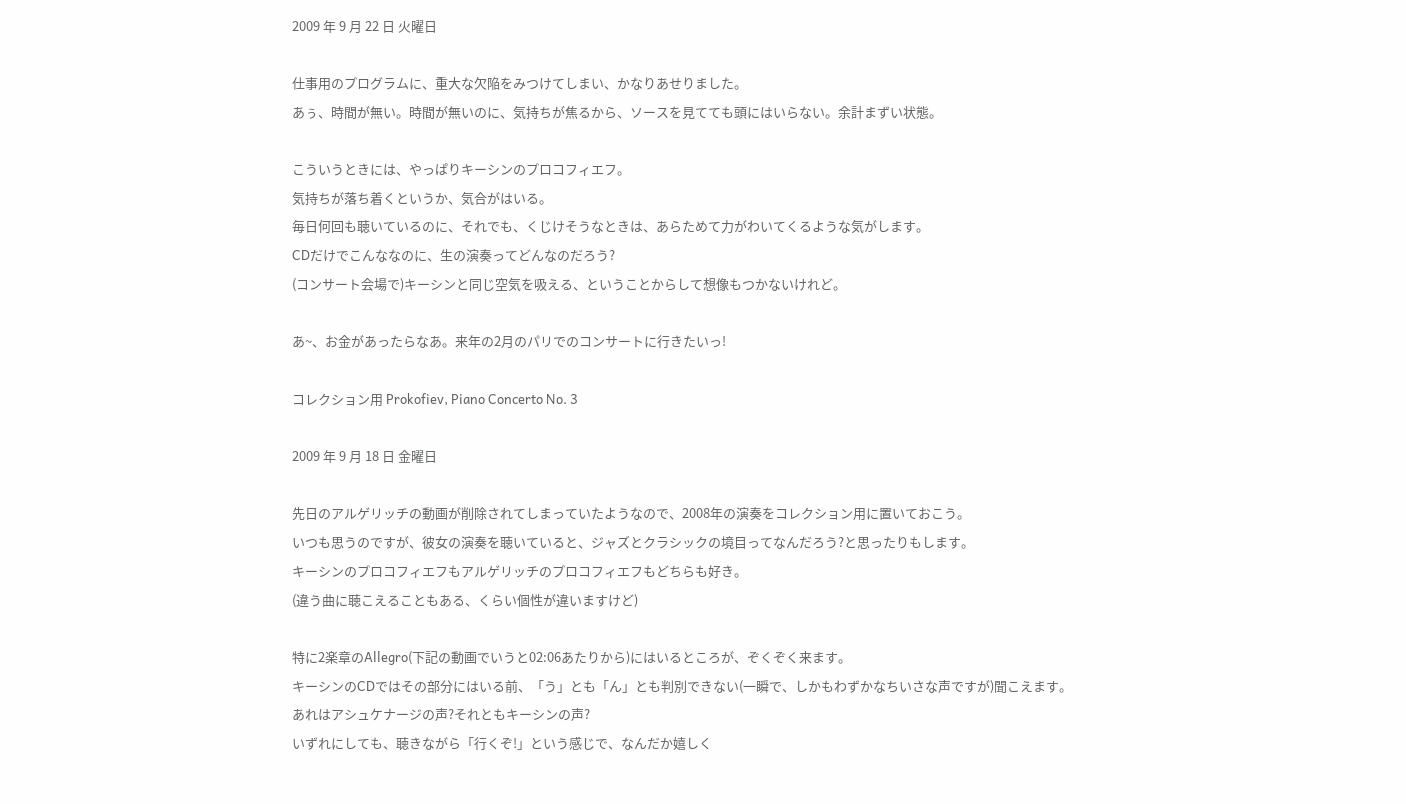2009 年 9 月 22 日 火曜日

仕事用のプログラムに、重大な欠陥をみつけてしまい、かなりあせりました。
あぅ、時間が無い。時間が無いのに、気持ちが焦るから、ソースを見てても頭にはいらない。余計まずい状態。

こういうときには、やっぱりキーシンのプロコフィエフ。
気持ちが落ち着くというか、気合がはいる。
毎日何回も聴いているのに、それでも、くじけそうなときは、あらためて力がわいてくるような気がします。
CDだけでこんななのに、生の演奏ってどんなのだろう?
(コンサート会場で)キーシンと同じ空気を吸える、ということからして想像もつかないけれど。

あ~、お金があったらなあ。来年の2月のパリでのコンサートに行きたいっ!

コレクション用 Prokofiev, Piano Concerto No. 3

2009 年 9 月 18 日 金曜日

先日のアルゲリッチの動画が削除されてしまっていたようなので、2008年の演奏をコレクション用に置いておこう。
いつも思うのですが、彼女の演奏を聴いていると、ジャズとクラシックの境目ってなんだろう?と思ったりもします。
キーシンのプロコフィエフもアルゲリッチのプロコフィエフもどちらも好き。
(違う曲に聴こえることもある、くらい個性が違いますけど)

特に2楽章のAllegro(下記の動画でいうと02:06あたりから)にはいるところが、ぞくぞく来ます。
キーシンのCDではその部分にはいる前、「う」とも「ん」とも判別できない(一瞬で、しかもわずかなちいさな声ですが)聞こえます。
あれはアシュケナージの声?それともキーシンの声?
いずれにしても、聴きながら「行くぞ!」という感じで、なんだか嬉しく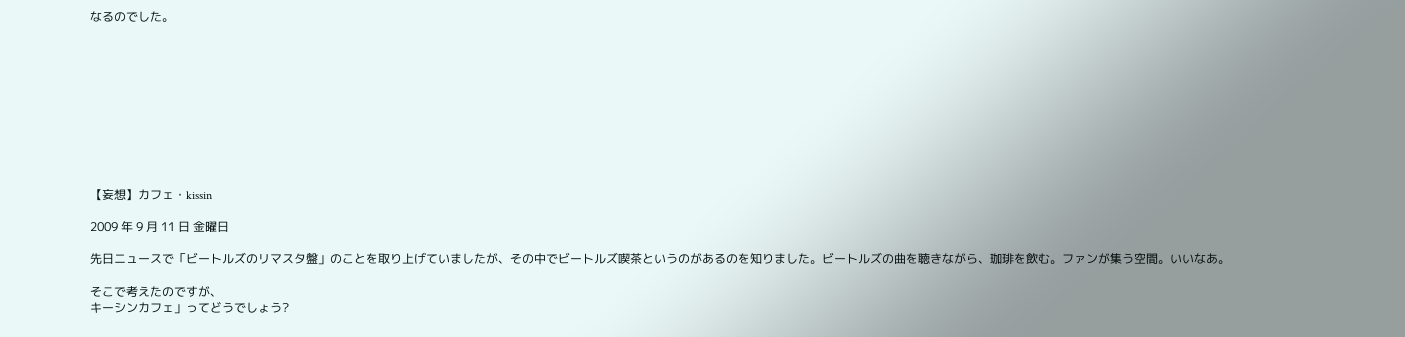なるのでした。










【妄想】カフェ・kissin

2009 年 9 月 11 日 金曜日

先日ニュースで「ビートルズのリマスタ盤」のことを取り上げていましたが、その中でビートルズ喫茶というのがあるのを知りました。ビートルズの曲を聴きながら、珈琲を飲む。ファンが集う空間。いいなあ。

そこで考えたのですが、
キーシンカフェ」ってどうでしょう?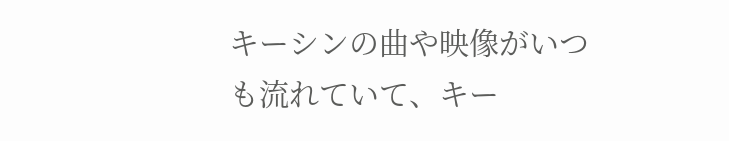キーシンの曲や映像がいつも流れていて、キー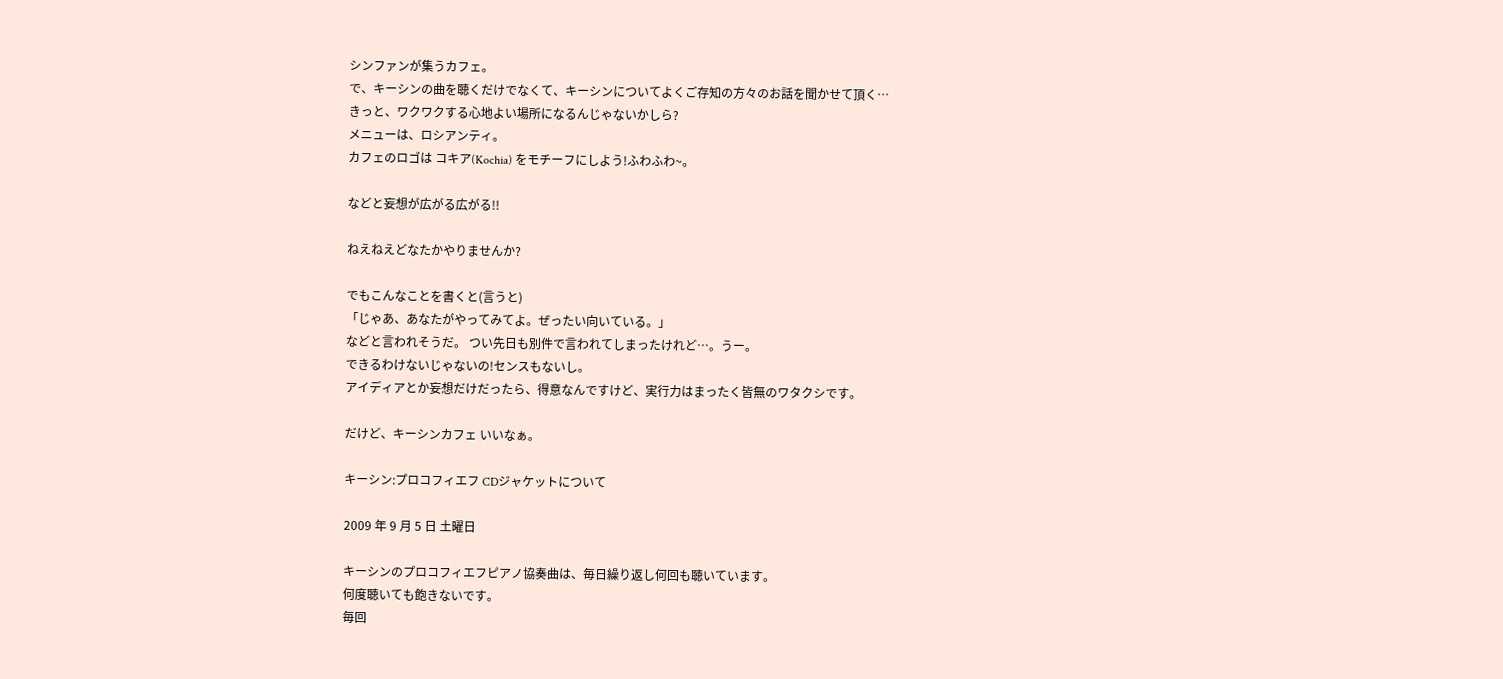シンファンが集うカフェ。
で、キーシンの曲を聴くだけでなくて、キーシンについてよくご存知の方々のお話を聞かせて頂く…
きっと、ワクワクする心地よい場所になるんじゃないかしら?
メニューは、ロシアンティ。
カフェのロゴは コキア(Kochia) をモチーフにしよう!ふわふわ~。

などと妄想が広がる広がる!!

ねえねえどなたかやりませんか?

でもこんなことを書くと(言うと)
「じゃあ、あなたがやってみてよ。ぜったい向いている。」
などと言われそうだ。 つい先日も別件で言われてしまったけれど…。うー。
できるわけないじゃないの!センスもないし。
アイディアとか妄想だけだったら、得意なんですけど、実行力はまったく皆無のワタクシです。

だけど、キーシンカフェ いいなぁ。

キーシン:プロコフィエフ CDジャケットについて

2009 年 9 月 5 日 土曜日

キーシンのプロコフィエフピアノ協奏曲は、毎日繰り返し何回も聴いています。
何度聴いても飽きないです。
毎回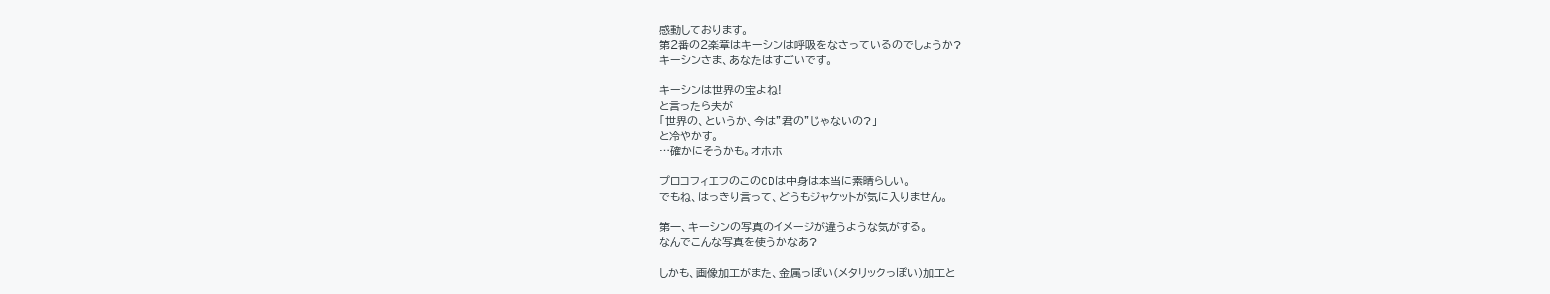感動しております。
第2番の2楽章はキーシンは呼吸をなさっているのでしょうか?
キーシンさま、あなたはすごいです。

キーシンは世界の宝よね!
と言ったら夫が
「世界の、というか、今は”君の”じゃないの?」
と冷やかす。
…確かにそうかも。オホホ

プロコフィエフのこのCDは中身は本当に素晴らしい。
でもね、はっきり言って、どうもジャケットが気に入りません。

第一、キーシンの写真のイメージが違うような気がする。
なんでこんな写真を使うかなあ?

しかも、画像加工がまた、金属っぽい(メタリックっぽい)加工と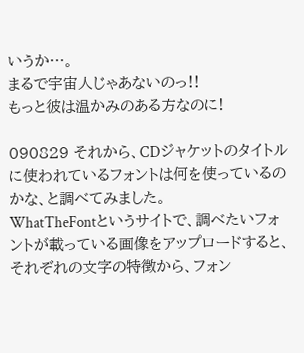いうか…。
まるで宇宙人じゃあないのっ!!
もっと彼は温かみのある方なのに!

090829 それから、CDジャケットのタイトルに使われているフォントは何を使っているのかな、と調べてみました。
WhatTheFontというサイトで、調べたいフォントが載っている画像をアップロードすると、それぞれの文字の特徴から、フォン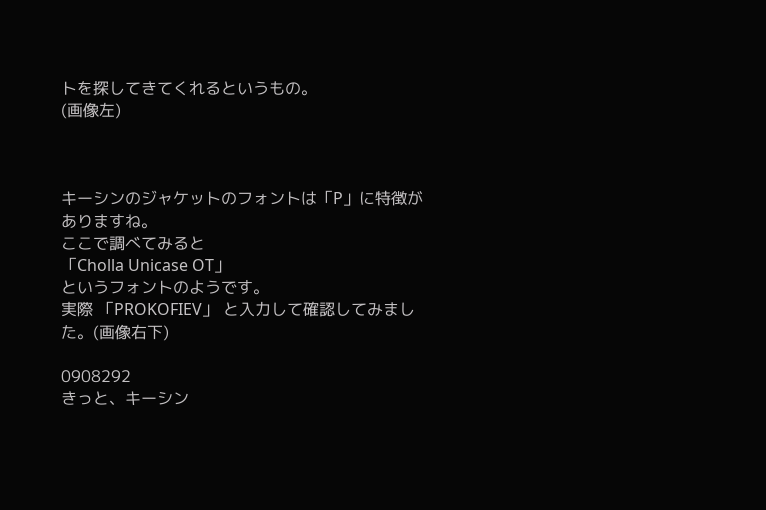トを探してきてくれるというもの。
(画像左)



キーシンのジャケットのフォントは「P」に特徴がありますね。
ここで調べてみると
「Cholla Unicase OT」
というフォントのようです。
実際 「PROKOFIEV」 と入力して確認してみました。(画像右下)

0908292
きっと、キーシン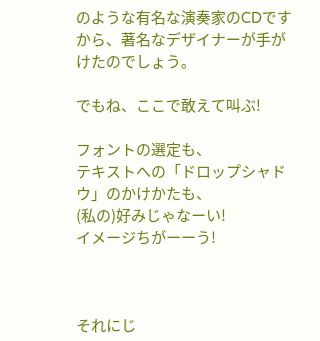のような有名な演奏家のCDですから、著名なデザイナーが手がけたのでしょう。

でもね、ここで敢えて叫ぶ!

フォントの選定も、
テキストへの「ドロップシャドウ」のかけかたも、
(私の)好みじゃなーい!
イメージちがーーう!



それにじ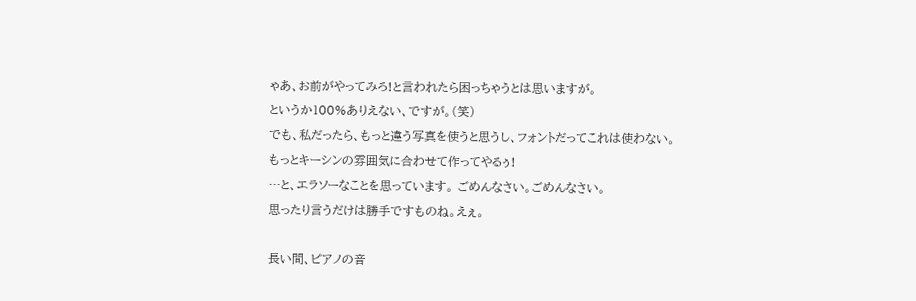ゃあ、お前がやってみろ!と言われたら困っちゃうとは思いますが。
というか100%ありえない、ですが。(笑)
でも、私だったら、もっと違う写真を使うと思うし、フォントだってこれは使わない。
もっとキーシンの雰囲気に合わせて作ってやるぅ!
…と、エラソーなことを思っています。 ごめんなさい。ごめんなさい。
思ったり言うだけは勝手ですものね。えぇ。

長い間、ピアノの音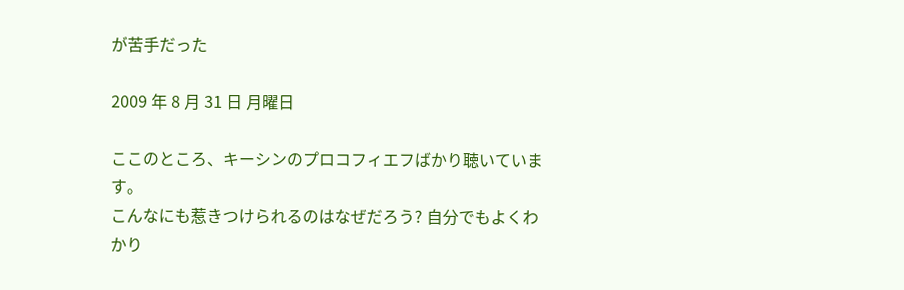が苦手だった

2009 年 8 月 31 日 月曜日

ここのところ、キーシンのプロコフィエフばかり聴いています。
こんなにも惹きつけられるのはなぜだろう? 自分でもよくわかり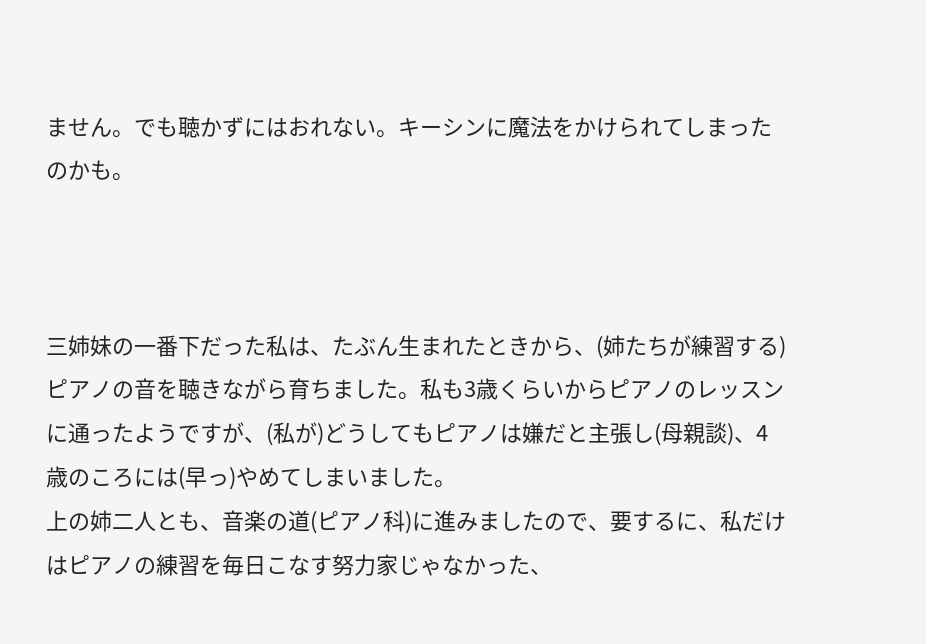ません。でも聴かずにはおれない。キーシンに魔法をかけられてしまったのかも。



三姉妹の一番下だった私は、たぶん生まれたときから、(姉たちが練習する)ピアノの音を聴きながら育ちました。私も3歳くらいからピアノのレッスンに通ったようですが、(私が)どうしてもピアノは嫌だと主張し(母親談)、4歳のころには(早っ)やめてしまいました。
上の姉二人とも、音楽の道(ピアノ科)に進みましたので、要するに、私だけはピアノの練習を毎日こなす努力家じゃなかった、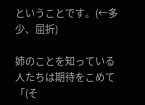ということです。(←多少、屈折)

姉のことを知っている人たちは期待をこめて
「(そ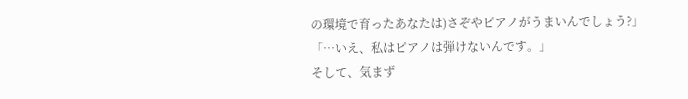の環境で育ったあなたは)さぞやピアノがうまいんでしょう?」
「…いえ、私はピアノは弾けないんです。」
そして、気まず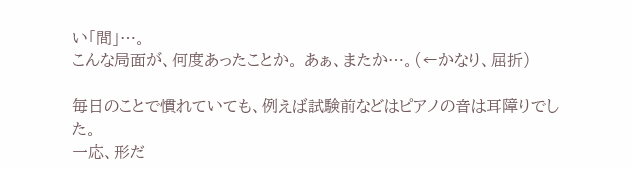い「間」…。
こんな局面が、何度あったことか。 あぁ、またか…。(←かなり、屈折)

毎日のことで慣れていても、例えば試験前などはピアノの音は耳障りでした。
一応、形だ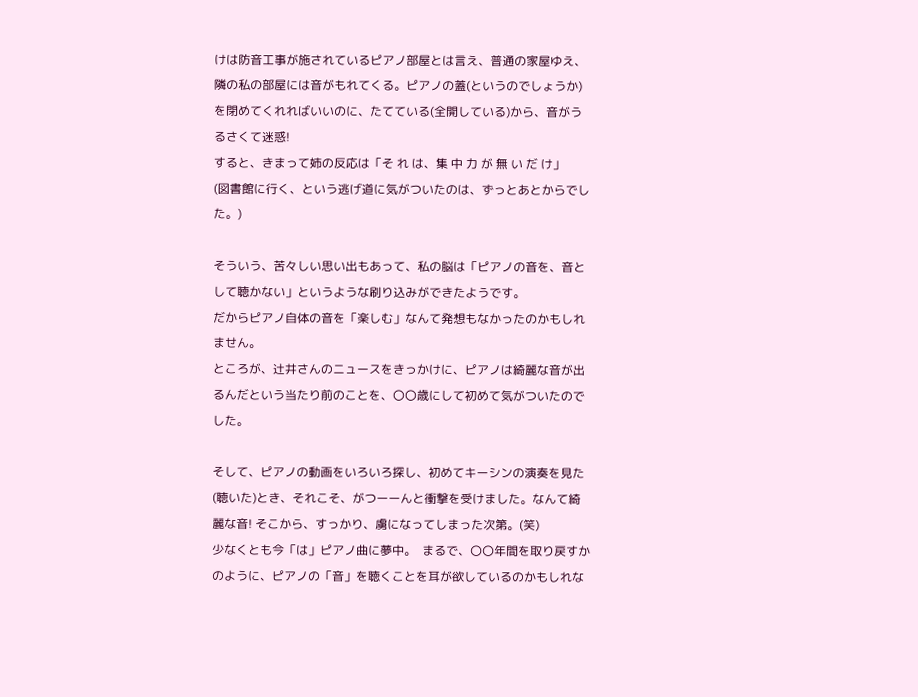けは防音工事が施されているピアノ部屋とは言え、普通の家屋ゆえ、隣の私の部屋には音がもれてくる。ピアノの蓋(というのでしょうか)を閉めてくれればいいのに、たてている(全開している)から、音がうるさくて迷惑!
すると、きまって姉の反応は「そ れ は、集 中 力 が 無 い だ け」
(図書館に行く、という逃げ道に気がついたのは、ずっとあとからでした。)

そういう、苦々しい思い出もあって、私の脳は「ピアノの音を、音として聴かない」というような刷り込みができたようです。
だからピアノ自体の音を「楽しむ」なんて発想もなかったのかもしれません。
ところが、辻井さんのニュースをきっかけに、ピアノは綺麗な音が出るんだという当たり前のことを、〇〇歳にして初めて気がついたのでした。

そして、ピアノの動画をいろいろ探し、初めてキーシンの演奏を見た(聴いた)とき、それこそ、がつーーんと衝撃を受けました。なんて綺麗な音! そこから、すっかり、虜になってしまった次第。(笑)
少なくとも今「は」ピアノ曲に夢中。  まるで、〇〇年間を取り戻すかのように、ピアノの「音」を聴くことを耳が欲しているのかもしれな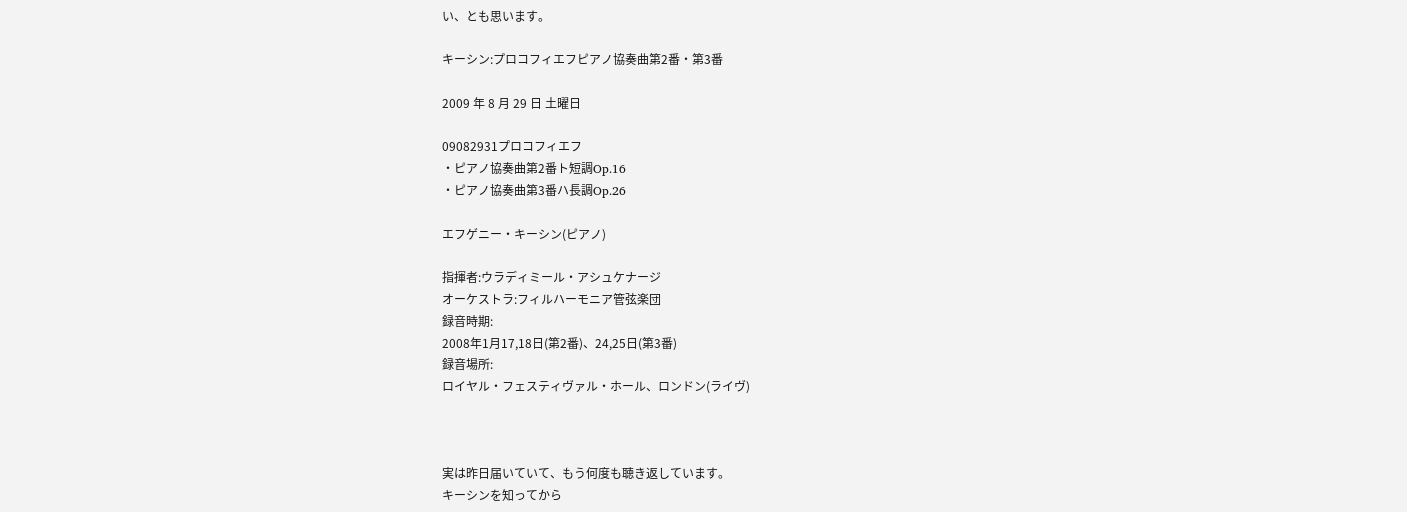い、とも思います。

キーシン:プロコフィエフピアノ協奏曲第2番・第3番

2009 年 8 月 29 日 土曜日

09082931プロコフィエフ
・ピアノ協奏曲第2番ト短調Op.16
・ピアノ協奏曲第3番ハ長調Op.26

エフゲニー・キーシン(ピアノ)

指揮者:ウラディミール・アシュケナージ
オーケストラ:フィルハーモニア管弦楽団
録音時期:
2008年1月17,18日(第2番)、24,25日(第3番)
録音場所:
ロイヤル・フェスティヴァル・ホール、ロンドン(ライヴ)



実は昨日届いていて、もう何度も聴き返しています。
キーシンを知ってから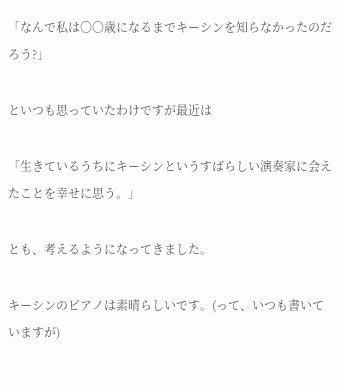「なんで私は〇〇歳になるまでキーシンを知らなかったのだろう?」

といつも思っていたわけですが最近は

「生きているうちにキーシンというすばらしい演奏家に会えたことを幸せに思う。」

とも、考えるようになってきました。

キーシンのピアノは素晴らしいです。(って、いつも書いていますが)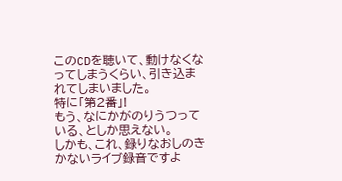このCDを聴いて、動けなくなってしまうくらい、引き込まれてしまいました。
特に「第2番」!
もう、なにかがのりうつっている、としか思えない。
しかも、これ、録りなおしのきかないライブ録音ですよ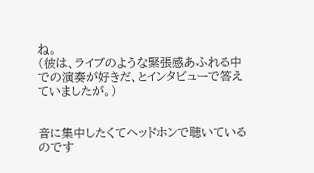ね。
(彼は、ライブのような緊張感あふれる中での演奏が好きだ、とインタビューで答えていましたが。)


音に集中したくてヘッドホンで聴いているのです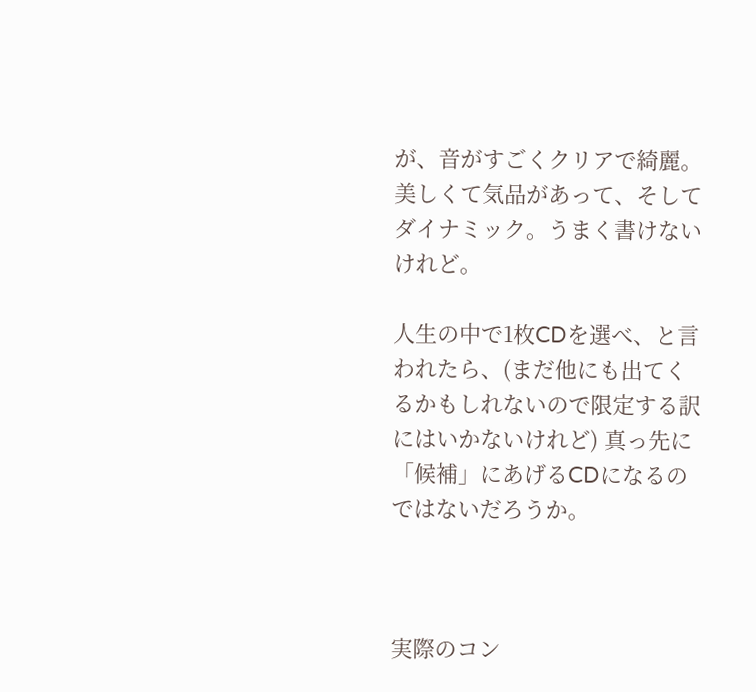が、音がすごくクリアで綺麗。
美しくて気品があって、そしてダイナミック。うまく書けないけれど。

人生の中で1枚CDを選べ、と言われたら、(まだ他にも出てくるかもしれないので限定する訳にはいかないけれど) 真っ先に「候補」にあげるCDになるのではないだろうか。



実際のコン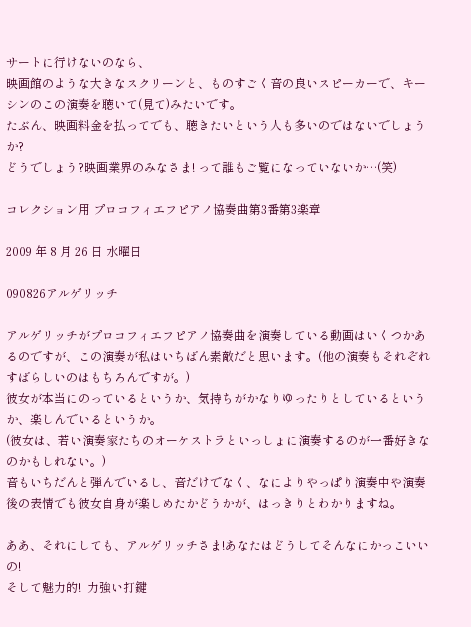サートに行けないのなら、
映画館のような大きなスクリーンと、ものすごく音の良いスピーカーで、キーシンのこの演奏を聴いて(見て)みたいです。
たぶん、映画料金を払ってでも、聴きたいという人も多いのではないでしょうか?
どうでしょう?映画業界のみなさま! って誰もご覧になっていないか…(笑)

コレクション用 プロコフィエフピアノ協奏曲第3番第3楽章

2009 年 8 月 26 日 水曜日

090826アルゲリッチ

アルゲリッチがプロコフィエフピアノ協奏曲を演奏している動画はいくつかあるのですが、この演奏が私はいちばん素敵だと思います。(他の演奏もそれぞれすばらしいのはもちろんですが。)
彼女が本当にのっているというか、気持ちがかなりゆったりとしているというか、楽しんでいるというか。
(彼女は、若い演奏家たちのオーケストラといっしょに演奏するのが一番好きなのかもしれない。)
音もいちだんと弾んでいるし、音だけでなく、なによりやっぱり演奏中や演奏後の表情でも彼女自身が楽しめたかどうかが、はっきりとわかりますね。

ああ、それにしても、アルゲリッチさま!あなたはどうしてそんなにかっこいいの!
そして魅力的!  力強い打鍵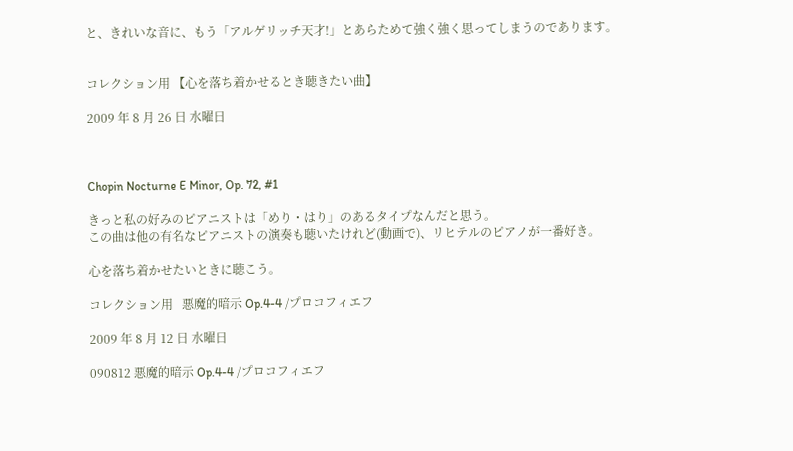と、きれいな音に、もう「アルゲリッチ天才!」とあらためて強く強く思ってしまうのであります。


コレクション用 【心を落ち着かせるとき聴きたい曲】

2009 年 8 月 26 日 水曜日



Chopin Nocturne E Minor, Op. 72, #1

きっと私の好みのピアニストは「めり・はり」のあるタイプなんだと思う。
この曲は他の有名なピアニストの演奏も聴いたけれど(動画で)、リヒテルのピアノが一番好き。

心を落ち着かせたいときに聴こう。

コレクション用   悪魔的暗示 Op.4-4 /プロコフィエフ

2009 年 8 月 12 日 水曜日

090812 悪魔的暗示 Op.4-4 /プロコフィエフ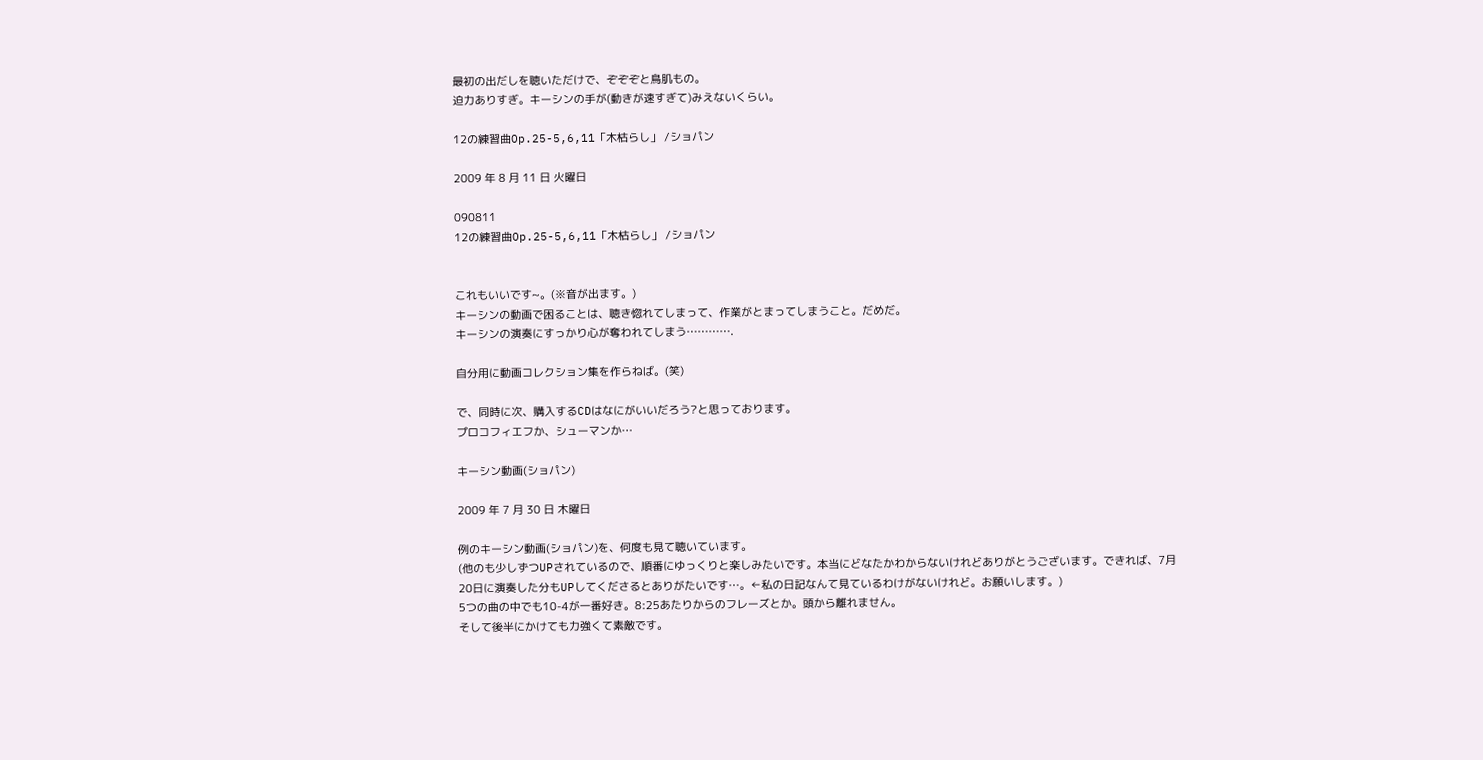最初の出だしを聴いただけで、ぞぞぞと鳥肌もの。
迫力ありすぎ。キーシンの手が(動きが速すぎて)みえないくらい。

12の練習曲Op.25-5,6,11「木枯らし」 /ショパン

2009 年 8 月 11 日 火曜日

090811
12の練習曲Op.25-5,6,11「木枯らし」 /ショパン


これもいいです~。(※音が出ます。)
キーシンの動画で困ることは、聴き惚れてしまって、作業がとまってしまうこと。だめだ。
キーシンの演奏にすっかり心が奪われてしまう………….

自分用に動画コレクション集を作らねば。(笑)

で、同時に次、購入するCDはなにがいいだろう?と思っております。
プロコフィエフか、シューマンか…

キーシン動画(ショパン)

2009 年 7 月 30 日 木曜日

例のキーシン動画(ショパン)を、何度も見て聴いています。
(他のも少しずつUPされているので、順番にゆっくりと楽しみたいです。本当にどなたかわからないけれどありがとうございます。できれば、7月20日に演奏した分もUPしてくださるとありがたいです…。←私の日記なんて見ているわけがないけれど。お願いします。)
5つの曲の中でも10-4が一番好き。8:25あたりからのフレーズとか。頭から離れません。
そして後半にかけても力強くて素敵です。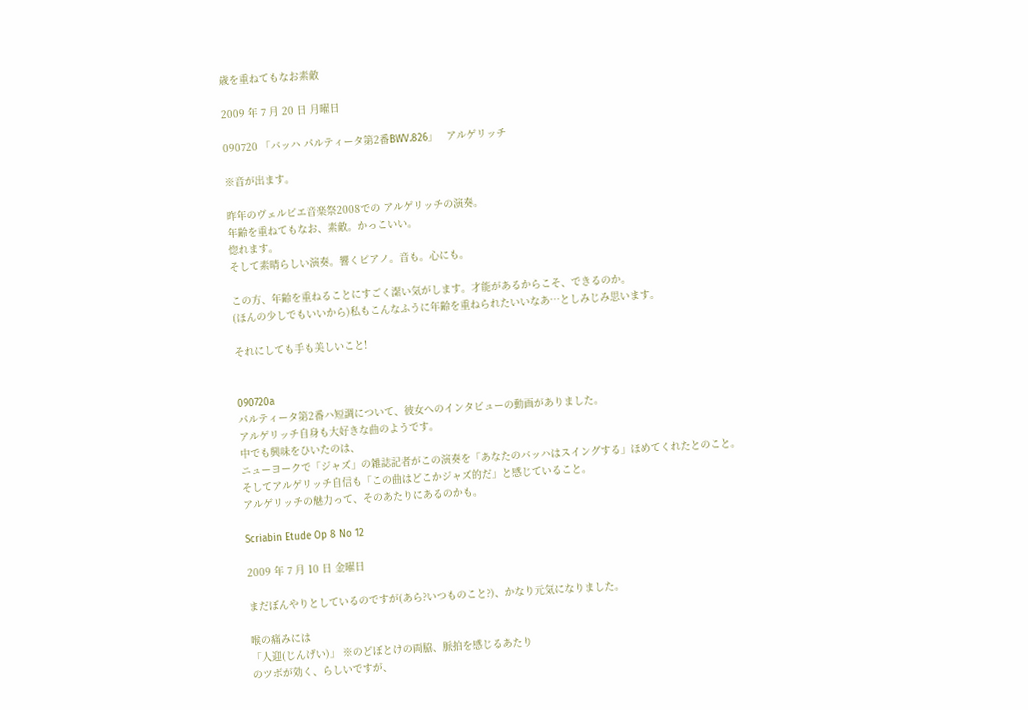歳を重ねてもなお素敵

2009 年 7 月 20 日 月曜日

090720 「バッハ パルティータ第2番BWV.826」   アルゲリッチ

※音が出ます。

昨年のヴェルビエ音楽祭2008での アルゲリッチの演奏。
年齢を重ねてもなお、素敵。かっこいい。
惚れます。
そして素晴らしい演奏。響くピアノ。音も。心にも。

この方、年齢を重ねることにすごく潔い気がします。才能があるからこそ、できるのか。
(ほんの少しでもいいから)私もこんなふうに年齢を重ねられたいいなあ…としみじみ思います。

それにしても手も美しいこと!


090720a
パルティータ第2番ハ短調について、彼女へのインタビューの動画がありました。
アルゲリッチ自身も大好きな曲のようです。
中でも興味をひいたのは、
ニューヨークで「ジャズ」の雑誌記者がこの演奏を「あなたのバッハはスイングする」ほめてくれたとのこと。
そしてアルゲリッチ自信も「この曲はどこかジャズ的だ」と感じていること。
アルゲリッチの魅力って、そのあたりにあるのかも。

Scriabin Etude Op 8 No 12

2009 年 7 月 10 日 金曜日

まだぼんやりとしているのですが(あら?いつものこと?)、かなり元気になりました。

喉の痛みには
「人迎(じんげい)」 ※のどぼとけの両脇、脈拍を感じるあたり
のツボが効く、らしいですが、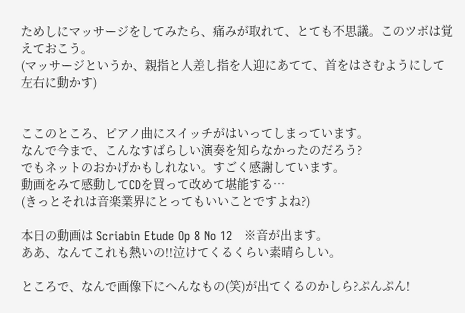ためしにマッサージをしてみたら、痛みが取れて、とても不思議。このツボは覚えておこう。
(マッサージというか、親指と人差し指を人迎にあてて、首をはさむようにして左右に動かす)


ここのところ、ピアノ曲にスイッチがはいってしまっています。
なんで今まで、こんなすばらしい演奏を知らなかったのだろう?
でもネットのおかげかもしれない。すごく感謝しています。
動画をみて感動してCDを買って改めて堪能する…
(きっとそれは音楽業界にとってもいいことですよね?)

本日の動画は Scriabin Etude Op 8 No 12   ※音が出ます。
ああ、なんてこれも熱いの!!泣けてくるくらい素晴らしい。

ところで、なんで画像下にへんなもの(笑)が出てくるのかしら?ぷんぷん!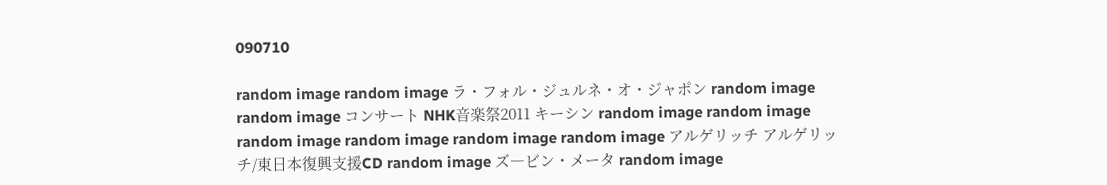090710

random image random image ラ・フォル・ジュルネ・オ・ジャポン random image random image コンサート NHK音楽祭2011 キーシン random image random image random image random image random image random image アルゲリッチ アルゲリッチ/東日本復興支援CD random image ズ―ビン・メータ random image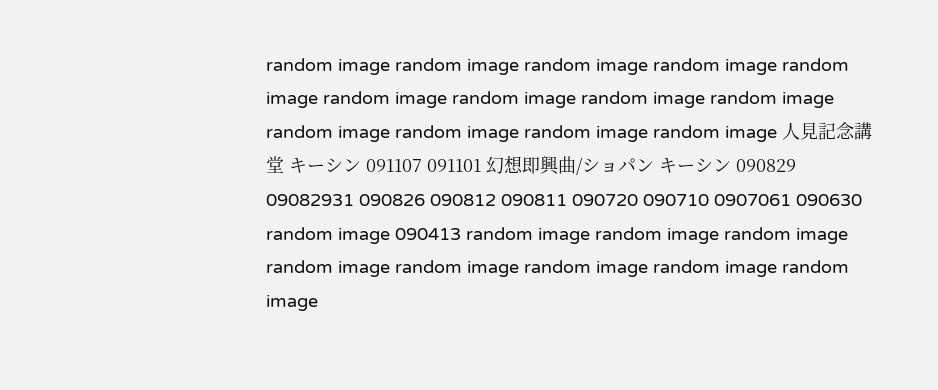random image random image random image random image random image random image random image random image random image random image random image random image random image 人見記念講堂 キーシン 091107 091101 幻想即興曲/ショパン キーシン 090829 09082931 090826 090812 090811 090720 090710 0907061 090630 random image 090413 random image random image random image random image random image random image random image random image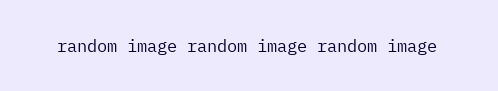random image random image random image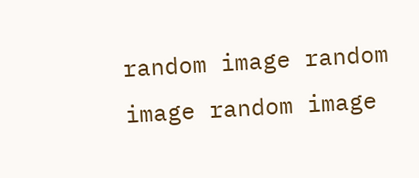random image random image random image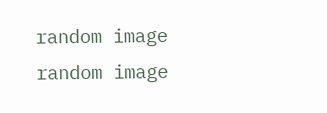random image random image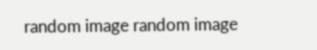random image random image